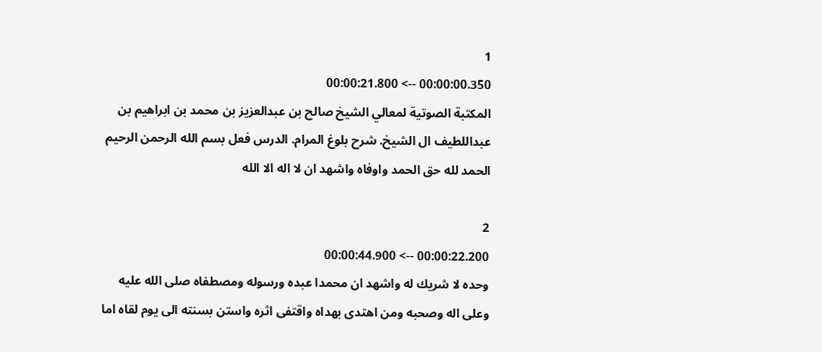1
00:00:00.350 --> 00:00:21.800
المكتبة الصوتية لمعالي الشيخ صالح بن عبدالعزيز بن محمد بن ابراهيم بن عبداللطيف ال الشيخ. شرح بلوغ المرام. الدرس فعل بسم الله الرحمن الرحيم الحمد لله حق الحمد واوفاه واشهد ان لا اله الا الله

2
00:00:22.200 --> 00:00:44.900
وحده لا شريك له واشهد ان محمدا عبده ورسوله ومصطفاه صلى الله عليه وعلى اله وصحبه ومن اهتدى بهداه واقتفى اثره واستن بسنته الى يوم لقاه اما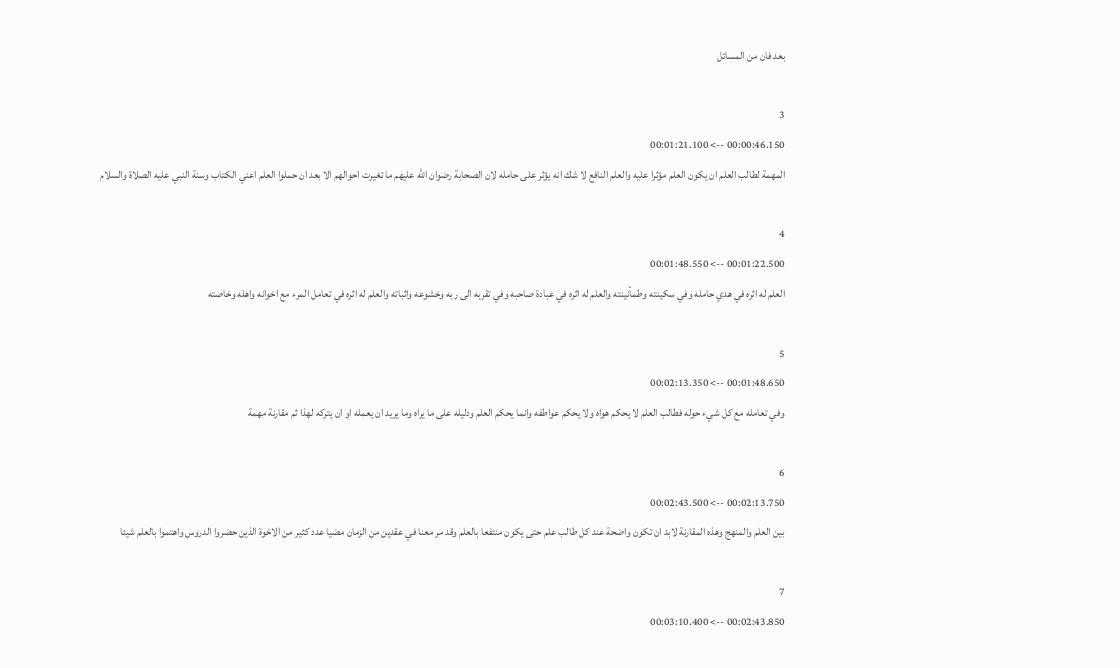بعد فان من المسائل

3
00:00:46.150 --> 00:01:21.100
المهمة لطالب العلم ان يكون العلم مؤثرا عليه والعلم النافع لا شك انه يؤثر على حامله لان الصحابة رضوان الله عليهم ما تغيرت احوالهم الا بعد ان حملوا العلم اعني الكتاب وسنة النبي عليه الصلاة والسلام

4
00:01:22.500 --> 00:01:48.550
العلم له اثره في هدي حامله وفي سكينته وطمأنينته والعلم له اثره في عبادة صاحبه وفي تقربه الى ربه وخشوعه واثباته والعلم له اثره في تعامل المرء مع اخوانه واهله وخاصته

5
00:01:48.650 --> 00:02:13.350
وفي تعامله مع كل شيء حوله فطالب العلم لا يحكم هواه ولا يحكم عواطفه وانما يحكم العلم ودليله على ما يراه وما يريد ان يعمله او ان يتركه لهذا ثم مقارنة مهمة

6
00:02:13.750 --> 00:02:43.500
بين العلم والمنهج وهذه المقارنة لابد ان تكون واضحة عند كل طالب علم حتى يكون منتفعا بالعلم وقد مر معنا في عقدين من الزمان مضيا عدد كثير من الاخوة الذين حضروا الدروس واهتموا بالعلم شيئا

7
00:02:43.850 --> 00:03:10.400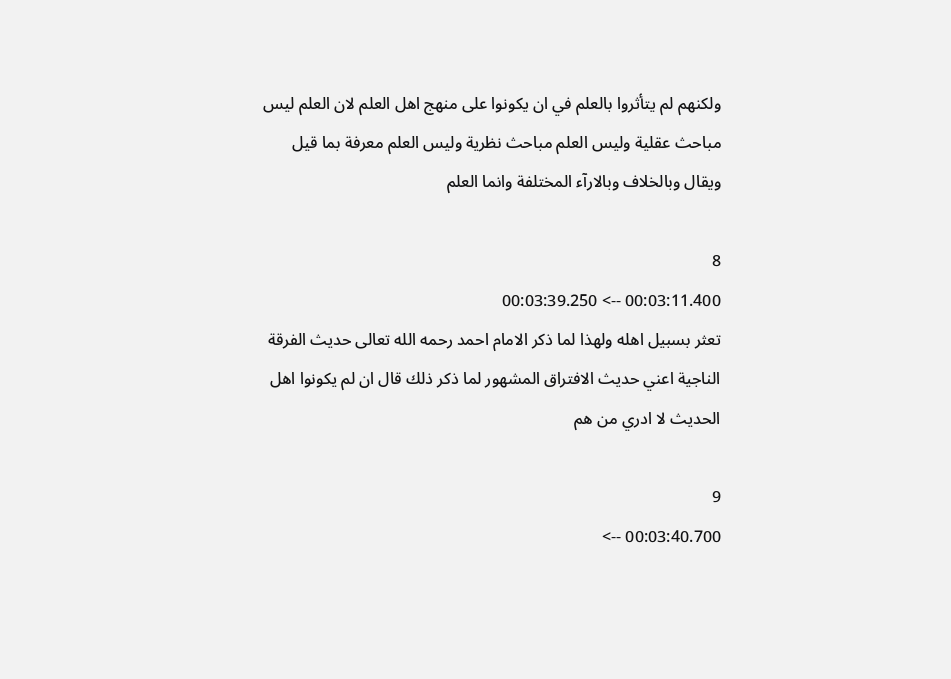ولكنهم لم يتأثروا بالعلم في ان يكونوا على منهج اهل العلم لان العلم ليس مباحث عقلية وليس العلم مباحث نظرية وليس العلم معرفة بما قيل ويقال وبالخلاف وبالارآء المختلفة وانما العلم

8
00:03:11.400 --> 00:03:39.250
تعثر بسبيل اهله ولهذا لما ذكر الامام احمد رحمه الله تعالى حديث الفرقة الناجية اعني حديث الافتراق المشهور لما ذكر ذلك قال ان لم يكونوا اهل الحديث لا ادري من هم

9
00:03:40.700 -->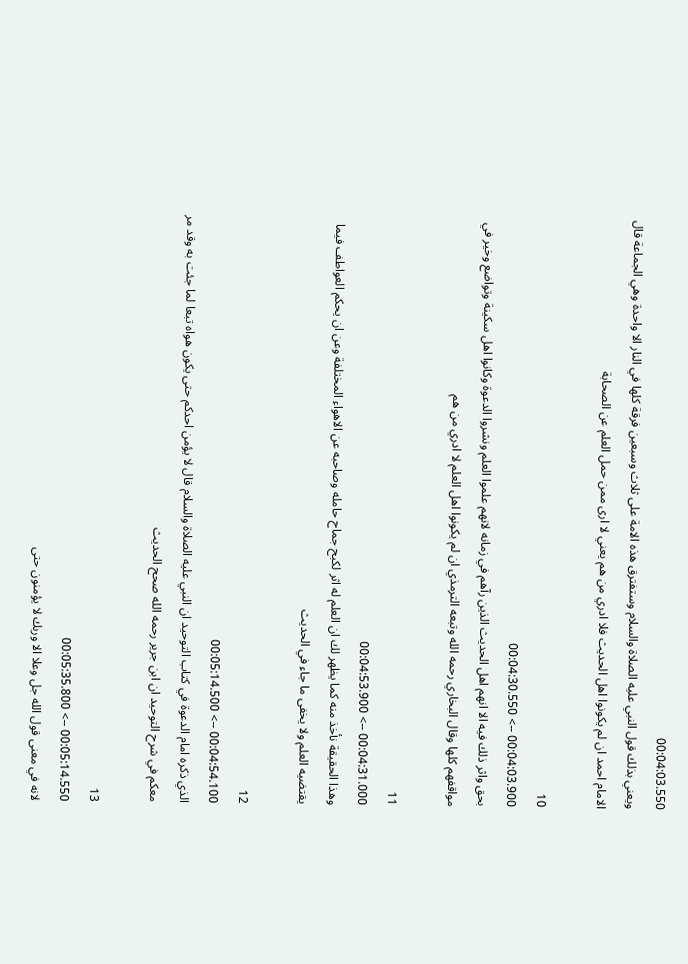00:04:03.550
ويعني بذلك قول النبي عليه الصلاة والسلام وستفترق هذه الامة على ثلاث وسبعين فرقة كلها في النار الا واحدة وهي الجماعة قال الامام احمد ان لم يكونوا اهل الحديث فلا ادري من هم يعني لا ارى ممن حمل العلم عن الصحابة

10
00:04:03.900 --> 00:04:30.550
بحق واثر ذلك فيه الا انهم اهل الحديث الذين رآهم في زمانه لانهم علموا العلم ونشروا الدعوة وكانوا اهل سكينة وتواضع وخير في مواقفهم كلها وقال البخاري رحمه الله وتبعه الترمذي ان لم يكونوا اهل العلم لا ادري من هم

11
00:04:31.000 --> 00:04:53.900
وهذا الحقيقة نأخذ منه كما يظهر لك ان العلم له اثر لكبح جماح حامله وصاحبه عن الاهواء المختلفة وعن ان يحكم العواطف فيما يقتضيه العلم ولا يخفى ما جاء في الحديث

12
00:04:54.100 --> 00:05:14.500
الذي ذكره امام الدعوة في كتاب التوحيد ان النبي عليه الصلاة والسلام قال لا يؤمن احدكم حتى يكون هواه تبعا لما جئت به وقد مر معكم في شرح التوحيد ان ابن جرير رحمه الله صحح الحديث

13
00:05:14.550 --> 00:05:35.800
لانه في معنى قول الله جل وعلا الا وربك لا يؤمنون حتى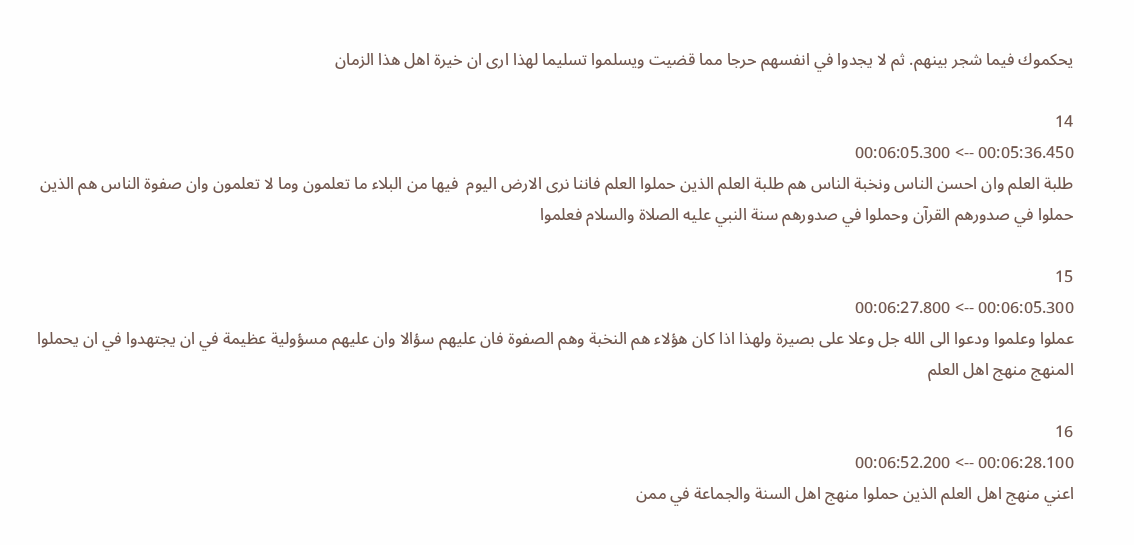يحكموك فيما شجر بينهم. ثم لا يجدوا في انفسهم حرجا مما قضيت ويسلموا تسليما لهذا ارى ان خيرة اهل هذا الزمان

14
00:05:36.450 --> 00:06:05.300
طلبة العلم وان احسن الناس ونخبة الناس هم طلبة العلم الذين حملوا العلم فاننا نرى الارض اليوم  فيها من البلاء ما تعلمون وما لا تعلمون وان صفوة الناس هم الذين حملوا في صدورهم القرآن وحملوا في صدورهم سنة النبي عليه الصلاة والسلام فعلموا

15
00:06:05.300 --> 00:06:27.800
عملوا وعلموا ودعوا الى الله جل وعلا على بصيرة ولهذا اذا كان هؤلاء هم النخبة وهم الصفوة فان عليهم سؤالا وان عليهم مسؤولية عظيمة في ان يجتهدوا في ان يحملوا المنهج منهج اهل العلم

16
00:06:28.100 --> 00:06:52.200
اعني منهج اهل العلم الذين حملوا منهج اهل السنة والجماعة في ممن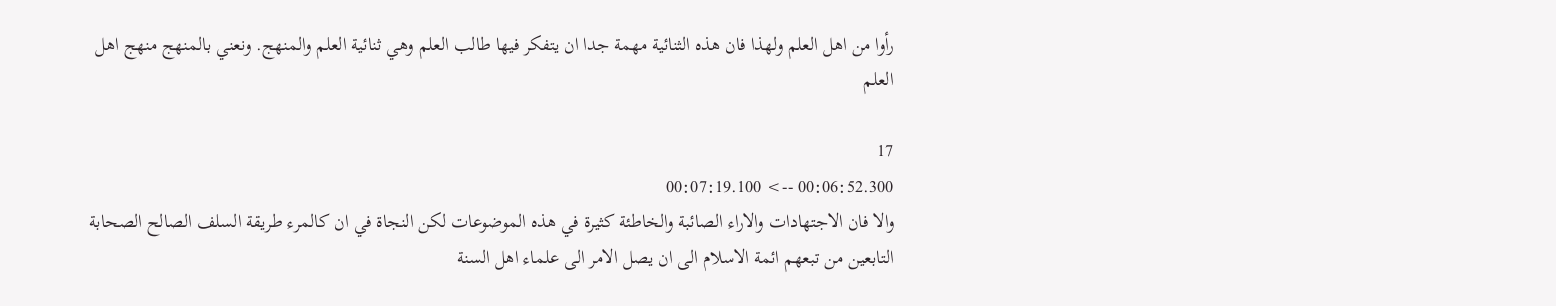رأوا من اهل العلم ولهذا فان هذه الثنائية مهمة جدا ان يتفكر فيها طالب العلم وهي ثنائية العلم والمنهج. ونعني بالمنهج منهج اهل العلم

17
00:06:52.300 --> 00:07:19.100
والا فان الاجتهادات والاراء الصائبة والخاطئة كثيرة في هذه الموضوعات لكن النجاة في ان كالمرء طريقة السلف الصالح الصحابة التابعين من تبعهم ائمة الاسلام الى ان يصل الامر الى علماء اهل السنة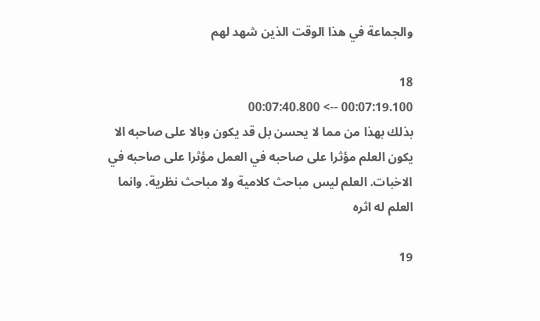والجماعة في هذا الوقت الذين شهد لهم

18
00:07:19.100 --> 00:07:40.800
بذلك بهذا من مما لا يحسن بل قد يكون وبالا على صاحبه الا يكون العلم مؤثرا على صاحبه في العمل مؤثرا على صاحبه في الاخبات. العلم ليس مباحث كلامية ولا مباحث نظرية. وانما العلم له اثره

19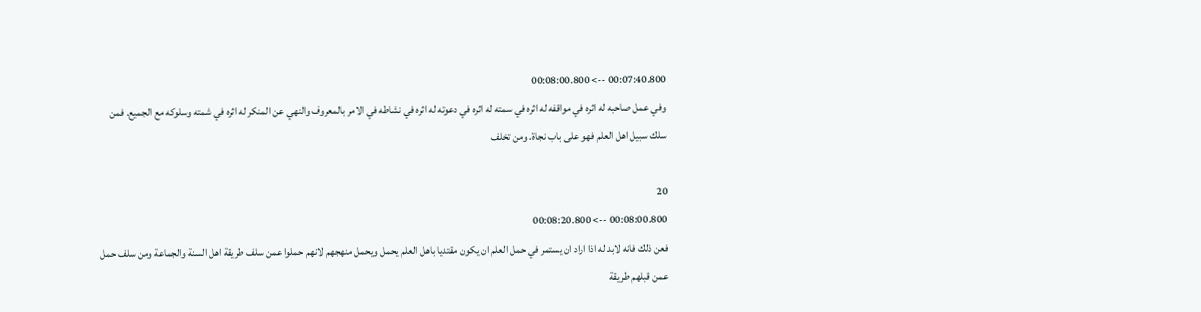00:07:40.800 --> 00:08:00.800
وفي عمل صاحبه له اثره في مواقفه له اثره في سمته له اثره في دعوته له اثره في نشاطه في الامر بالمعروف والنهي عن المنكر له اثره في شمته وسلوكه مع الجميع. فمن سلك سبيل اهل العلم فهو على باب نجاة. ومن تخلف

20
00:08:00.800 --> 00:08:20.800
فعن ذلك فانه لابد له اذا اراد ان يستمر في حمل العلم ان يكون مقتديا باهل العلم يحمل ويحمل منهجهم لانهم حملوا عمن سلف طريقة اهل السنة والجماعة ومن سلف حمل عمن قبلهم طريقة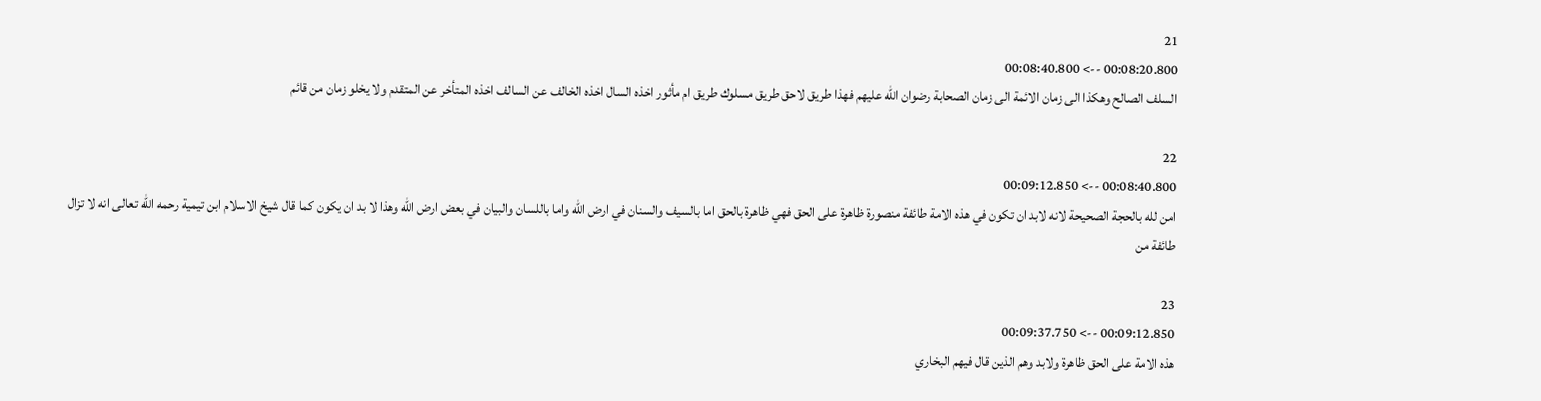21
00:08:20.800 --> 00:08:40.800
السلف الصالح وهكذا الى زمان الائمة الى زمان الصحابة رضوان الله عليهم فهذا طريق لاحق طريق مسلوك طريق ام مأثور اخذه السال اخذه الخالف عن السالف اخذه المتأخر عن المتقدم ولا يخلو زمان من قائم

22
00:08:40.800 --> 00:09:12.850
امن لله بالحجة الصحيحة لانه لابد ان تكون في هذه الامة طائفة منصورة ظاهرة على الحق فهي ظاهرة بالحق اما بالسيف والسنان في ارض الله واما باللسان والبيان في بعض ارض الله وهذا لا بد ان يكون كما قال شيخ الاسلام ابن تيمية رحمه الله تعالى انه لا تزال طائفة من

23
00:09:12.850 --> 00:09:37.750
هذه الامة على الحق ظاهرة ولابد وهم الذين قال فيهم البخاري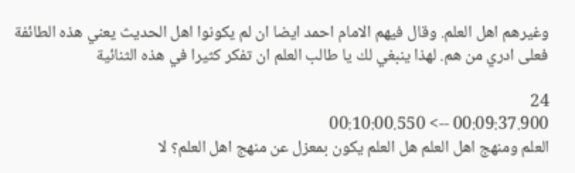وغيرهم اهل العلم. وقال فيهم الامام احمد ايضا ان لم يكونوا اهل الحديث يعني هذه الطائفة فعلى ادري من هم. لهذا ينبغي لك يا طالب العلم ان تفكر كثيرا في هذه الثنائية

24
00:09:37.900 --> 00:10:00.550
العلم ومنهج اهل العلم هل العلم يكون بمعزل عن منهج اهل العلم؟ لا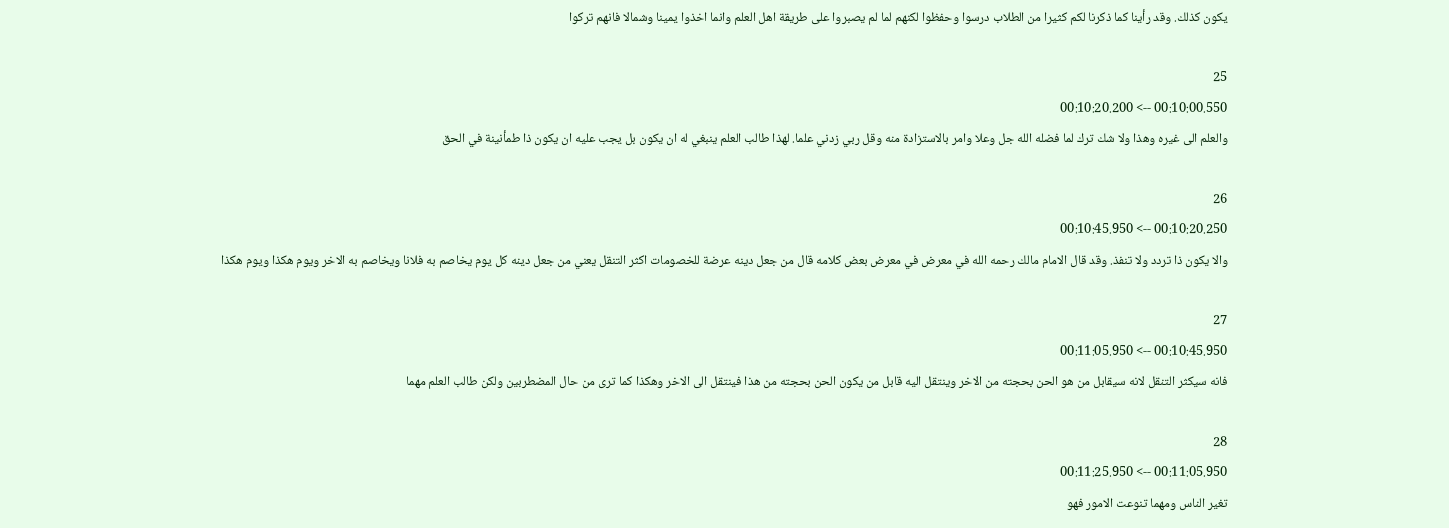يكون كذلك. وقد رأينا كما ذكرنا لكم كثيرا من الطلاب درسوا وحفظوا لكنهم لما لم يصبروا على طريقة اهل العلم وانما اخذوا يمينا وشمالا فانهم تركوا

25
00:10:00.550 --> 00:10:20.200
والعلم الى غيره وهذا ولا شك ترك لما فضله الله جل وعلا وامر بالاستزادة منه وقل ربي زدني علما. لهذا طالب العلم ينبغي له ان يكون بل يجب عليه ان يكون ذا طمأنينة في الحق

26
00:10:20.250 --> 00:10:45.950
والا يكون ذا تردد ولا تنفذ. وقد قال الامام مالك رحمه الله في معرض في معرض بعض كلامه قال من جعل دينه عرضة للخصومات اكثر التنقل يعني من جعل دينه كل يوم يخاصم به فلانا ويخاصم به الاخر ويوم هكذا ويوم هكذا

27
00:10:45.950 --> 00:11:05.950
فانه سيكثر التنقل لانه سيقابل من هو الحن بحجته من الاخر وينتقل اليه قابل من يكون الحن بحجته من هذا فينتقل الى الاخر وهكذا كما ترى من حال المضطربين ولكن طالب العلم مهما

28
00:11:05.950 --> 00:11:25.950
تغير الناس ومهما تنوعت الامور فهو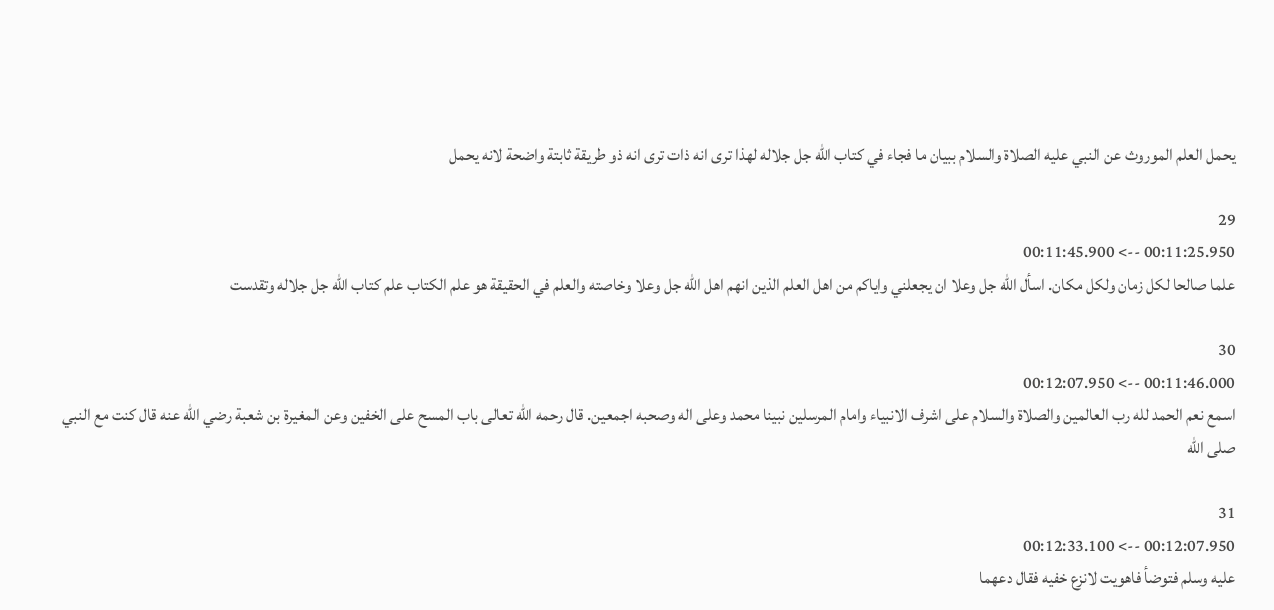يحمل العلم الموروث عن النبي عليه الصلاة والسلام ببيان ما فجاء في كتاب الله جل جلاله لهذا ترى انه ذات ترى انه ذو طريقة ثابتة واضحة لانه يحمل

29
00:11:25.950 --> 00:11:45.900
علما صالحا لكل زمان ولكل مكان. اسأل الله جل وعلا ان يجعلني واياكم من اهل العلم الذين انهم اهل الله جل وعلا وخاصته والعلم في الحقيقة هو علم الكتاب علم كتاب الله جل جلاله وتقدست

30
00:11:46.000 --> 00:12:07.950
اسمع نعم الحمد لله رب العالمين والصلاة والسلام على اشرف الانبياء وامام المرسلين نبينا محمد وعلى اله وصحبه اجمعين. قال رحمه الله تعالى باب المسح على الخفين وعن المغيرة بن شعبة رضي الله عنه قال كنت مع النبي صلى الله

31
00:12:07.950 --> 00:12:33.100
عليه وسلم فتوضأ فاهويت لانزع خفيه فقال دعهما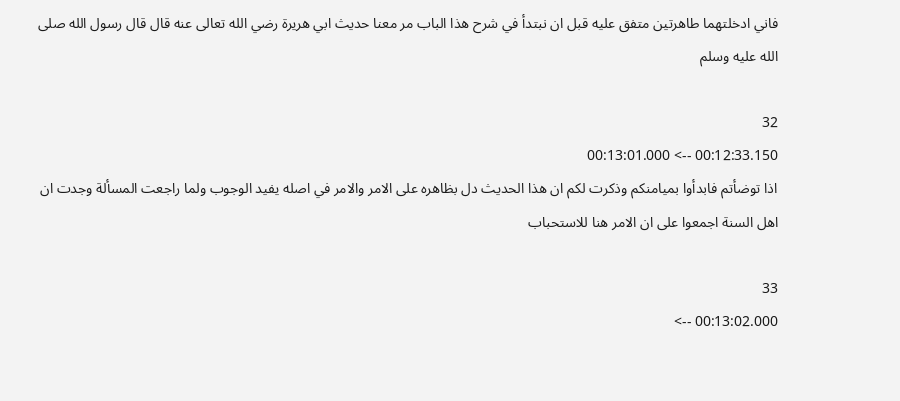فاني ادخلتهما طاهرتين متفق عليه قبل ان نبتدأ في شرح هذا الباب مر معنا حديث ابي هريرة رضي الله تعالى عنه قال قال رسول الله صلى الله عليه وسلم

32
00:12:33.150 --> 00:13:01.000
اذا توضأتم فابدأوا بميامنكم وذكرت لكم ان هذا الحديث دل بظاهره على الامر والامر في اصله يفيد الوجوب ولما راجعت المسألة وجدت ان اهل السنة اجمعوا على ان الامر هنا للاستحباب

33
00:13:02.000 -->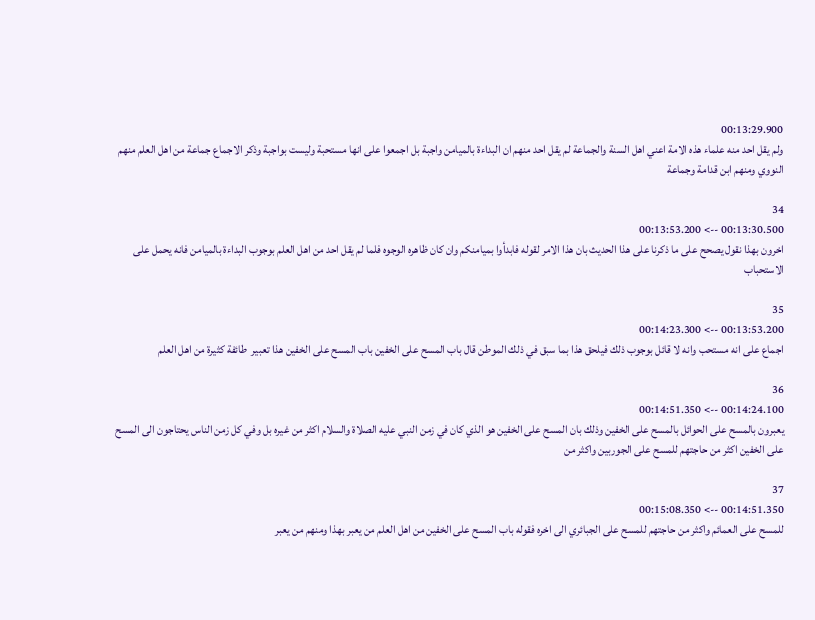00:13:29.900
ولم يقل احد منه علماء هذه الامة اعني اهل السنة والجماعة لم يقل احد منهم ان البداءة بالميامن واجبة بل اجمعوا على انها مستحبة وليست بواجبة وذكر الاجماع جماعة من اهل العلم منهم النووي ومنهم ابن قدامة وجماعة

34
00:13:30.500 --> 00:13:53.200
اخرون بهذا نقول يصحح على ما ذكرنا على هذا الحديث بان هذا الامر لقوله فابدأوا بميامنكم وان كان ظاهره الوجوه فلما لم يقل احد من اهل العلم بوجوب البداءة بالميامن فانه يحمل على الاستحباب

35
00:13:53.200 --> 00:14:23.300
اجماع على انه مستحب وانه لا قائل بوجوب ذلك فيلحق هذا بما سبق في ذلك الموطن قال باب المسح على الخفين باب المسح على الخفين هذا تعبير  طائفة كثيرة من اهل العلم

36
00:14:24.100 --> 00:14:51.350
يعبرون بالمسح على الحوائل بالمسح على الخفين وذلك بان المسح على الخفين هو الذي كان في زمن النبي عليه الصلاة والسلام اكثر من غيره بل وفي كل زمن الناس يحتاجون الى المسح على الخفين اكثر من حاجتهم للمسح على الجوربين واكثر من

37
00:14:51.350 --> 00:15:08.350
للمسح على العمائم واكثر من حاجتهم للمسح على الجبائري الى اخره فقوله باب المسح على الخفين من اهل العلم من يعبر بهذا ومنهم من يعبر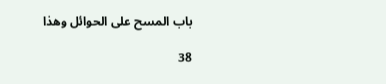باب المسح على الحوائل وهذا

38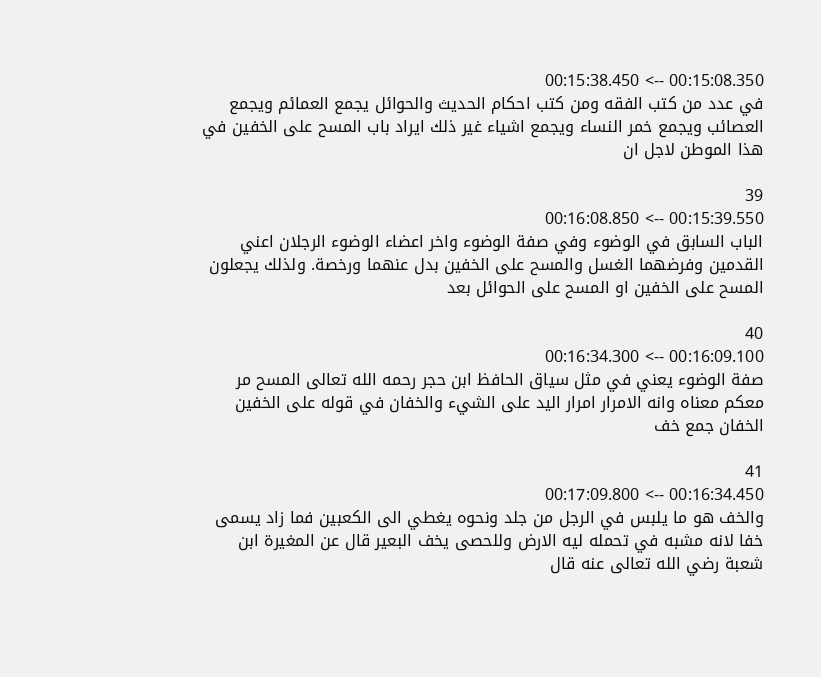00:15:08.350 --> 00:15:38.450
في عدد من كتب الفقه ومن كتب احكام الحديث والحوائل يجمع العمائم ويجمع العصائب ويجمع خمر النساء ويجمع اشياء غير ذلك ايراد باب المسح على الخفين في هذا الموطن لاجل ان

39
00:15:39.550 --> 00:16:08.850
الباب السابق في الوضوء وفي صفة الوضوء واخر اعضاء الوضوء الرجلان اعني القدمين وفرضهما الغسل والمسح على الخفين بدل عنهما ورخصة. ولذلك يجعلون المسح على الخفين او المسح على الحوائل بعد

40
00:16:09.100 --> 00:16:34.300
صفة الوضوء يعني في مثل سياق الحافظ ابن حجر رحمه الله تعالى المسح مر معكم معناه وانه الامرار امرار اليد على الشيء والخفان في قوله على الخفين الخفان جمع خف

41
00:16:34.450 --> 00:17:09.800
والخف هو ما يلبس في الرجل من جلد ونحوه يغطي الى الكعبين فما زاد يسمى خفا لانه مشبه في تحمله ليه الارض وللحصى يخف البعير قال عن المغيرة ابن شعبة رضي الله تعالى عنه قال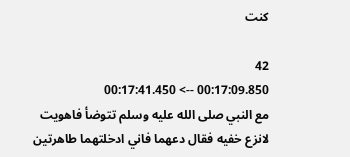كنت

42
00:17:09.850 --> 00:17:41.450
مع النبي صلى الله عليه وسلم تتوضأ فاهويت لانزع خفيه فقال دعهما فاني ادخلتهما طاهرتين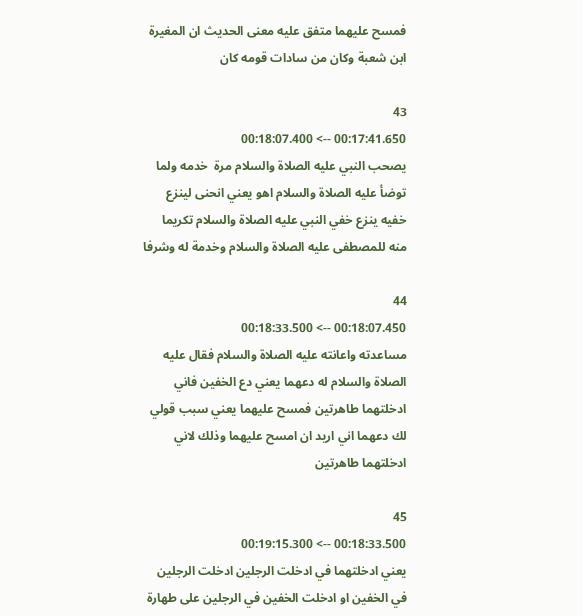فمسح عليهما متفق عليه معنى الحديث ان المغيرة ابن شعبة وكان من سادات قومه كان

43
00:17:41.650 --> 00:18:07.400
يصحب النبي عليه الصلاة والسلام مرة  خدمه ولما توضأ عليه الصلاة والسلام اهو يعني انحنى لينزع خفيه ينزع خفي النبي عليه الصلاة والسلام تكريما منه للمصطفى عليه الصلاة والسلام وخدمة له وشرفا

44
00:18:07.450 --> 00:18:33.500
مساعدته واعانته عليه الصلاة والسلام فقال عليه الصلاة والسلام له دعهما يعني دع الخفين فاني ادخلتهما طاهرتين فمسح عليهما يعني سبب قولي لك دعهما اني اريد ان امسح عليهما وذلك لاني ادخلتهما طاهرتين

45
00:18:33.500 --> 00:19:15.300
يعني ادخلتهما في ادخلت الرجلين ادخلت الرجلين في الخفين او ادخلت الخفين في الرجلين على طهارة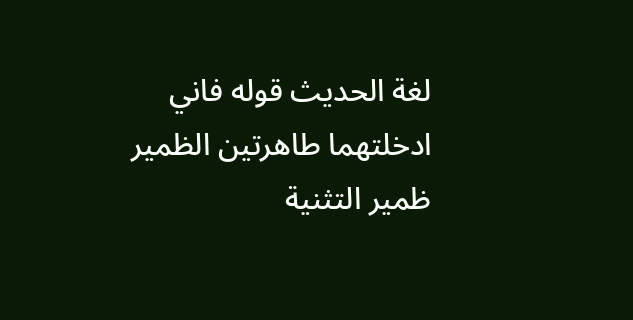لغة الحديث قوله فاني ادخلتهما طاهرتين الظمير ظمير التثنية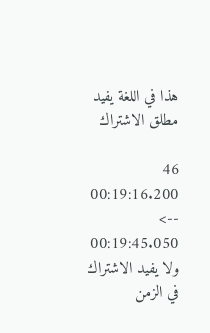هذا في اللغة يفيد مطلق الاشتراك

46
00:19:16.200 --> 00:19:45.050
ولا يفيد الاشتراك في الزمن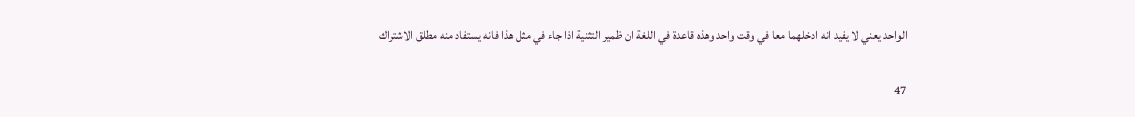الواحد يعني لا يفيد انه ادخلهما معا في وقت واحد وهذه قاعدة في اللغة ان ظمير التثنية اذا جاء في مثل هذا فانه يستفاد منه مطلق الاشتراك

47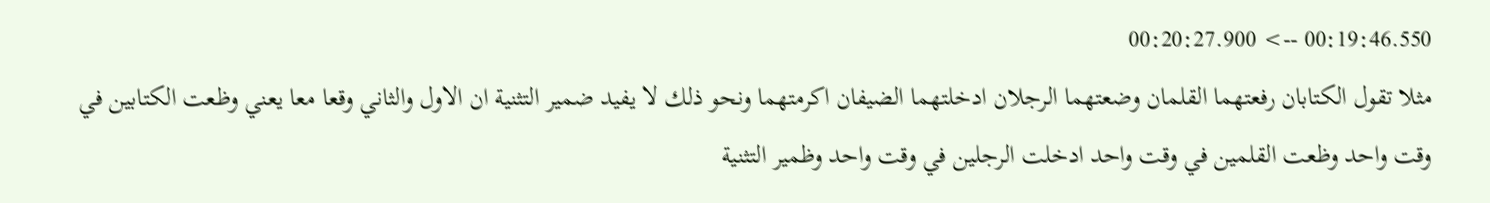00:19:46.550 --> 00:20:27.900
مثلا تقول الكتابان رفعتهما القلمان وضعتهما الرجلان ادخلتهما الضيفان اكرمتهما ونحو ذلك لا يفيد ضمير التثنية ان الاول والثاني وقعا معا يعني وظعت الكتابين في وقت واحد وظعت القلمين في وقت واحد ادخلت الرجلين في وقت واحد وظمير التثنية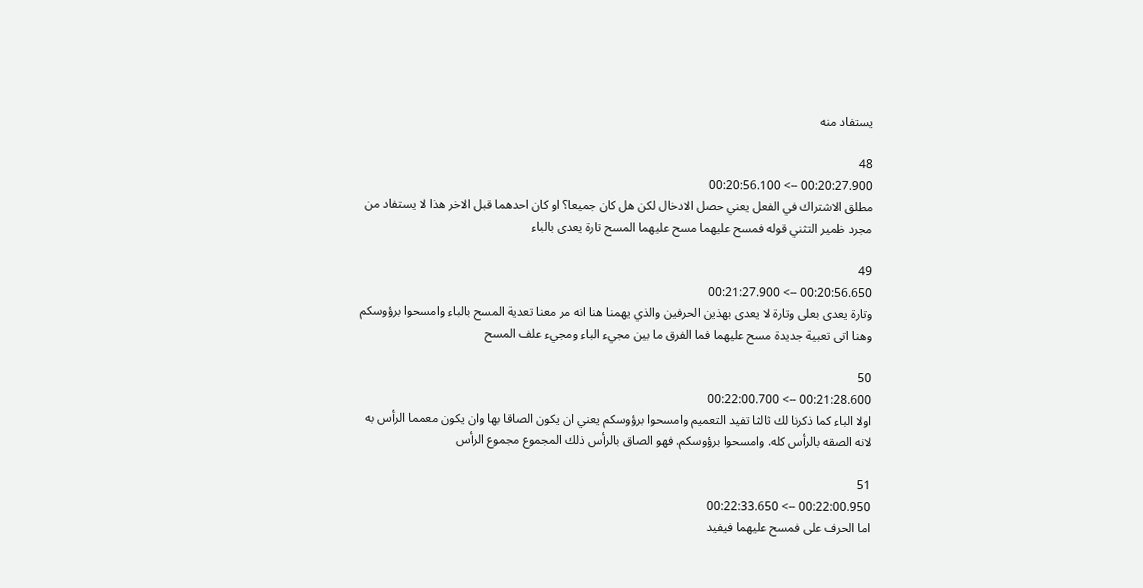يستفاد منه

48
00:20:27.900 --> 00:20:56.100
مطلق الاشتراك في الفعل يعني حصل الادخال لكن هل كان جميعا؟ او كان احدهما قبل الاخر هذا لا يستفاد من مجرد ظمير التثني قوله فمسح عليهما مسح عليهما المسح تارة يعدى بالباء

49
00:20:56.650 --> 00:21:27.900
وتارة يعدى بعلى وتارة لا يعدى بهذين الحرفين والذي يهمنا هنا انه مر معنا تعدية المسح بالباء وامسحوا برؤوسكم وهنا اتى تعبية جديدة مسح عليهما فما الفرق ما بين مجيء الباء ومجيء علف المسح

50
00:21:28.600 --> 00:22:00.700
اولا الباء كما ذكرنا لك ثالثا تفيد التعميم وامسحوا برؤوسكم يعني ان يكون الصاقا بها وان يكون معمما الرأس به لانه الصقه بالرأس كله. وامسحوا برؤوسكم. فهو الصاق بالرأس ذلك المجموع مجموع الرأس

51
00:22:00.950 --> 00:22:33.650
اما الحرف على فمسح عليهما فيفيد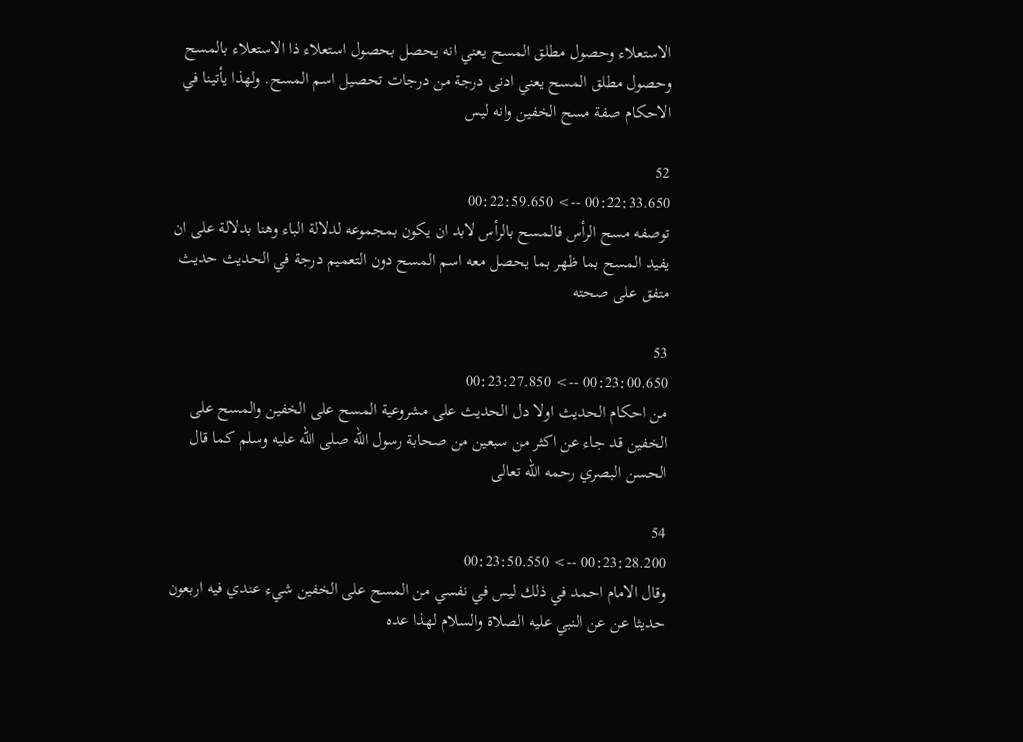الاستعلاء وحصول مطلق المسح يعني انه يحصل بحصول استعلاء ذا الاستعلاء بالمسح وحصول مطلق المسح يعني ادنى درجة من درجات تحصيل اسم المسح. ولهذا يأتينا في الاحكام صفة مسح الخفين وانه ليس

52
00:22:33.650 --> 00:22:59.650
توصفه مسح الرأس فالمسح بالرأس لابد ان يكون بمجموعه لدلالة الباء وهنا بدلالة على ان يفيد المسح بما ظهر بما يحصل معه اسم المسح دون التعميم درجة في الحديث حديث متفق على صحته

53
00:23:00.650 --> 00:23:27.850
من احكام الحديث اولا دل الحديث على مشروعية المسح على الخفين والمسح على الخفين قد جاء عن اكثر من سبعين من صحابة رسول الله صلى الله عليه وسلم كما قال الحسن البصري رحمه الله تعالى

54
00:23:28.200 --> 00:23:50.550
وقال الامام احمد في ذلك ليس في نفسي من المسح على الخفين شيء عندي فيه اربعون حديثا عن عن النبي عليه الصلاة والسلام لهذا عده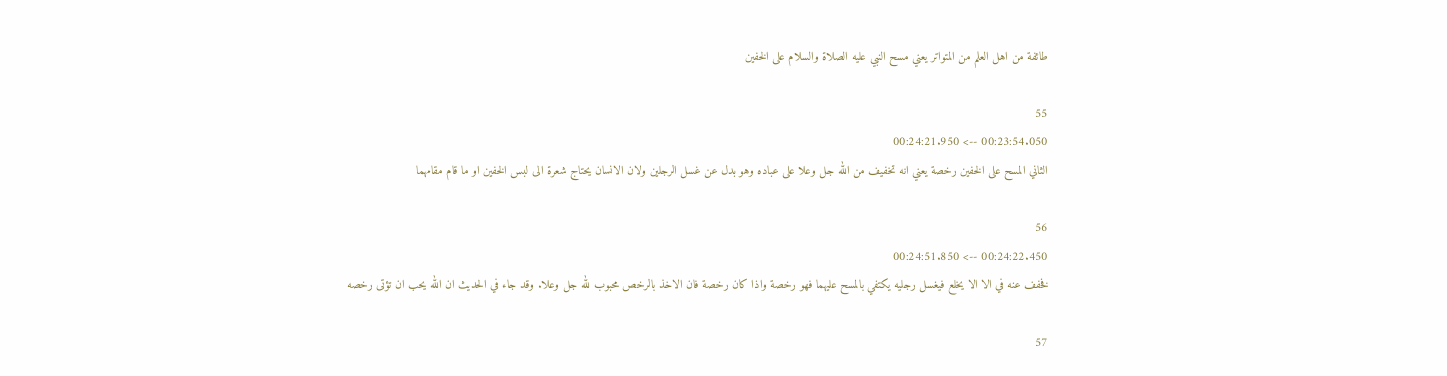طائفة من اهل العلم من المتواتر يعني مسح النبي عليه الصلاة والسلام على الخفين

55
00:23:54.050 --> 00:24:21.950
الثاني المسح على الخفين رخصة يعني انه تخفيف من الله جل وعلا على عباده وهو بدل عن غسل الرجلين ولان الانسان يحتاج شعرة الى لبس الخفين او ما قام مقامهما

56
00:24:22.450 --> 00:24:51.850
فخفف عنه في الا الا يخلع فيغسل رجليه يكتفي بالمسح عليهما فهو رخصة واذا كان رخصة فان الاخذ بالرخص محبوب لله جل وعلا. وقد جاء في الحديث ان الله يحب ان تؤتى رخصه

57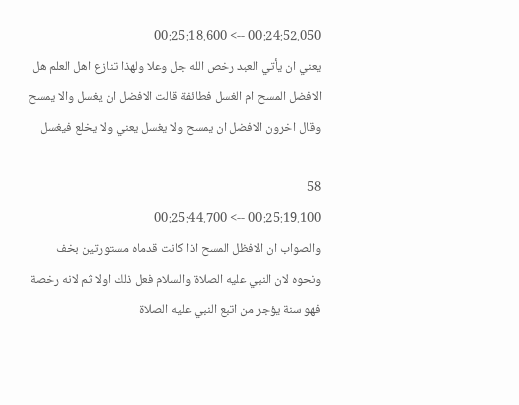00:24:52.050 --> 00:25:18.600
يعني ان يأتي العبد رخص الله جل وعلا ولهذا تنازع اهل العلم هل الافضل المسح ام الغسل فطائفة قالت الافضل ان يغسل والا يمسح وقال اخرون الافضل ان يمسح ولا يغسل يعني ولا يخلع فيغسل

58
00:25:19.100 --> 00:25:44.700
والصواب ان الافظل المسح اذا كانت قدماه مستورتين بخف ونحوه لان النبي عليه الصلاة والسلام فعل ذلك اولا ثم لانه رخصة فهو سنة يؤجر من اتبع النبي عليه الصلاة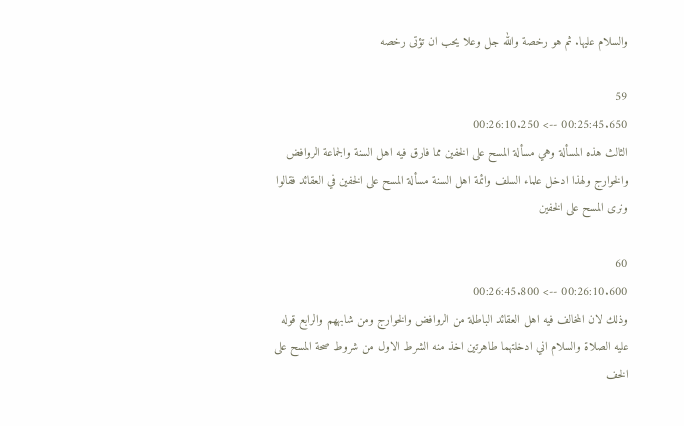والسلام عليها. ثم هو رخصة والله جل وعلا يحب ان تؤتى رخصه

59
00:25:45.650 --> 00:26:10.250
الثالث هذه المسألة وهي مسألة المسح على الخفين مما فارق فيه اهل السنة والجماعة الروافض والخوارج ولهذا ادخل علماء السلف وائمة اهل السنة مسألة المسح على الخفين في العقائد فقالوا ونرى المسح على الخفين

60
00:26:10.600 --> 00:26:45.800
وذلك لان المخالف فيه اهل العقائد الباطلة من الروافض والخوارج ومن شابههم والرابع قوله عليه الصلاة والسلام اني ادخلتهما طاهرتين اخذ منه الشرط الاول من شروط صحة المسح على الخف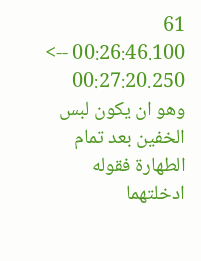61
00:26:46.100 --> 00:27:20.250
وهو ان يكون لبس الخفين بعد تمام الطهارة فقوله ادخلتهما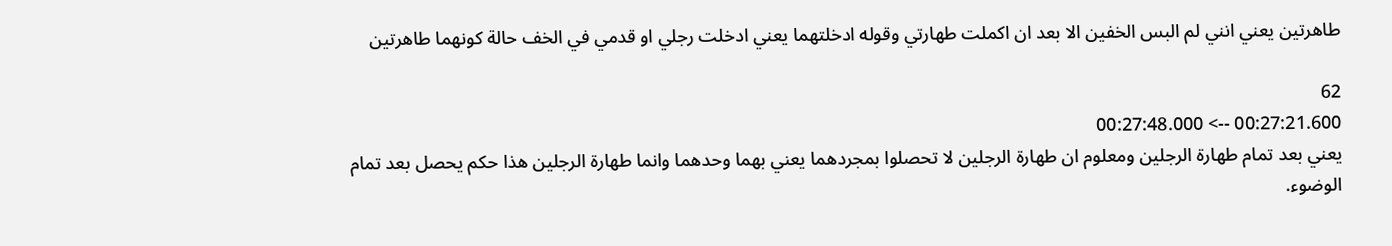طاهرتين يعني انني لم البس الخفين الا بعد ان اكملت طهارتي وقوله ادخلتهما يعني ادخلت رجلي او قدمي في الخف حالة كونهما طاهرتين

62
00:27:21.600 --> 00:27:48.000
يعني بعد تمام طهارة الرجلين ومعلوم ان طهارة الرجلين لا تحصلوا بمجردهما يعني بهما وحدهما وانما طهارة الرجلين هذا حكم يحصل بعد تمام الوضوء.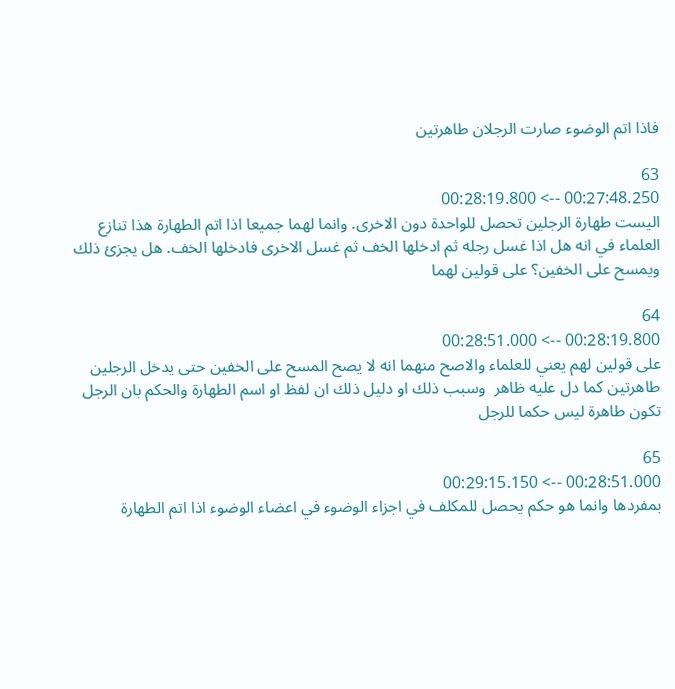فاذا اتم الوضوء صارت الرجلان طاهرتين

63
00:27:48.250 --> 00:28:19.800
اليست طهارة الرجلين تحصل للواحدة دون الاخرى. وانما لهما جميعا اذا اتم الطهارة هذا تنازع العلماء في انه هل اذا غسل رجله ثم ادخلها الخف ثم غسل الاخرى فادخلها الخف. هل يجزئ ذلك ويمسح على الخفين؟ على قولين لهما

64
00:28:19.800 --> 00:28:51.000
على قولين لهم يعني للعلماء والاصح منهما انه لا يصح المسح على الخفين حتى يدخل الرجلين طاهرتين كما دل عليه ظاهر  وسبب ذلك او دليل ذلك ان لفظ او اسم الطهارة والحكم بان الرجل تكون طاهرة ليس حكما للرجل

65
00:28:51.000 --> 00:29:15.150
بمفردها وانما هو حكم يحصل للمكلف في اجزاء الوضوء في اعضاء الوضوء اذا اتم الطهارة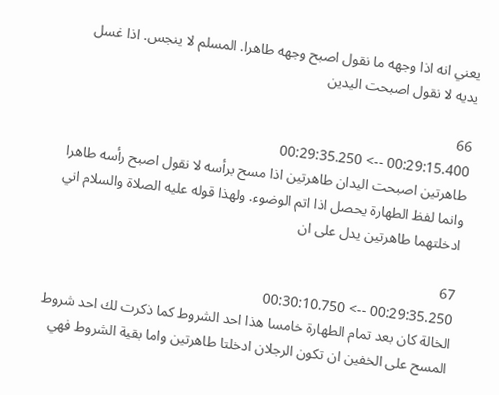يعني انه اذا وجهه ما نقول اصبح وجهه طاهرا. المسلم لا ينجس. اذا غسل يديه لا نقول اصبحت اليدين

66
00:29:15.400 --> 00:29:35.250
طاهرتين اصبحت اليدان طاهرتين اذا مسح برأسه لا نقول اصبح رأسه طاهرا وانما لفظ الطهارة يحصل اذا اتم الوضوء. ولهذا قوله عليه الصلاة والسلام اني ادخلتهما طاهرتين يدل على ان

67
00:29:35.250 --> 00:30:10.750
الخالة كان بعد تمام الطهارة خامسا هذا احد الشروط كما ذكرت لك احد شروط المسح على الخفين ان تكون الرجلان ادخلتا طاهرتين واما بقية الشروط فهي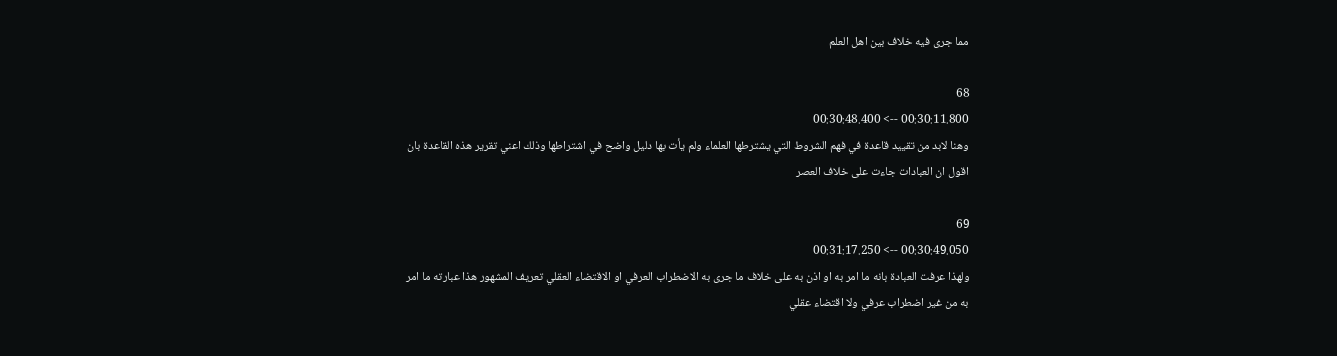مما جرى فيه خلاف بين اهل العلم

68
00:30:11.800 --> 00:30:48.400
وهنا لابد من تقييد قاعدة في فهم الشروط التي يشترطها العلماء ولم يأت بها دليل واضح في اشتراطها وذلك اعني تقرير هذه القاعدة بان اقول ان العبادات جاءت على خلاف العصر

69
00:30:49.050 --> 00:31:17.250
ولهذا عرفت العبادة بانه ما امر به او اذن به على خلاف ما جرى به الاضطراب العرفي او الاقتضاء العقلي تعريف المشهور هذا عبارته ما امر به من غير اضطراب عرفي ولا اقتضاء عقلي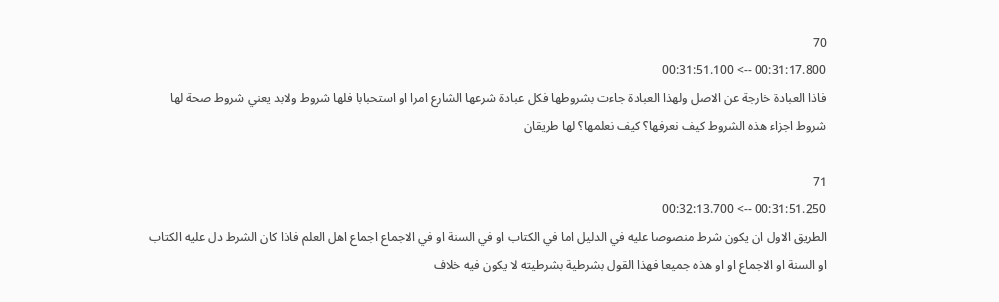70
00:31:17.800 --> 00:31:51.100
فاذا العبادة خارجة عن الاصل ولهذا العبادة جاءت بشروطها فكل عبادة شرعها الشارع امرا او استحبابا فلها شروط ولابد يعني شروط صحة لها شروط اجزاء هذه الشروط كيف نعرفها؟ كيف نعلمها؟ لها طريقان

71
00:31:51.250 --> 00:32:13.700
الطريق الاول ان يكون شرط منصوصا عليه في الدليل اما في الكتاب او في السنة او في الاجماع اجماع اهل العلم فاذا كان الشرط دل عليه الكتاب او السنة او الاجماع او او هذه جميعا فهذا القول بشرطية بشرطيته لا يكون فيه خلاف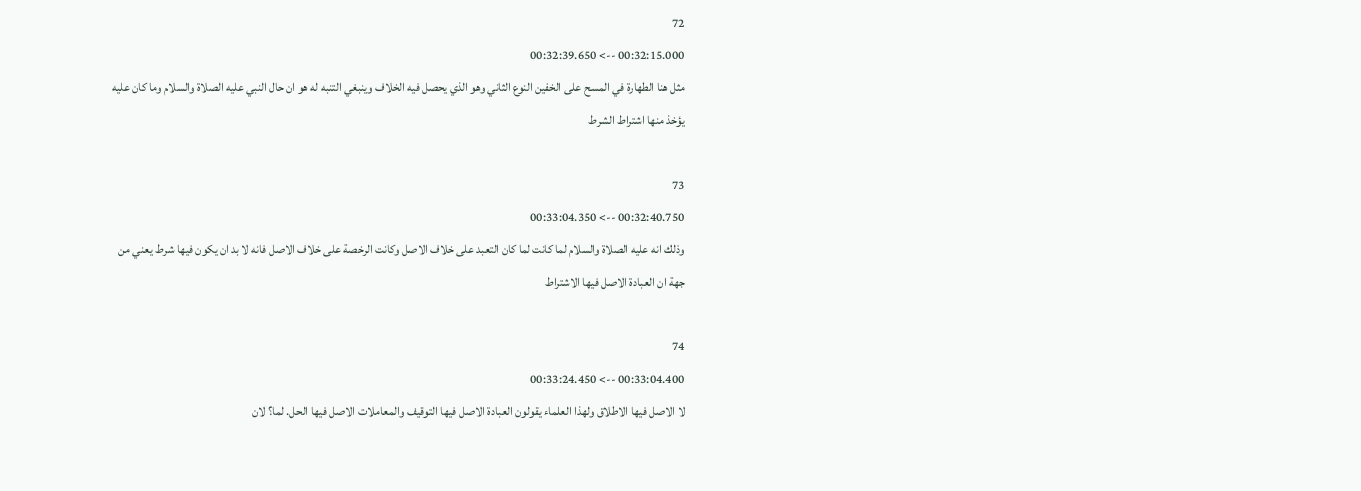72
00:32:15.000 --> 00:32:39.650
مثل هنا الطهارة في المسح على الخفين النوع الثاني وهو الذي يحصل فيه الخلاف وينبغي التنبه له هو ان حال النبي عليه الصلاة والسلام وما كان عليه يؤخذ منها اشتراط الشرط

73
00:32:40.750 --> 00:33:04.350
وذلك انه عليه الصلاة والسلام لما كانت لما كان التعبد على خلاف الاصل وكانت الرخصة على خلاف الاصل فانه لا بد ان يكون فيها شرط يعني من جهة ان العبادة الاصل فيها الاشتراط

74
00:33:04.400 --> 00:33:24.450
لا الاصل فيها الاطلاق ولهذا العلماء يقولون العبادة الاصل فيها التوقيف والمعاملات الاصل فيها الحل. لما؟ لان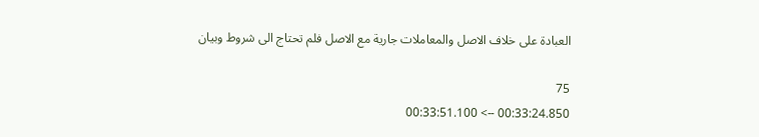العبادة على خلاف الاصل والمعاملات جارية مع الاصل فلم تحتاج الى شروط وبيان

75
00:33:24.850 --> 00:33:51.100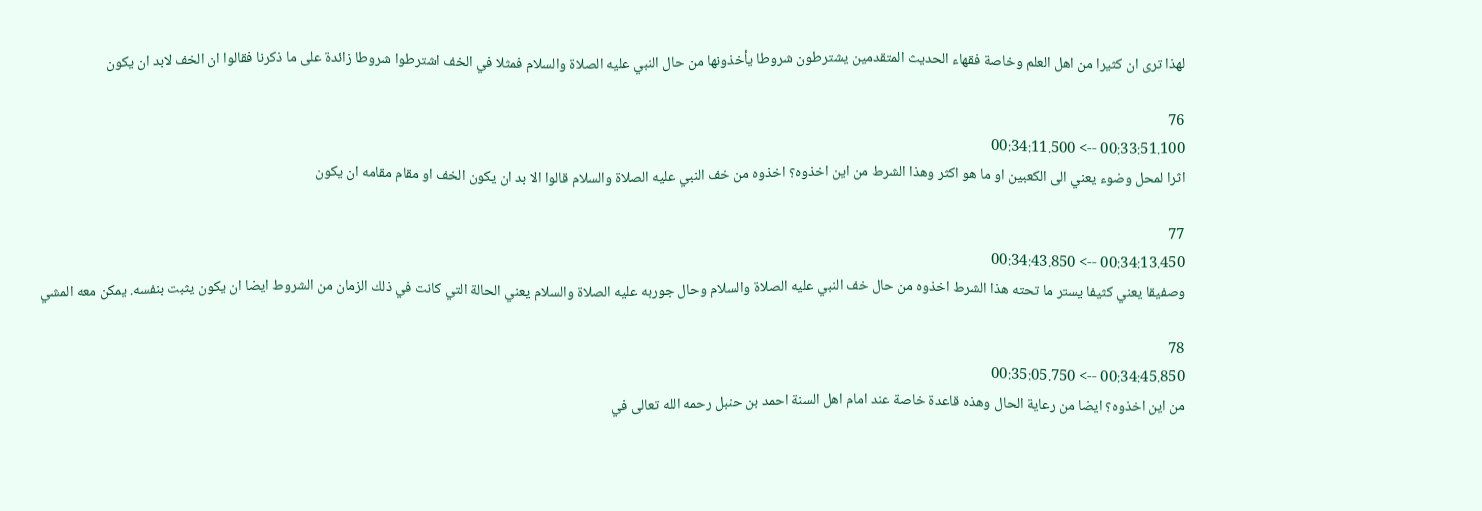لهذا ترى ان كثيرا من اهل العلم وخاصة فقهاء الحديث المتقدمين يشترطون شروطا يأخذونها من حال النبي عليه الصلاة والسلام فمثلا في الخف اشترطوا شروطا زائدة على ما ذكرنا فقالوا ان الخف لابد ان يكون

76
00:33:51.100 --> 00:34:11.500
اثرا لمحل وضوء يعني الى الكعبين او ما هو اكثر وهذا الشرط من اين اخذوه؟ اخذوه من خف النبي عليه الصلاة والسلام قالوا الا بد ان يكون الخف او مقام مقامه ان يكون

77
00:34:13.450 --> 00:34:43.850
وصفيقا يعني كثيفا يستر ما تحته هذا الشرط اخذوه من حال خف النبي عليه الصلاة والسلام وحال جوربه عليه الصلاة والسلام يعني الحالة التي كانت في ذلك الزمان من الشروط ايضا ان يكون يثبت بنفسه. يمكن معه المشي

78
00:34:45.850 --> 00:35:05.750
من اين اخذوه؟ ايضا من رعاية الحال وهذه قاعدة خاصة عند امام اهل السنة احمد بن حنبل رحمه الله تعالى في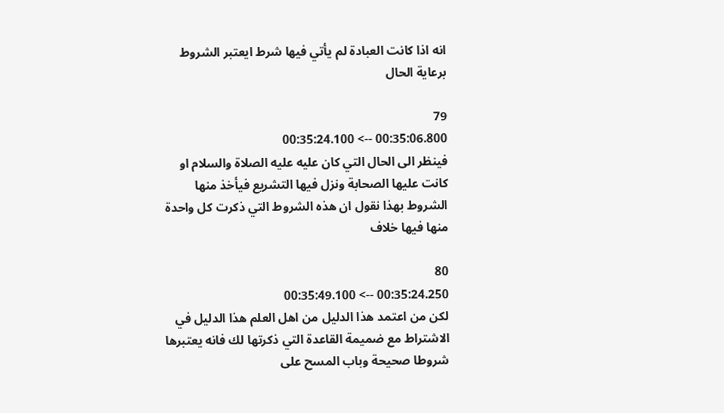انه اذا كانت العبادة لم يأتي فيها شرط ايعتبر الشروط برعاية الحال

79
00:35:06.800 --> 00:35:24.100
فينظر الى الحال التي كان عليه عليه الصلاة والسلام او كانت عليها الصحابة ونزل فيها التشريع فيأخذ منها الشروط بهذا نقول ان هذه الشروط التي ذكرت كل واحدة منها فيها خلاف

80
00:35:24.250 --> 00:35:49.100
لكن من اعتمد هذا الدليل من اهل العلم هذا الدليل في الاشتراط مع ضميمة القاعدة التي ذكرتها لك فانه يعتبرها شروطا صحيحة وباب المسح على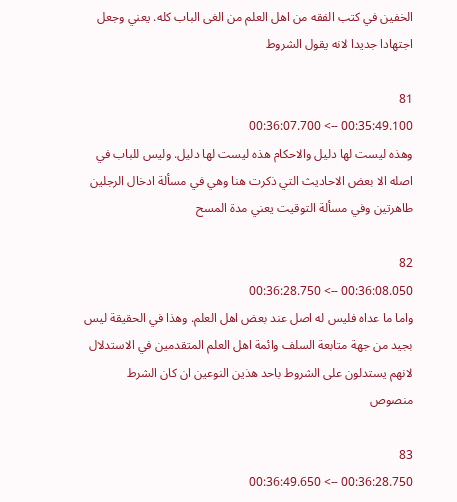الخفين في كتب الفقه من اهل العلم من الغى الباب كله. يعني وجعل اجتهادا جديدا لانه يقول الشروط

81
00:35:49.100 --> 00:36:07.700
وهذه ليست لها دليل والاحكام هذه ليست لها دليل. وليس للباب في اصله الا بعض الاحاديث التي ذكرت هنا وهي في مسألة ادخال الرجلين طاهرتين وفي مسألة التوقيت يعني مدة المسح

82
00:36:08.050 --> 00:36:28.750
واما ما عداه فليس له اصل عند بعض اهل العلم. وهذا في الحقيقة ليس بجيد من جهة متابعة السلف وائمة اهل العلم المتقدمين في الاستدلال لانهم يستدلون على الشروط باحد هذين النوعين ان كان الشرط منصوص

83
00:36:28.750 --> 00:36:49.650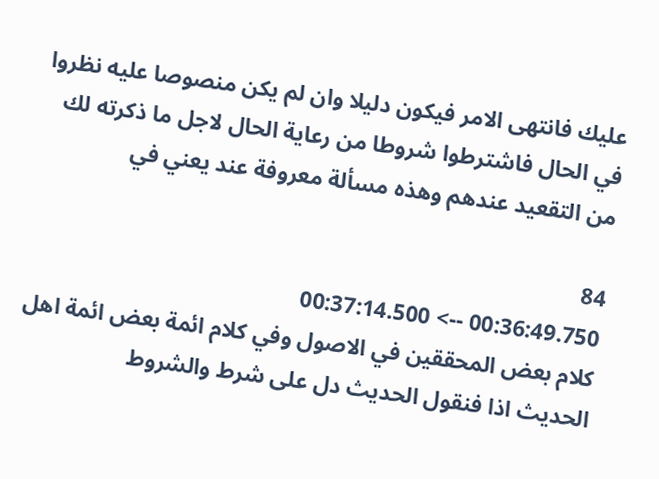عليك فانتهى الامر فيكون دليلا وان لم يكن منصوصا عليه نظروا في الحال فاشترطوا شروطا من رعاية الحال لاجل ما ذكرته لك من التقعيد عندهم وهذه مسألة معروفة عند يعني في

84
00:36:49.750 --> 00:37:14.500
كلام بعض المحققين في الاصول وفي كلام ائمة بعض ائمة اهل الحديث اذا فنقول الحديث دل على شرط والشروط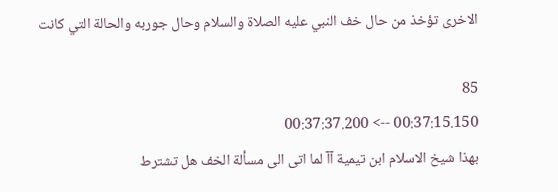الاخرى تؤخذ من حال خف النبي عليه الصلاة والسلام وحال جوربه والحالة التي كانت

85
00:37:15.150 --> 00:37:37.200
بهذا شيخ الاسلام ابن تيمية آآ لما اتى الى مسألة الخف هل تشترط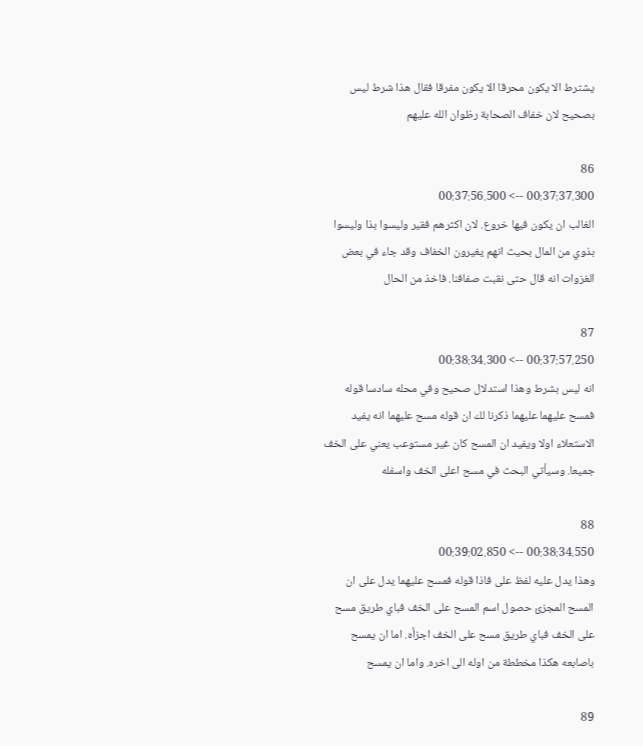يشترط الا يكون محرقا الا يكون مفرقا فقال هذا شرط ليس بصحيح لان خفاف الصحابة رظوان الله عليهم

86
00:37:37.300 --> 00:37:56.500
الغالب ان يكون فيها خروع. لان اكثرهم فقير وليسوا بذا وليسوا بذوي من المال بحيث انهم يغيرون الخفاف وقد جاء في بعض الغزوات انه قال حتى نقبت صفافنا. فاخذ من الحال

87
00:37:57.250 --> 00:38:34.300
انه ليس بشرط وهذا استدلال صحيح وفي محله سادسا قوله فمسح عليهما عليهما ذكرنا لك ان قوله مسح عليهما انه يفيد الاستعلاء اولا ويفيد ان المسح كان غير مستوعب يعني على الخف جميعا. وسيأتي البحث في مسح اعلى الخف واسفله

88
00:38:34.550 --> 00:39:02.850
وهذا يدل عليه لفظ على فاذا قوله فمسح عليهما يدل على ان المسح المجزئ حصول اسم المسح على الخف فباي طريق مسح على الخف فباي طريق مسح على الخف اجزأه. اما ان يمسح باصابعه هكذا مخططة من اوله الى اخره. واما ان يمسح

89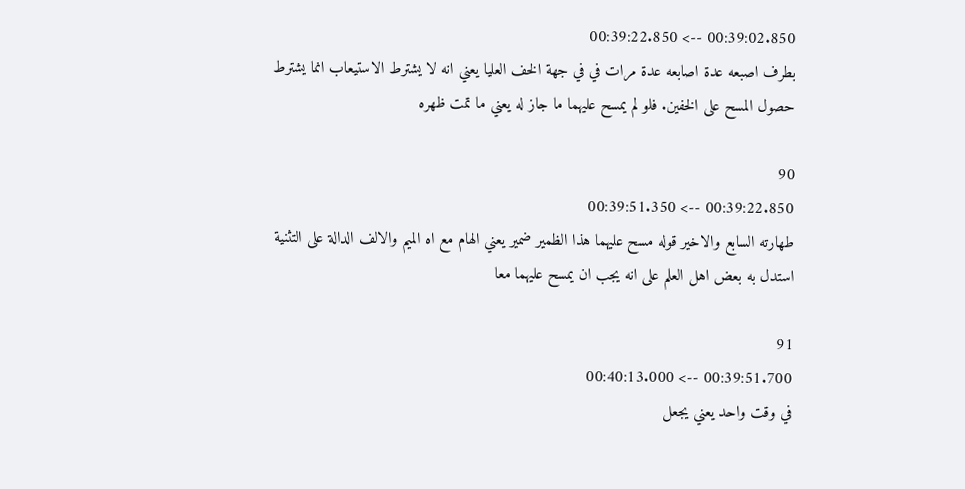00:39:02.850 --> 00:39:22.850
بطرف اصبعه عدة اصابعه عدة مرات في في جهة الخف العليا يعني انه لا يشترط الاستيعاب انما يشترط حصول المسح على الخفين. فلو لم يمسح عليهما ما جاز له يعني ما تمت ظهره

90
00:39:22.850 --> 00:39:51.350
طهارته السابع والاخير قوله مسح عليهما هذا الظمير ضمير يعني الهام مع اه الميم والالف الدالة على التثنية استدل به بعض اهل العلم على انه يجب ان يمسح عليهما معا

91
00:39:51.700 --> 00:40:13.000
في وقت واحد يعني يجعل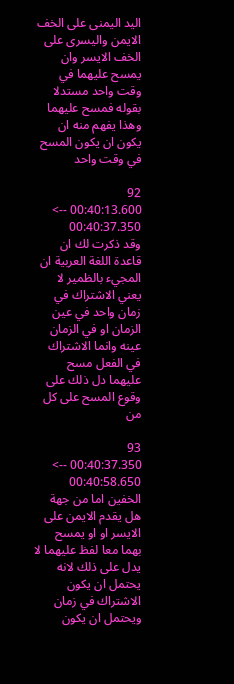اليد اليمنى على الخف الايمن واليسرى على الخف الايسر وان يمسح عليهما في وقت واحد مستدلا بقوله فمسح عليهما وهذا يفهم منه ان يكون ان يكون المسح في وقت واحد

92
00:40:13.600 --> 00:40:37.350
وقد ذكرت لك ان قاعدة اللغة العربية ان المجيء بالظمير لا يعني الاشتراك في زمان واحد في عين الزمان او في الزمان عينه وانما الاشتراك في الفعل مسح عليهما دل ذلك على وقوع المسح على كل من

93
00:40:37.350 --> 00:40:58.650
الخفين اما من جهة هل يقدم الايمن على الايسر او او يمسح بهما معا لفظ عليهما لا يدل على ذلك لانه يحتمل ان يكون الاشتراك في زمان ويحتمل ان يكون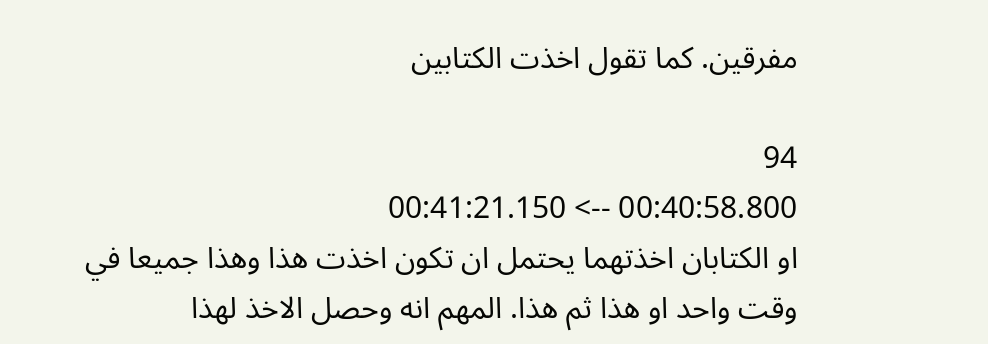مفرقين. كما تقول اخذت الكتابين

94
00:40:58.800 --> 00:41:21.150
او الكتابان اخذتهما يحتمل ان تكون اخذت هذا وهذا جميعا في وقت واحد او هذا ثم هذا. المهم انه وحصل الاخذ لهذا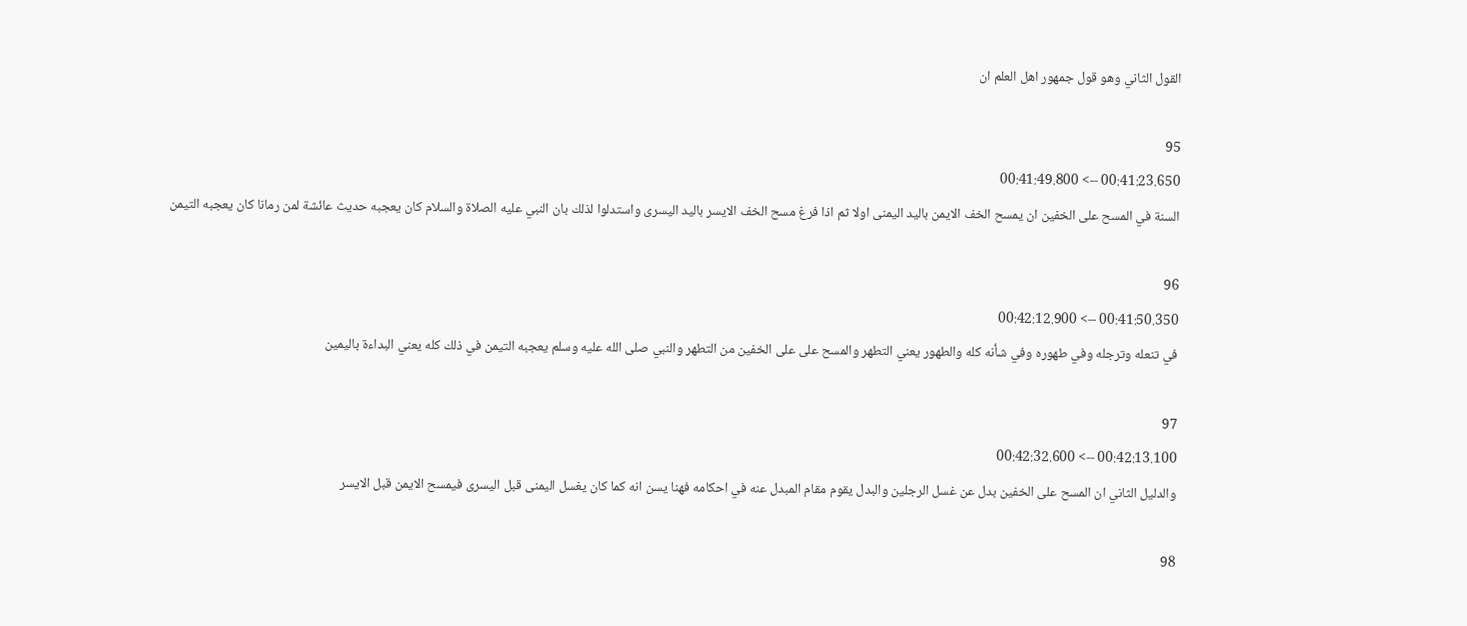القول الثاني وهو قول جمهور اهل العلم ان

95
00:41:23.650 --> 00:41:49.800
السنة في المسح على الخفين ان يمسح الخف الايمن باليد اليمنى اولا ثم اذا فرغ مسح الخف الايسر باليد اليسرى واستدلوا لذلك بان النبي عليه الصلاة والسلام كان يعجبه حديث عائشة لمن رمانا كان يعجبه التيمن

96
00:41:50.350 --> 00:42:12.900
في تنعله وترجله وفي طهوره وفي شأنه كله والطهور يعني التطهر والمسح على على الخفين من التطهر والنبي صلى الله عليه وسلم يعجبه التيمن في ذلك كله يعني البداءة باليمين

97
00:42:13.100 --> 00:42:32.600
والدليل الثاني ان المسح على الخفين بدل عن غسل الرجلين والبدل يقوم مقام المبدل عنه في احكامه فهنا يسن انه كما كان يغسل اليمنى قبل اليسرى فيمسح الايمن قبل الايسر

98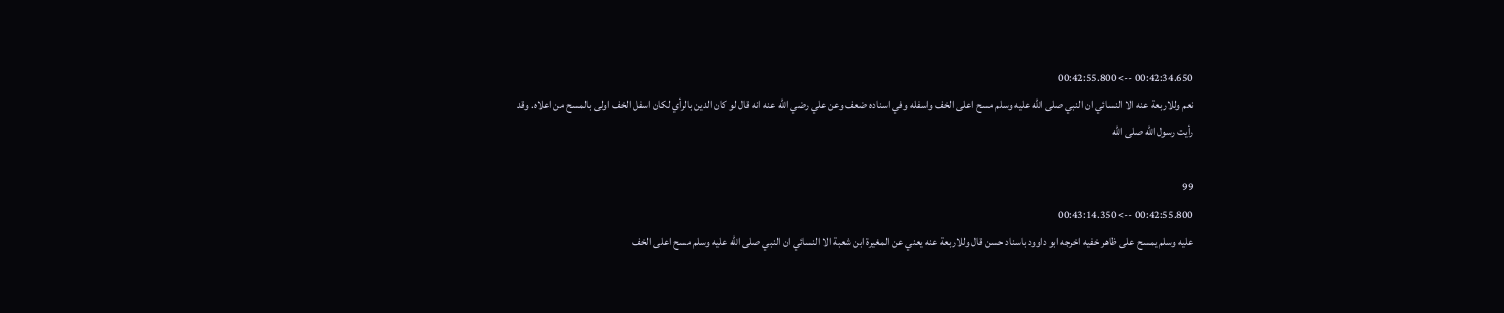00:42:34.650 --> 00:42:55.800
نعم وللاربعة عنه الا النسائي ان النبي صلى الله عليه وسلم مسح اعلى الخف واسفله وفي اسناده ضعف وعن علي رضي الله عنه انه قال لو كان الدين بالرأي لكان اسفل الخف اولى بالمسح من اعلاه. وقد رأيت رسول الله صلى الله

99
00:42:55.800 --> 00:43:14.350
عليه وسلم يمسح على ظاهر خفيه اخرجه ابو داوود باسناد حسن قال وللاربعة عنه يعني عن المغيرة ابن شعبة الا النسائي ان النبي صلى الله عليه وسلم مسح اعلى الخف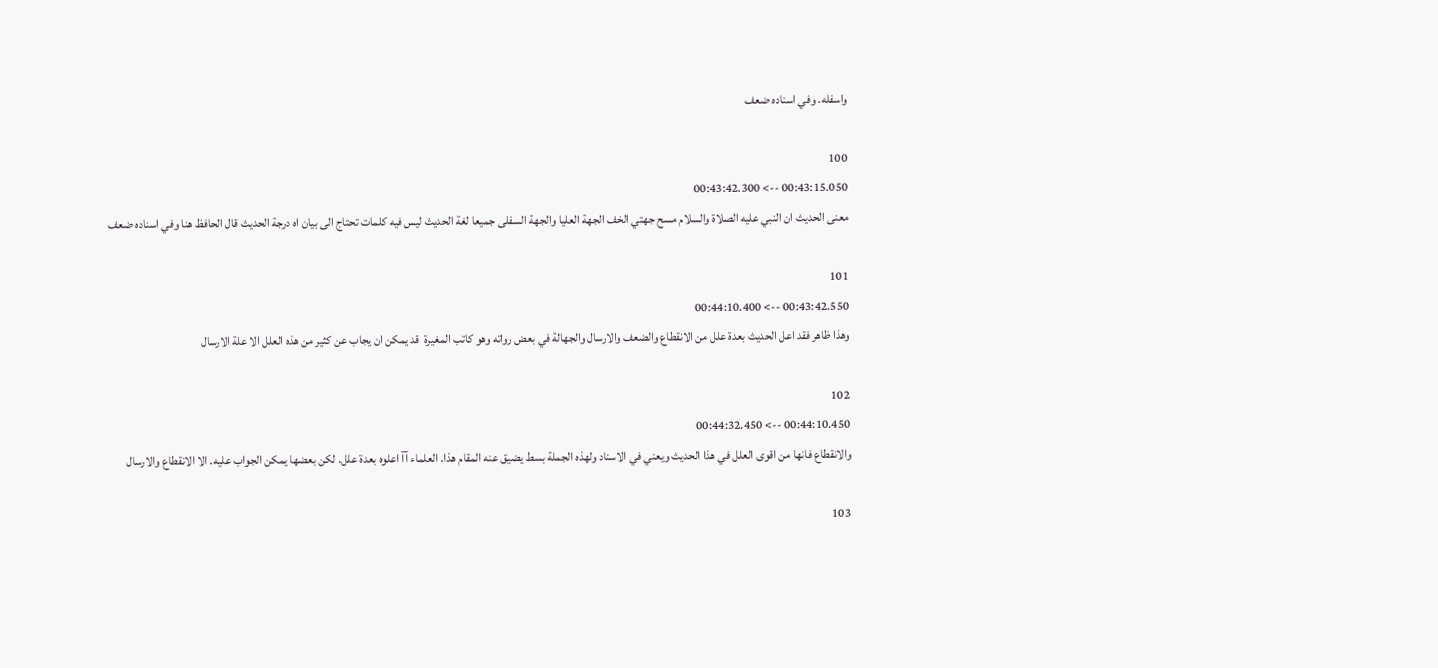واسفله. وفي اسناده ضعف

100
00:43:15.050 --> 00:43:42.300
معنى الحديث ان النبي عليه الصلاة والسلام مسح جهتي الخف الجهة العليا والجهة السفلى جميعا لغة الحديث ليس فيه كلمات تحتاج الى بيان اه درجة الحديث قال الحافظ هنا وفي اسناده ضعف

101
00:43:42.550 --> 00:44:10.400
وهذا ظاهر فقد اعل الحديث بعدة علل من الانقطاع والضعف والارسال والجهالة في بعض رواته وهو كاتب المغيرة  قد يمكن ان يجاب عن كثير من هذه العلل الا علة الارسال

102
00:44:10.450 --> 00:44:32.450
والانقطاع فانها من اقوى العلل في هذا الحديث ويعني في الاسناد ولهذه الجملة بسط يضيق عنه المقام هذا. العلماء آآ اعلوه بعدة علل. لكن بعضها يمكن الجواب عليه. الا الانقطاع والارسال

103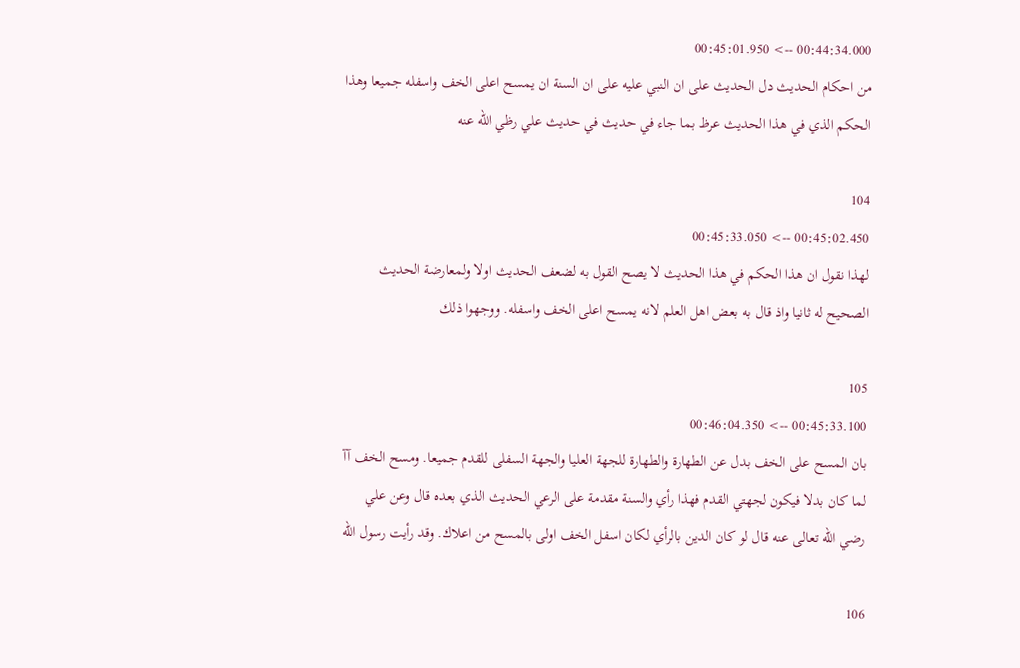00:44:34.000 --> 00:45:01.950
من احكام الحديث دل الحديث على ان النبي عليه على ان السنة ان يمسح اعلى الخف واسفله جميعا وهذا الحكم الذي في هذا الحديث عرظ بما جاء في حديث في حديث علي رظي الله عنه

104
00:45:02.450 --> 00:45:33.050
لهذا نقول ان هذا الحكم في هذا الحديث لا يصح القول به لضعف الحديث اولا ولمعارضة الحديث الصحيح له ثانيا واذ قال به بعض اهل العلم لانه يمسح اعلى الخف واسفله. ووجهوا ذلك

105
00:45:33.100 --> 00:46:04.350
بان المسح على الخف بدل عن الطهارة والطهارة للجهة العليا والجهة السفلى للقدم جميعا. ومسح الخف آآ لما كان بدلا فيكون لجهتي القدم فهذا رأي والسنة مقدمة على الرعي الحديث الذي بعده قال وعن علي رضي الله تعالى عنه قال لو كان الدين بالرأي لكان اسفل الخف اولى بالمسح من اعلاك. وقد رأيت رسول الله

106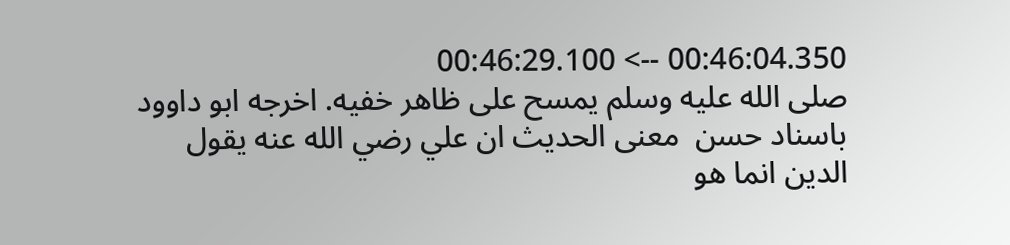00:46:04.350 --> 00:46:29.100
صلى الله عليه وسلم يمسح على ظاهر خفيه. اخرجه ابو داوود باسناد حسن  معنى الحديث ان علي رضي الله عنه يقول الدين انما هو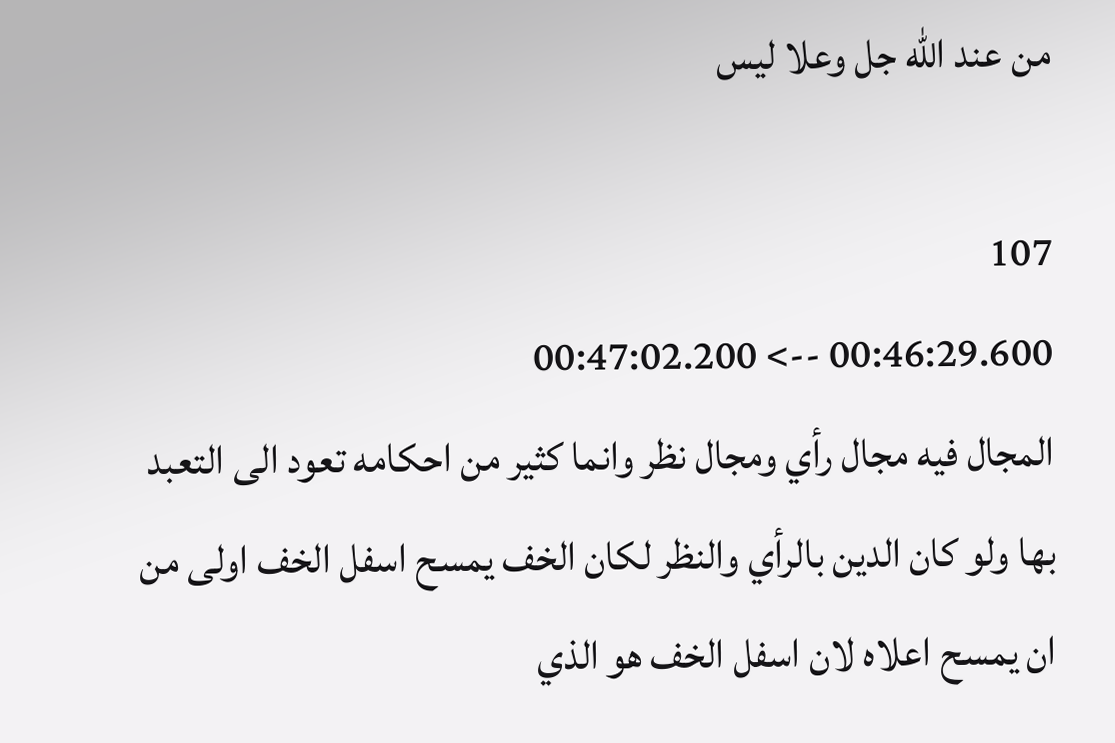من عند الله جل وعلا ليس

107
00:46:29.600 --> 00:47:02.200
المجال فيه مجال رأي ومجال نظر وانما كثير من احكامه تعود الى التعبد بها ولو كان الدين بالرأي والنظر لكان الخف يمسح اسفل الخف اولى من ان يمسح اعلاه لان اسفل الخف هو الذي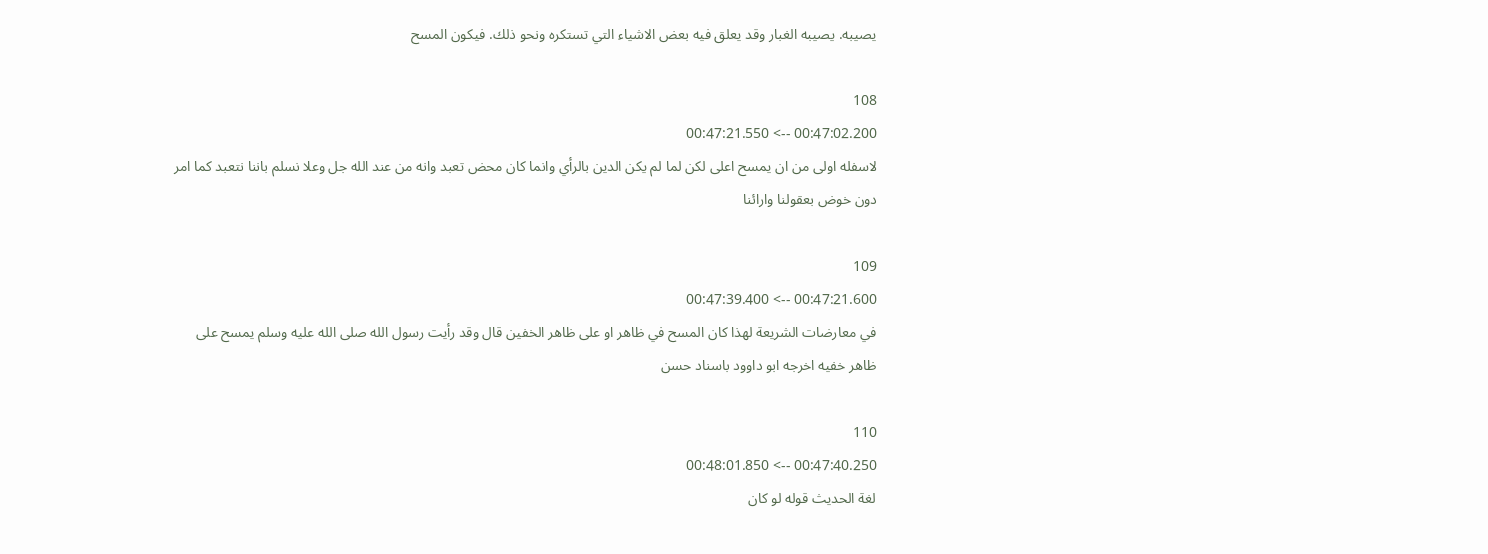يصيبه. يصيبه الغبار وقد يعلق فيه بعض الاشياء التي تستكره ونحو ذلك. فيكون المسح

108
00:47:02.200 --> 00:47:21.550
لاسفله اولى من ان يمسح اعلى لكن لما لم يكن الدين بالرأي وانما كان محض تعبد وانه من عند الله جل وعلا نسلم باننا نتعبد كما امر دون خوض بعقولنا وارائنا

109
00:47:21.600 --> 00:47:39.400
في معارضات الشريعة لهذا كان المسح في ظاهر او على ظاهر الخفين قال وقد رأيت رسول الله صلى الله عليه وسلم يمسح على ظاهر خفيه اخرجه ابو داوود باسناد حسن

110
00:47:40.250 --> 00:48:01.850
لغة الحديث قوله لو كان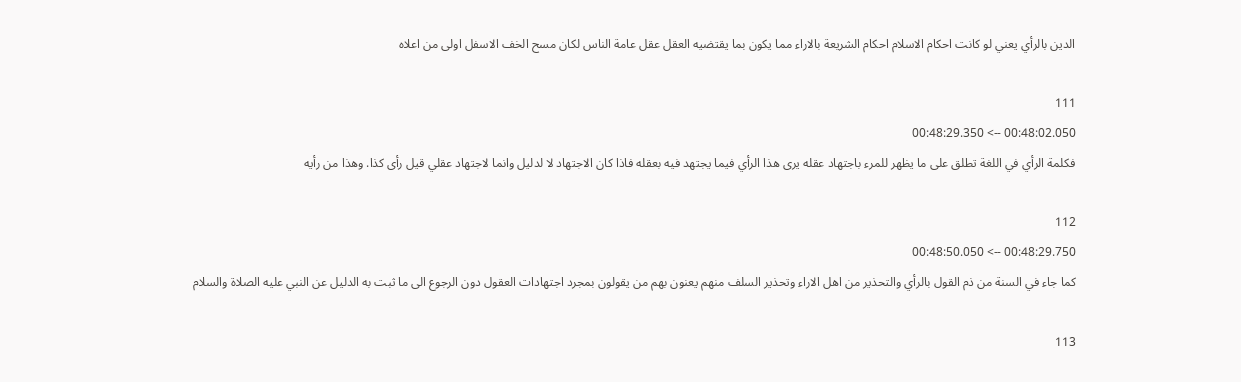الدين بالرأي يعني لو كانت احكام الاسلام احكام الشريعة بالاراء مما يكون بما يقتضيه العقل عقل عامة الناس لكان مسح الخف الاسفل اولى من اعلاه

111
00:48:02.050 --> 00:48:29.350
فكلمة الرأي في اللغة تطلق على ما يظهر للمرء باجتهاد عقله يرى هذا الرأي فيما يجتهد فيه بعقله فاذا كان الاجتهاد لا لدليل وانما لاجتهاد عقلي قيل رأى كذا. وهذا من رأيه

112
00:48:29.750 --> 00:48:50.050
كما جاء في السنة من ذم القول بالرأي والتحذير من اهل الاراء وتحذير السلف منهم يعنون بهم من يقولون بمجرد اجتهادات العقول دون الرجوع الى ما ثبت به الدليل عن النبي عليه الصلاة والسلام

113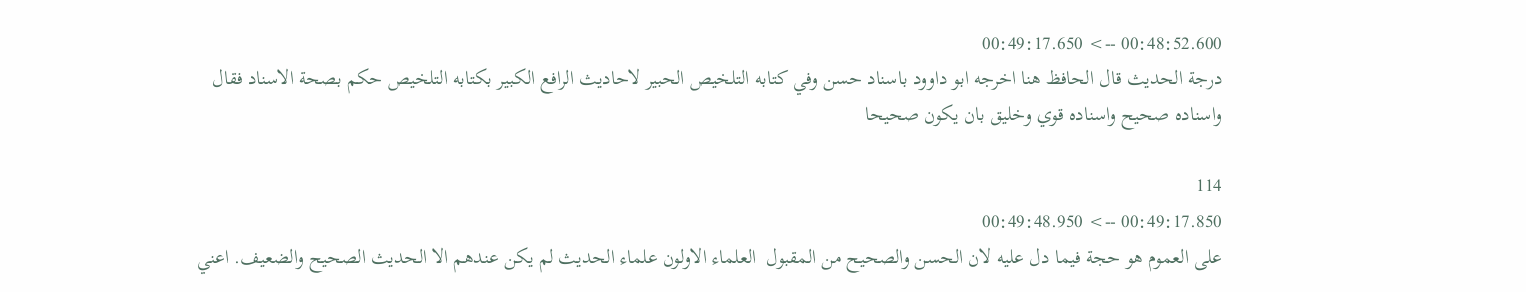00:48:52.600 --> 00:49:17.650
درجة الحديث قال الحافظ هنا اخرجه ابو داوود باسناد حسن وفي كتابه التلخيص الحبير لاحاديث الرافع الكبير بكتابه التلخيص حكم بصحة الاسناد فقال واسناده صحيح واسناده قوي وخليق بان يكون صحيحا

114
00:49:17.850 --> 00:49:48.950
على العموم هو حجة فيما دل عليه لان الحسن والصحيح من المقبول  العلماء الاولون علماء الحديث لم يكن عندهم الا الحديث الصحيح والضعيف. اعني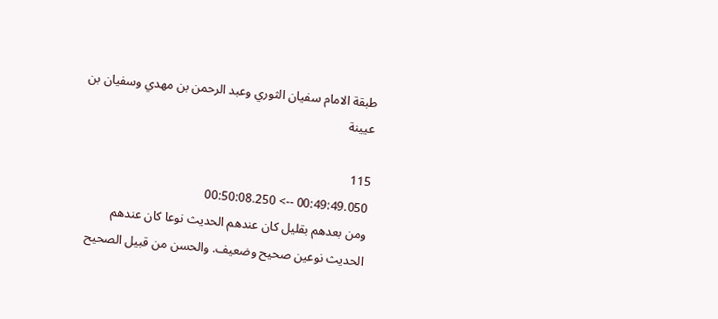طبقة الامام سفيان الثوري وعبد الرحمن بن مهدي وسفيان بن عيينة

115
00:49:49.050 --> 00:50:08.250
ومن بعدهم بقليل كان عندهم الحديث نوعا كان عندهم الحديث نوعين صحيح وضعيف. والحسن من قبيل الصحيح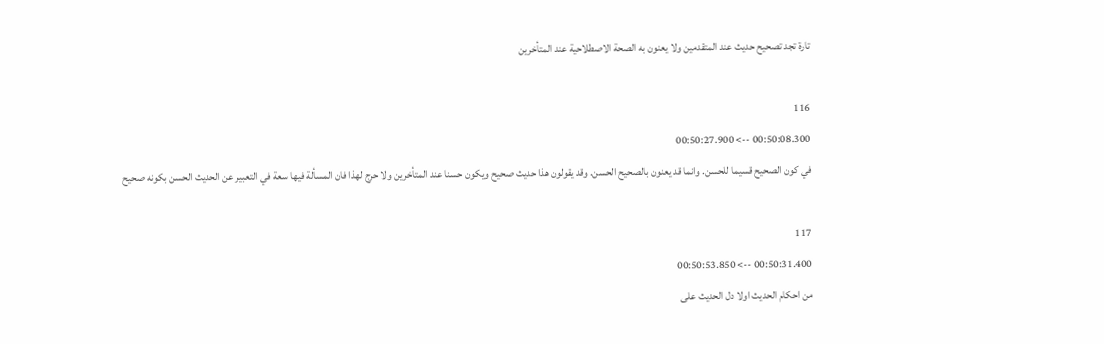تارة تجد تصحيح حديث عند المتقدمين ولا يعنون به الصحة الاصطلاحية عند المتأخرين

116
00:50:08.300 --> 00:50:27.900
في كون الصحيح قسيما للحسن. وانما قد يعنون بالصحيح الحسن. وقد يقولون هذا حديث صحيح ويكون حسنا عند المتأخرين ولا حرج لهذا فان المسألة فيها سعة في التعبير عن الحديث الحسن بكونه صحيح

117
00:50:31.400 --> 00:50:53.850
من احكام الحديث اولا دل الحديث على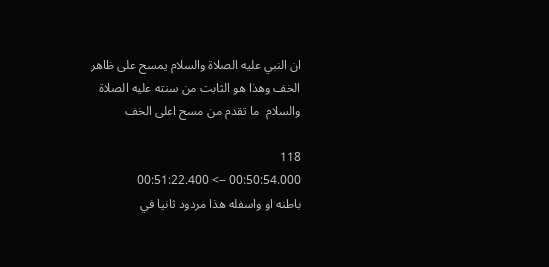ان النبي عليه الصلاة والسلام يمسح على ظاهر الخف وهذا هو الثابت من سنته عليه الصلاة والسلام  ما تقدم من مسح اعلى الخف

118
00:50:54.000 --> 00:51:22.400
باطنه او واسفله هذا مردود ثانيا في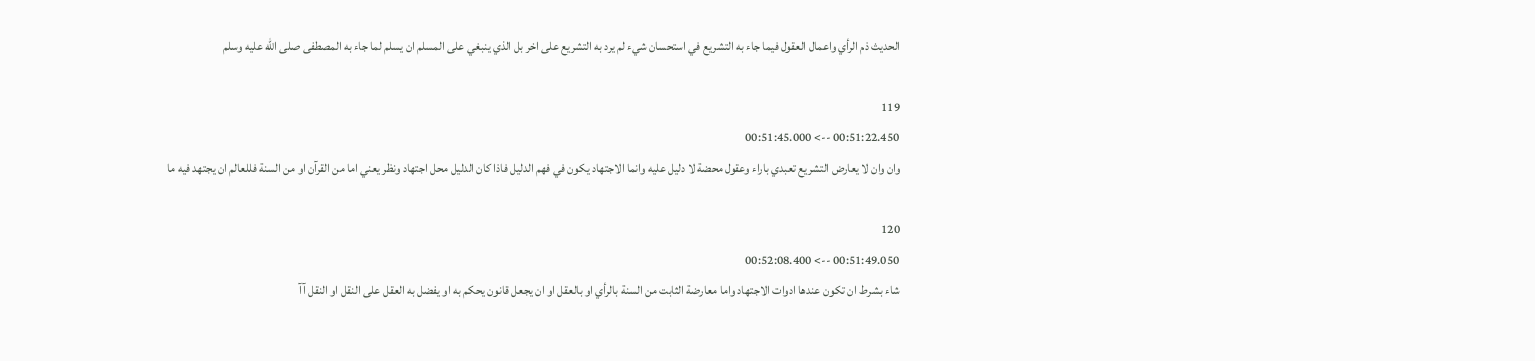الحديث ذم الرأي واعمال العقول فيما جاء به التشريع في استحسان شيء لم يرد به التشريع على اخر بل الذي ينبغي على المسلم ان يسلم لما جاء به المصطفى صلى الله عليه وسلم

119
00:51:22.450 --> 00:51:45.000
وان وان لا يعارض التشريع تعبدي باراء وعقول محضة لا دليل عليه وانما الاجتهاد يكون في فهم الدليل فاذا كان الدليل محل اجتهاد ونظر يعني اما من القرآن او من السنة فللعالم ان يجتهد فيه ما

120
00:51:49.050 --> 00:52:08.400
شاء بشرط ان تكون عندها ادوات الاجتهاد واما معارضة الثابت من السنة بالرأي او بالعقل او ان يجعل قانون يحكم به او يفضل به العقل على النقل او النقل آآ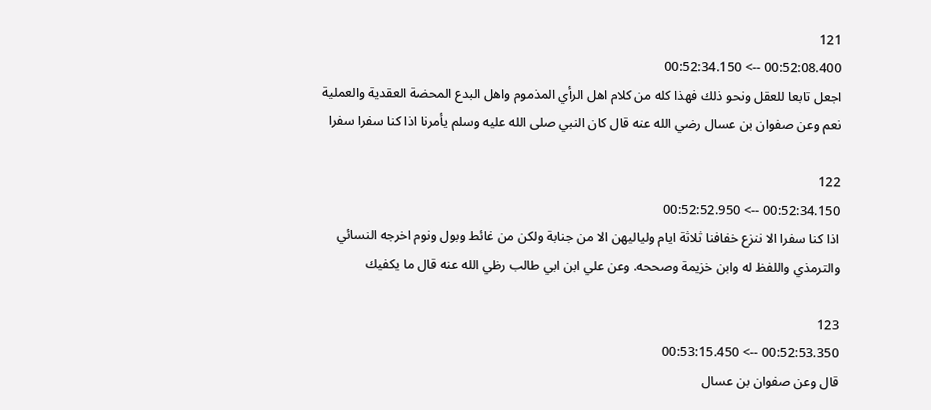121
00:52:08.400 --> 00:52:34.150
اجعل تابعا للعقل ونحو ذلك فهذا كله من كلام اهل الرأي المذموم واهل البدع المحضة العقدية والعملية نعم وعن صفوان بن عسال رضي الله عنه قال كان النبي صلى الله عليه وسلم يأمرنا اذا كنا سفرا سفرا

122
00:52:34.150 --> 00:52:52.950
اذا كنا سفرا الا ننزع خفافنا ثلاثة ايام ولياليهن الا من جنابة ولكن من غائط وبول ونوم اخرجه النسائي والترمذي واللفظ له وابن خزيمة وصححه. وعن علي ابن ابي طالب رظي الله عنه قال ما يكفيك

123
00:52:53.350 --> 00:53:15.450
قال وعن صفوان بن عسال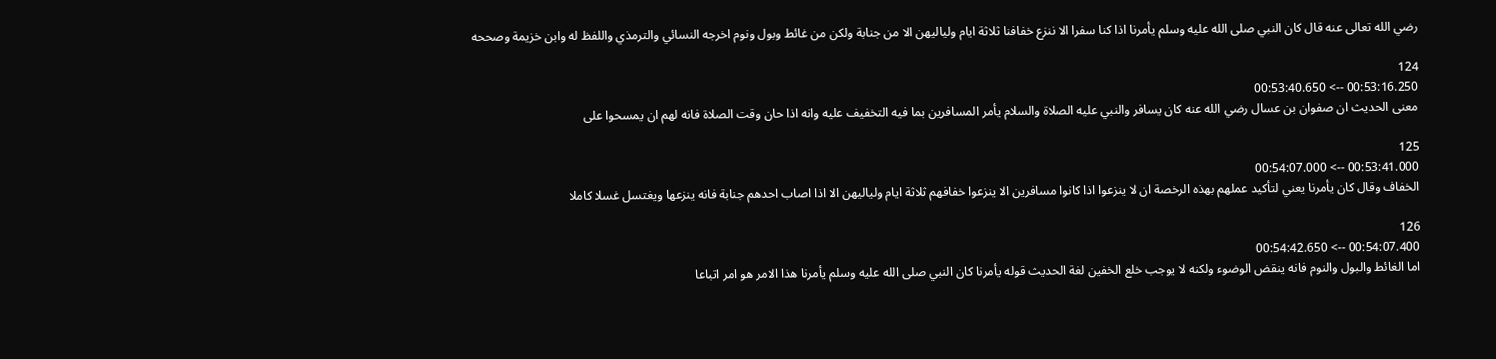رضي الله تعالى عنه قال كان النبي صلى الله عليه وسلم يأمرنا اذا كنا سفرا الا ننزع خفافنا ثلاثة ايام ولياليهن الا من جنابة ولكن من غائط وبول ونوم اخرجه النسائي والترمذي واللفظ له وابن خزيمة وصححه

124
00:53:16.250 --> 00:53:40.650
معنى الحديث ان صفوان بن عسال رضي الله عنه كان يسافر والنبي عليه الصلاة والسلام يأمر المسافرين بما فيه التخفيف عليه وانه اذا حان وقت الصلاة فانه لهم ان يمسحوا على

125
00:53:41.000 --> 00:54:07.000
الخفاف وقال كان يأمرنا يعني لتأكيد عملهم بهذه الرخصة ان لا ينزعوا اذا كانوا مسافرين الا ينزعوا خفافهم ثلاثة ايام ولياليهن الا اذا اصاب احدهم جنابة فانه ينزعها ويغتسل غسلا كاملا

126
00:54:07.400 --> 00:54:42.650
اما الغائط والبول والنوم فانه ينقض الوضوء ولكنه لا يوجب خلع الخفين لغة الحديث قوله يأمرنا كان النبي صلى الله عليه وسلم يأمرنا هذا الامر هو امر اتباعا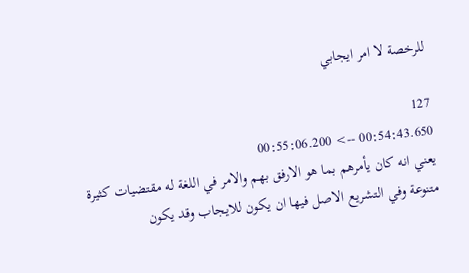للرخصة لا امر ايجابي

127
00:54:43.650 --> 00:55:06.200
يعني انه كان يأمرهم بما هو الارفق بهم والامر في اللغة له مقتضيات كثيرة متنوعة وفي التشريع الاصل فيها ان يكون للايجاب وقد يكون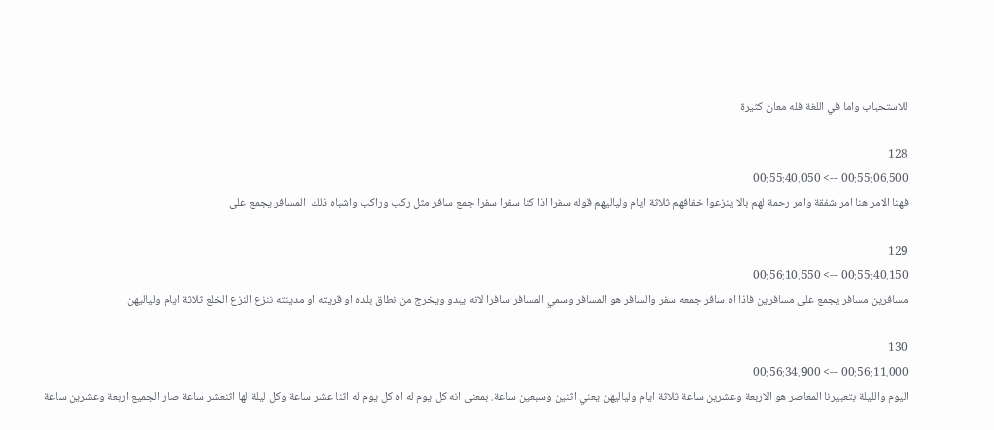للاستحباب واما في اللغة فله معان كثيرة

128
00:55:06.500 --> 00:55:40.050
فهنا الامر هنا امر شفقة وامر رحمة لهم بالا ينزعوا خفافهم ثلاثة ايام ولياليهم قوله سفرا اذا كنا سفرا سفرا جمع سافر مثل ركب وراكب واشباه ذلك  المسافر يجمع على

129
00:55:40.150 --> 00:56:10.550
مسافرين مسافر يجمع على مسافرين فاذا اه سافر جمعه سفر والسافر هو المسافر وسمي المسافر سافرا لانه يبدو ويخرج من نطاق بلده او قريته او مدينته ننزع النزع الخلع ثلاثة ايام ولياليهن

130
00:56:11.000 --> 00:56:34.900
اليوم والليلة بتعبيرنا المعاصر هو الاربعة وعشرين ساعة ثلاثة ايام ولياليهن يعني اثنين وسبعين ساعة. بمعنى انه كل يوم له اه كل يوم له اثنا عشر ساعة وكل ليلة لها اثنعشر ساعة صار الجميع اربعة وعشرين ساعة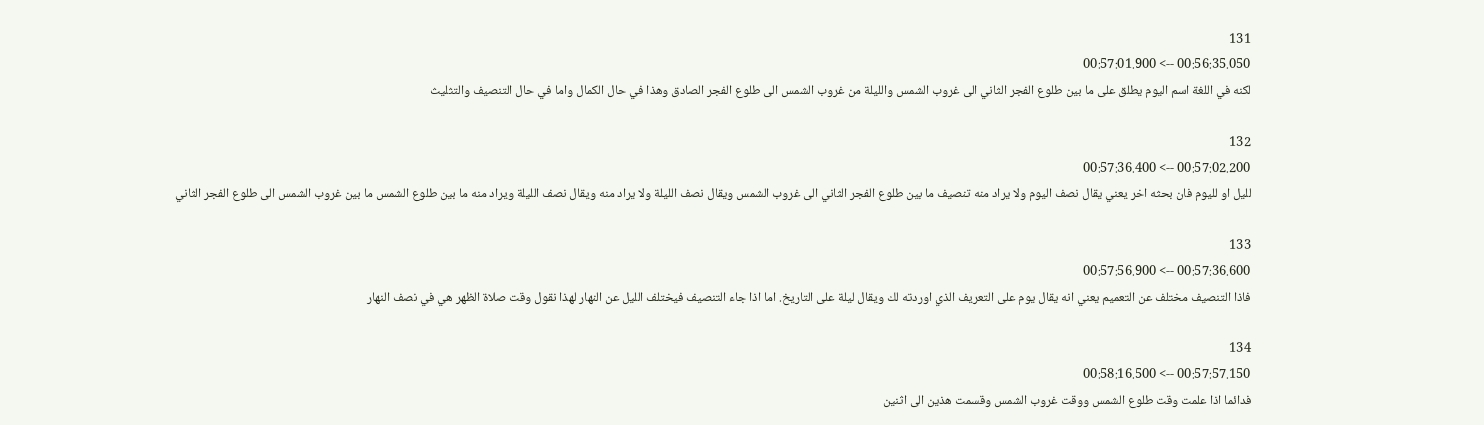131
00:56:35.050 --> 00:57:01.900
لكنه في اللغة اسم اليوم يطلق على ما بين طلوع الفجر الثاني الى غروب الشمس والليلة من غروب الشمس الى طلوع الفجر الصادق وهذا في حال الكمال واما في حال التنصيف والتثليث

132
00:57:02.200 --> 00:57:36.400
لليل او لليوم فان بحثه اخر يعني يقال نصف اليوم ولا يراد منه تنصيف ما بين طلوع الفجر الثاني الى غروب الشمس ويقال نصف الليلة ولا يراد منه ويقال نصف الليلة ويراد منه ما بين طلوع الشمس ما بين غروب الشمس الى طلوع الفجر الثاني

133
00:57:36.600 --> 00:57:56.900
فاذا التنصيف مختلف عن التعميم يعني انه يقال يوم على التعريف الذي اوردته لك ويقال ليلة على التاريخ. اما اذا جاء التنصيف فيختلف الليل عن النهار لهذا نقول وقت صلاة الظهر هي في نصف النهار

134
00:57:57.150 --> 00:58:16.500
فدائما اذا علمت وقت طلوع الشمس ووقت غروب الشمس وقسمت هذين الى اثنين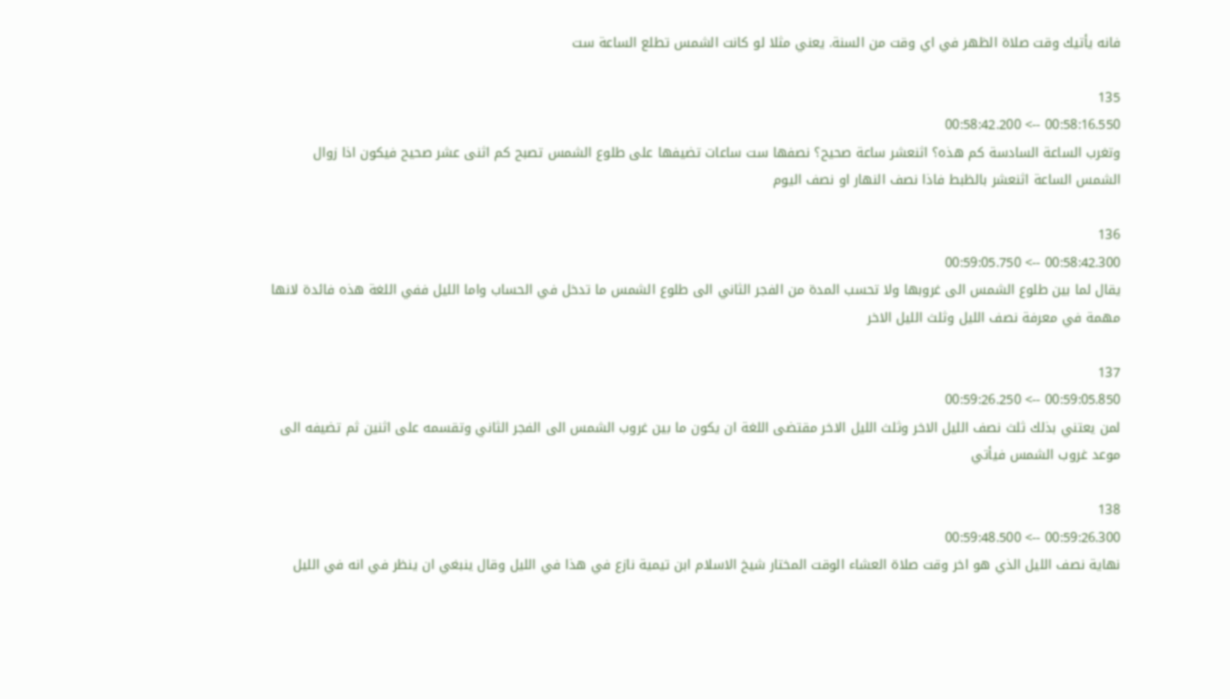فانه يأتيك وقت صلاة الظهر في اي وقت من السنة. يعني مثلا لو كانت الشمس تطلع الساعة ست

135
00:58:16.550 --> 00:58:42.200
وتغرب الساعة السادسة كم هذه؟ اثنعشر ساعة صحيح؟ نصفها ست ساعات تضيفها على طلوع الشمس تصبح كم اثنى عشر صحيح فيكون اذا زوال الشمس الساعة اثنعشر بالظبط فاذا نصف النهار او نصف اليوم

136
00:58:42.300 --> 00:59:05.750
يقال لما بين طلوع الشمس الى غروبها ولا تحسب المدة من الفجر الثاني الى طلوع الشمس ما تدخل في الحساب واما الليل ففي اللغة هذه فائدة لانها مهمة في معرفة نصف الليل وثلث الليل الاخر

137
00:59:05.850 --> 00:59:26.250
لمن يعتني بذلك ثلث نصف الليل الاخر وثلث الليل الاخر مقتضى اللغة ان يكون ما بين غروب الشمس الى الفجر الثاني وتقسمه على اثنين ثم تضيفه الى موعد غروب الشمس فيأتي

138
00:59:26.300 --> 00:59:48.500
نهاية نصف الليل الذي هو اخر وقت صلاة العشاء الوقت المختار شيخ الاسلام ابن تيمية نازع في هذا في الليل وقال ينبغي ان ينظر في انه في الليل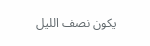يكون نصف الليل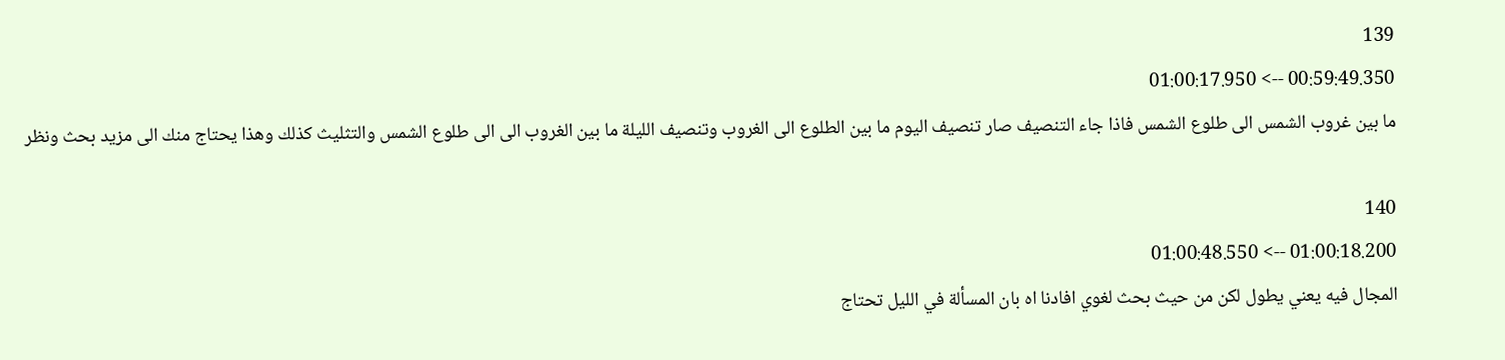139
00:59:49.350 --> 01:00:17.950
ما بين غروب الشمس الى طلوع الشمس فاذا جاء التنصيف صار تنصيف اليوم ما بين الطلوع الى الغروب وتنصيف الليلة ما بين الغروب الى الى طلوع الشمس والتثليث كذلك وهذا يحتاج منك الى مزيد بحث ونظر

140
01:00:18.200 --> 01:00:48.550
المجال فيه يعني يطول لكن من حيث بحث لغوي افادنا اه بان المسألة في الليل تحتاج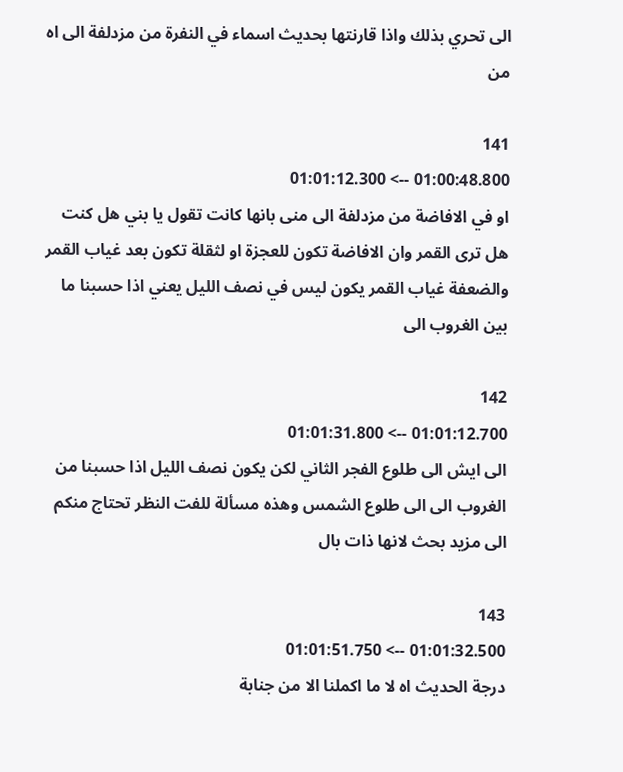الى تحري بذلك واذا قارنتها بحديث اسماء في النفرة من مزدلفة الى اه من

141
01:00:48.800 --> 01:01:12.300
او في الافاضة من مزدلفة الى منى بانها كانت تقول يا بني هل كنت هل ترى القمر وان الافاضة تكون للعجزة او لثقلة تكون بعد غياب القمر والضعفة غياب القمر يكون ليس في نصف الليل يعني اذا حسبنا ما بين الغروب الى

142
01:01:12.700 --> 01:01:31.800
الى ايش الى طلوع الفجر الثاني لكن يكون نصف الليل اذا حسبنا من الغروب الى الى طلوع الشمس وهذه مسألة للفت النظر تحتاج منكم الى مزيد بحث لانها ذات بال

143
01:01:32.500 --> 01:01:51.750
درجة الحديث اه لا ما اكملنا الا من جنابة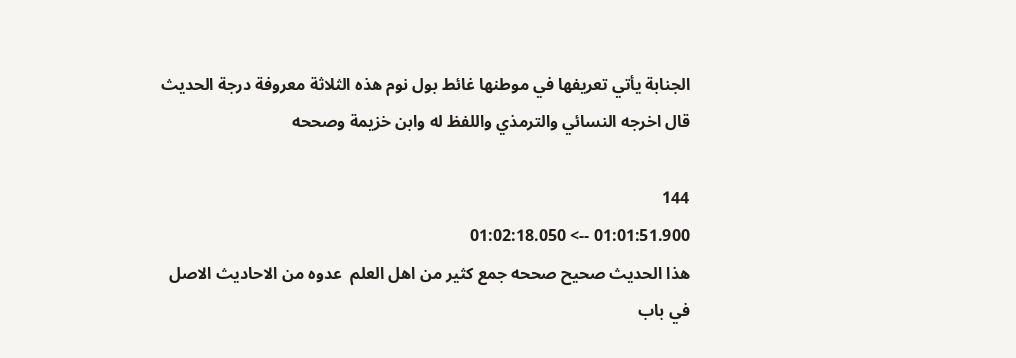الجنابة يأتي تعريفها في موطنها غائط بول نوم هذه الثلاثة معروفة درجة الحديث قال اخرجه النسائي والترمذي واللفظ له وابن خزيمة وصححه

144
01:01:51.900 --> 01:02:18.050
هذا الحديث صحيح صححه جمع كثير من اهل العلم  عدوه من الاحاديث الاصل في باب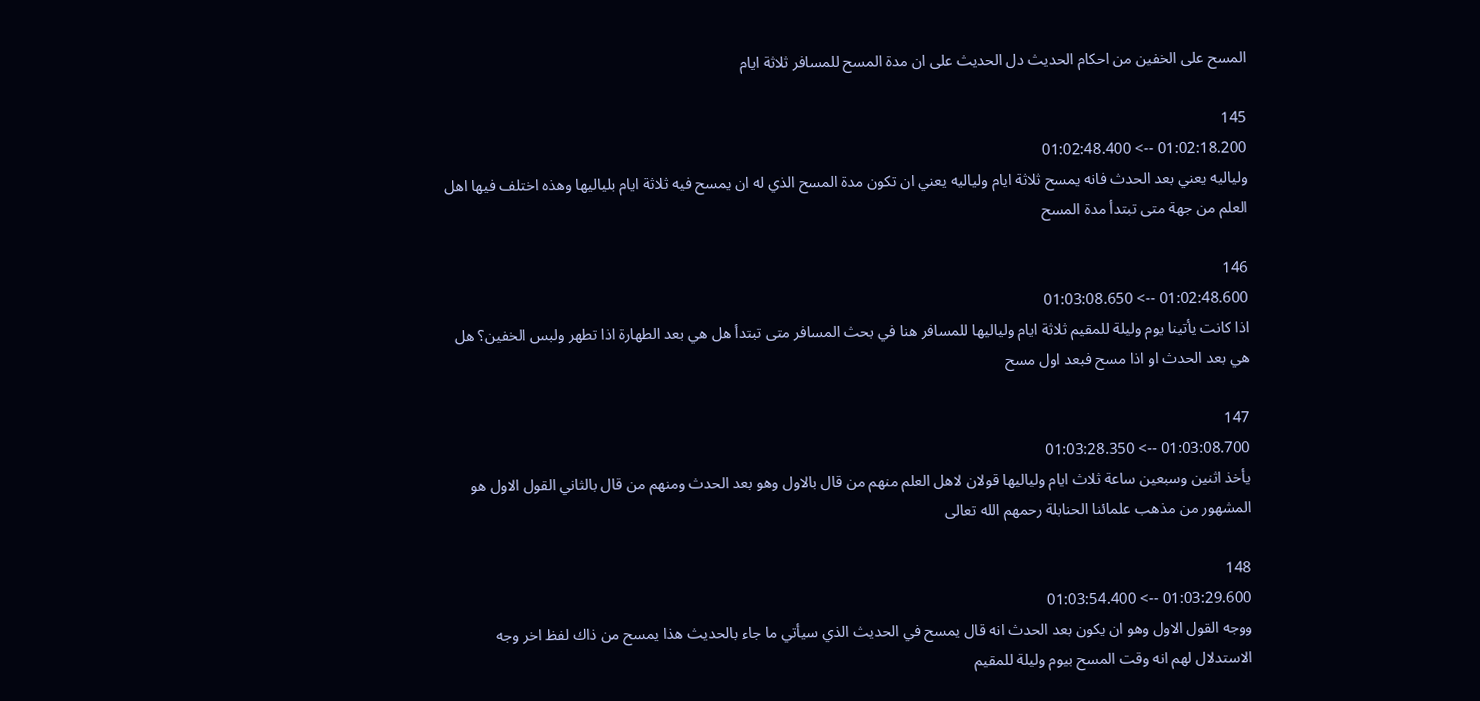المسح على الخفين من احكام الحديث دل الحديث على ان مدة المسح للمسافر ثلاثة ايام

145
01:02:18.200 --> 01:02:48.400
ولياليه يعني بعد الحدث فانه يمسح ثلاثة ايام ولياليه يعني ان تكون مدة المسح الذي له ان يمسح فيه ثلاثة ايام بلياليها وهذه اختلف فيها اهل العلم من جهة متى تبتدأ مدة المسح

146
01:02:48.600 --> 01:03:08.650
اذا كانت يأتينا يوم وليلة للمقيم ثلاثة ايام ولياليها للمسافر هنا في بحث المسافر متى تبتدأ هل هي بعد الطهارة اذا تطهر ولبس الخفين؟ هل هي بعد الحدث او اذا مسح فبعد اول مسح

147
01:03:08.700 --> 01:03:28.350
يأخذ اثنين وسبعين ساعة ثلاث ايام ولياليها قولان لاهل العلم منهم من قال بالاول وهو بعد الحدث ومنهم من قال بالثاني القول الاول هو المشهور من مذهب علمائنا الحنابلة رحمهم الله تعالى

148
01:03:29.600 --> 01:03:54.400
ووجه القول الاول وهو ان يكون بعد الحدث انه قال يمسح في الحديث الذي سيأتي ما جاء بالحديث هذا يمسح من ذاك لفظ اخر وجه الاستدلال لهم انه وقت المسح بيوم وليلة للمقيم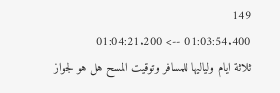149
01:03:54.400 --> 01:04:21.200
ثلاثة ايام ولياليها للمسافر وتوقيت المسح هل هو لجواز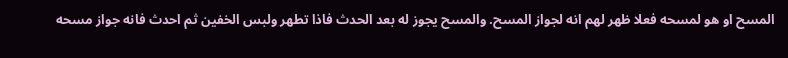المسح او هو لمسحه فعلا ظهر لهم انه لجواز المسح. والمسح يجوز له بعد الحدث فاذا تطهر ولبس الخفين ثم احدث فانه جواز مسحه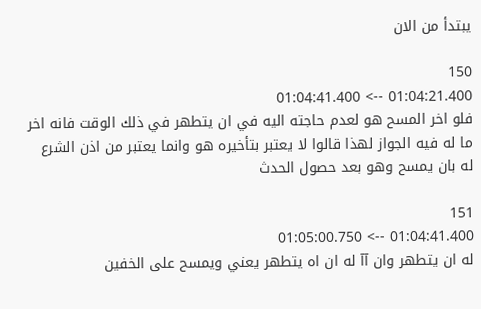يبتدأ من الان

150
01:04:21.400 --> 01:04:41.400
فلو اخر المسح هو لعدم حاجته اليه في ان يتطهر في ذلك الوقت فانه اخر ما له فيه الجواز لهذا قالوا لا يعتبر بتأخيره هو وانما يعتبر من اذن الشرع له بان يمسح وهو بعد حصول الحدث

151
01:04:41.400 --> 01:05:00.750
له ان يتطهر وان آآ له ان اه يتطهر يعني ويمسح على الخفين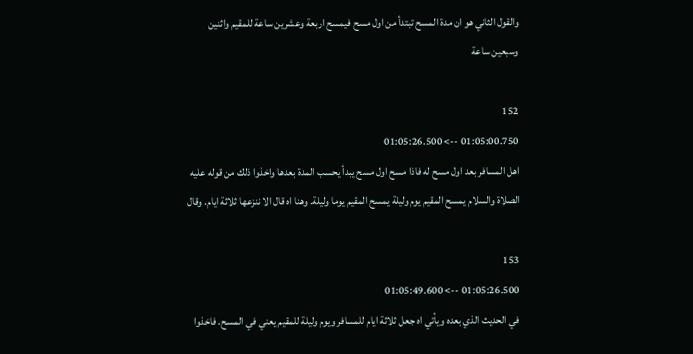والقول الثاني هو ان مدة المسح تبتدأ من اول مسح فيمسح اربعة وعشرين ساعة للمقيم واثنين وسبعين ساعة

152
01:05:00.750 --> 01:05:26.500
اهل المسافر بعد اول مسح له فاذا مسح اول مسح يبدأ يحسب المدة بعدها واخذوا ذلك من قوله عليه الصلاة والسلام يمسح المقيم يوم وليلة يمسح المقيم يوما وليلة. وهنا اه قال الا ننزعها ثلاثة ايام. وقال

153
01:05:26.500 --> 01:05:49.600
في الحديث الذي بعده ويأتي اه جعل ثلاثة ايام للمسافر ويوم وليلة للمقيم يعني في المسح. فاخذوا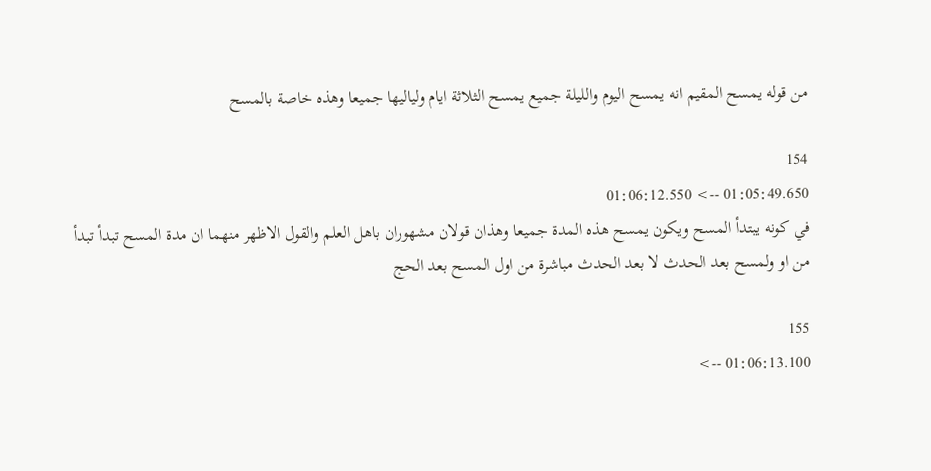من قوله يمسح المقيم انه يمسح اليوم والليلة جميع يمسح الثلاثة ايام ولياليها جميعا وهذه خاصة بالمسح

154
01:05:49.650 --> 01:06:12.550
في كونه يبتدأ المسح ويكون يمسح هذه المدة جميعا وهذان قولان مشهوران باهل العلم والقول الاظهر منهما ان مدة المسح تبدأ تبدأ من او ولمسح بعد الحدث لا بعد الحدث مباشرة من اول المسح بعد الحج

155
01:06:13.100 -->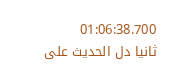01:06:38.700
ثانيا دل الحديث على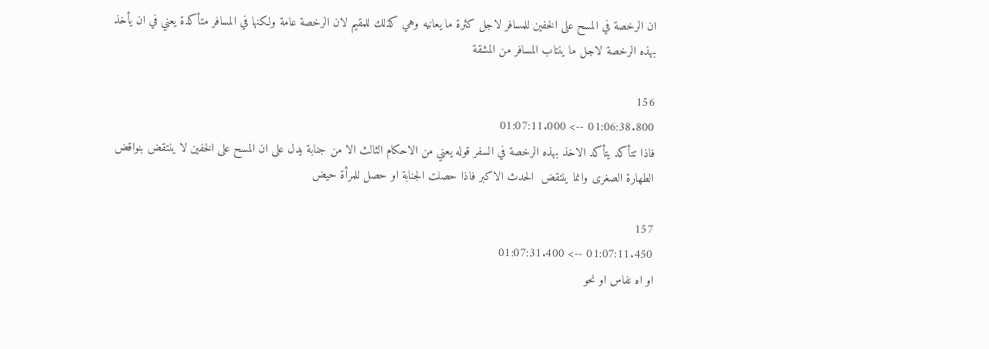ان الرخصة في المسح على الخفين للمسافر لاجل كثرة ما يعانيه وهي كذلك للمقيم لان الرخصة عامة ولكنها في المسافر متأكدة يعني في ان يأخذ بهذه الرخصة لاجل ما ينتاب المسافر من المشقة

156
01:06:38.800 --> 01:07:11.000
فاذا تتأكد يتأكد الاخذ بهذه الرخصة في السفر قوله يعني من الاحكام الثالث الا من جنابة يدل على ان المسح على الخفين لا ينتقض بنواقض الطهارة الصغرى وانما ينتقض  الحدث الاكبر فاذا حصلت الجنابة او حصل للمرأة حيض

157
01:07:11.450 --> 01:07:31.400
او اه نفاس او نحو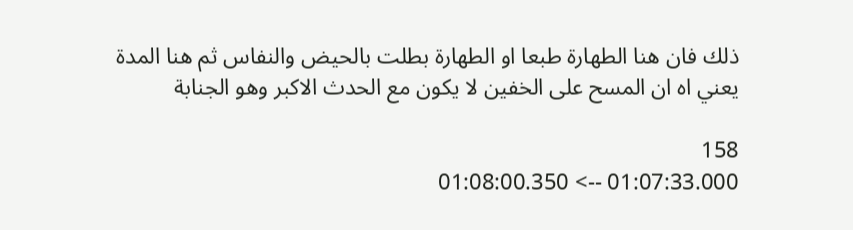ذلك فان هنا الطهارة طبعا او الطهارة بطلت بالحيض والنفاس ثم هنا المدة يعني اه ان المسح على الخفين لا يكون مع الحدث الاكبر وهو الجنابة

158
01:07:33.000 --> 01:08:00.350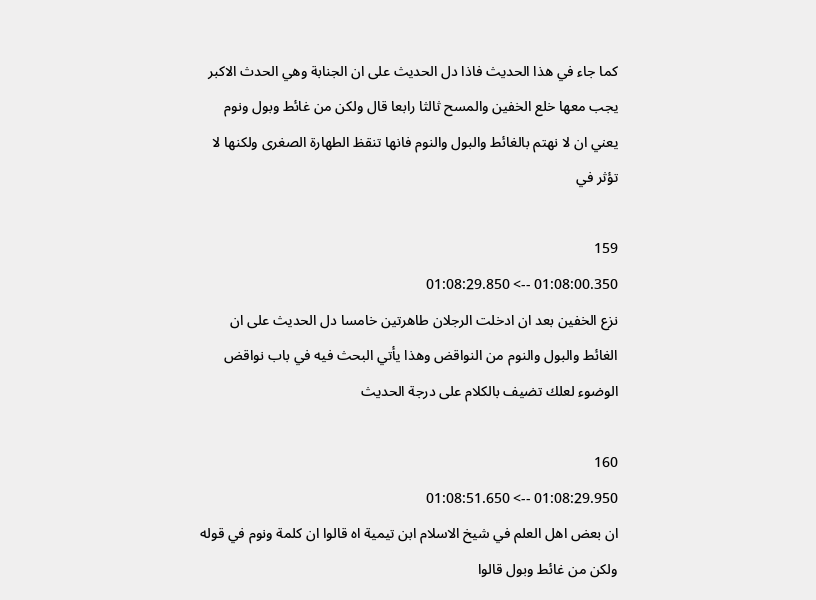كما جاء في هذا الحديث فاذا دل الحديث على ان الجنابة وهي الحدث الاكبر يجب معها خلع الخفين والمسح ثالثا رابعا قال ولكن من غائط وبول ونوم يعني ان لا نهتم بالغائط والبول والنوم فانها تنقظ الطهارة الصغرى ولكنها لا تؤثر في

159
01:08:00.350 --> 01:08:29.850
نزع الخفين بعد ان ادخلت الرجلان طاهرتين خامسا دل الحديث على ان الغائط والبول والنوم من النواقض وهذا يأتي البحث فيه في باب نواقض الوضوء لعلك تضيف بالكلام على درجة الحديث

160
01:08:29.950 --> 01:08:51.650
ان بعض اهل العلم في شيخ الاسلام ابن تيمية اه قالوا ان كلمة ونوم في قوله ولكن من غائط وبول قالوا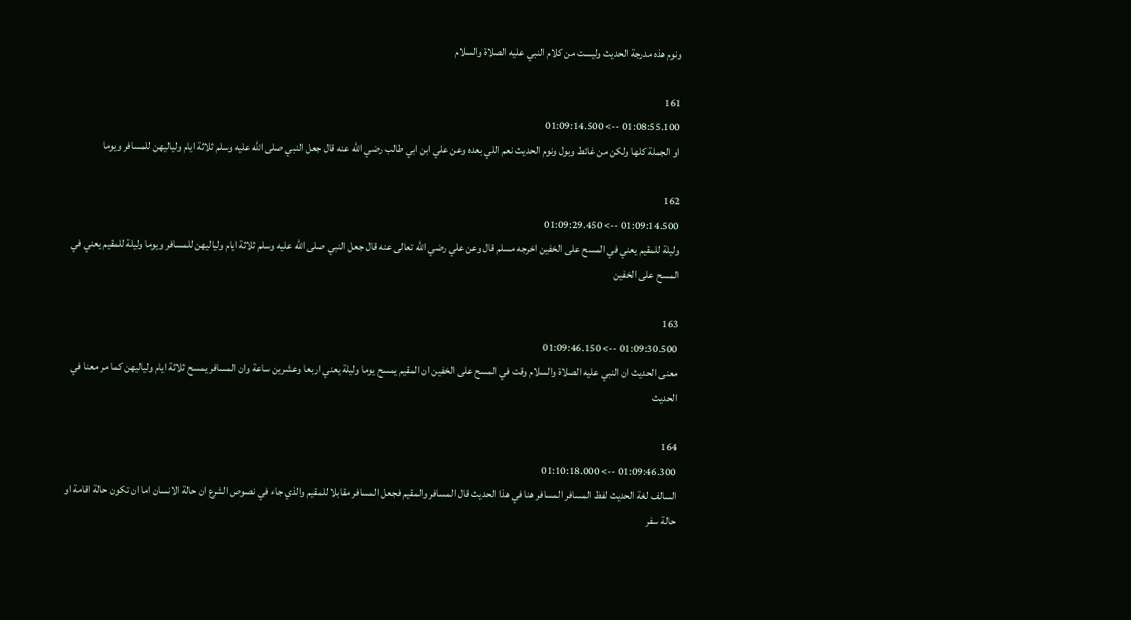ونوم هذه مدرجة الحديث وليست من كلام النبي عليه الصلاة والسلام

161
01:08:55.100 --> 01:09:14.500
او الجملة كلها ولكن من غائط وبول ونوم الحديث نعم اللي بعده وعن علي ابن ابي طالب رضي الله عنه قال جعل النبي صلى الله عليه وسلم ثلاثة ايام ولياليهن للمسافر ويوما

162
01:09:14.500 --> 01:09:29.450
وليلة للمقيم يعني في المسح على الخفين اخرجه مسلم قال وعن علي رضي الله تعالى عنه قال جعل النبي صلى الله عليه وسلم ثلاثة ايام ولياليهن للمسافر ويوما وليلة للمقيم يعني في المسح على الخفين

163
01:09:30.500 --> 01:09:46.150
معنى الحديث ان النبي عليه الصلاة والسلام وقت في المسح على الخفين ان المقيم يمسح يوما وليلة يعني اربعا وعشرين ساعة وان المسافر يمسح ثلاثة ايام ولياليهن كما مر معنا في الحديث

164
01:09:46.300 --> 01:10:18.000
السالف لغة الحديث لفظ المسافر المسافر هنا في هذا الحديث قال المسافر والمقيم فجعل المسافر مقابلا للمقيم والذي جاء في نصوص الشرع ان حالة الانسان اما ان تكون حالة اقامة او حالة سفر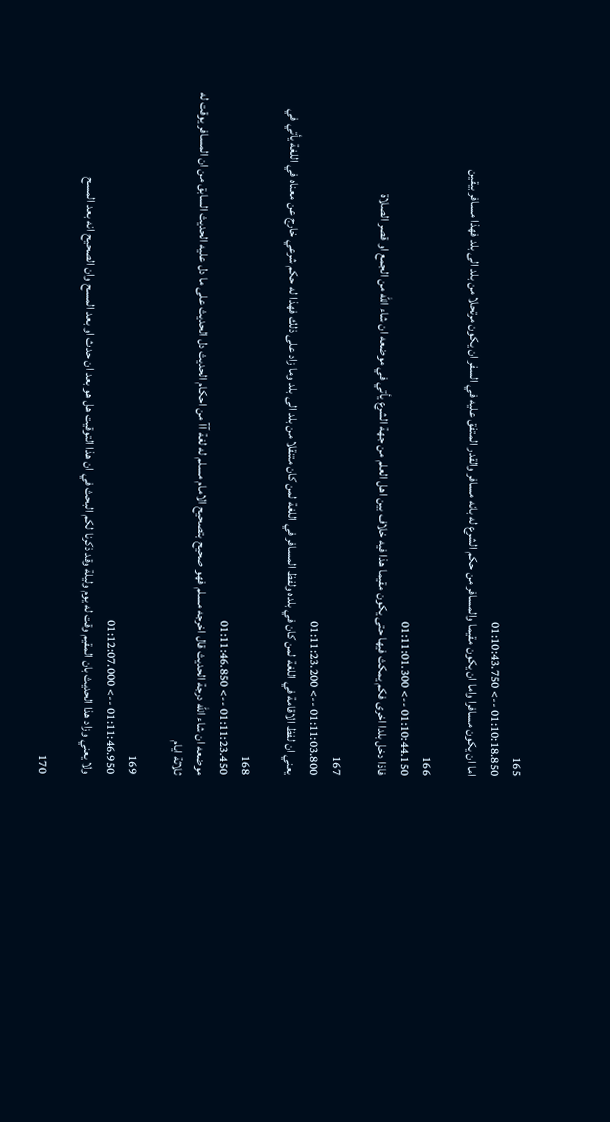165
01:10:18.850 --> 01:10:43.750
اما ان يكون مسافرا واما ان يكون مقيما والمسافر من حكم الشرع له بانه مسافر والقدر المتفق عليه في السفر ان يكون مرتحلا من بلد الى بلد فهذا مسافر بيقين

166
01:10:44.150 --> 01:11:01.300
فاذا دخل بلدا اخرى فكم يمكث فيها حتى يكون مقيما هذا فيه خلاف بين اهل العلم من جهة الشرع يأتي في موضعه ان شاء الله من الجمع او قصر الصلاة

167
01:11:03.800 --> 01:11:23.200
يعني ان لفظ الاقامة في اللغة لمن كان في بلده ولفظ المسافر في اللغة لمن كان متنقلا من بلد الى بلد وما زاد على ذلك فهذا له حكم شرعي خارج عن معناه في اللغة يأتي في

168
01:11:23.450 --> 01:11:46.850
موضعه ان شاء الله درجة الحديث قال اخرجه مسلم فهو صحيح بتصحيح الامام مسلم له لغة آآ من احكام الحديث دل الحديث على ما دل عليه الحديث السابق من ان المسافر يوقت له ثلاثة ايام

169
01:11:46.950 --> 01:12:07.000
ولا يعني وزاد هذا الحديث بان المقيم وقت له يوم وليلة وقد ذكرنا لكم البحث في ان هذا التوقيت هل هو بعد ان حدث او بعد المسح وان الصحيح انه بعد المسح

170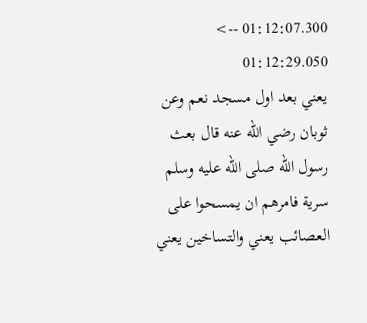01:12:07.300 --> 01:12:29.050
يعني بعد اول مسجد نعم وعن ثوبان رضي الله عنه قال بعث رسول الله صلى الله عليه وسلم سرية فامرهم ان يمسحوا على العصائب يعني والتساخين يعني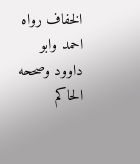الخفاف رواه احمد وابو داوود وصححه الحاكم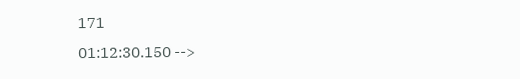171
01:12:30.150 -->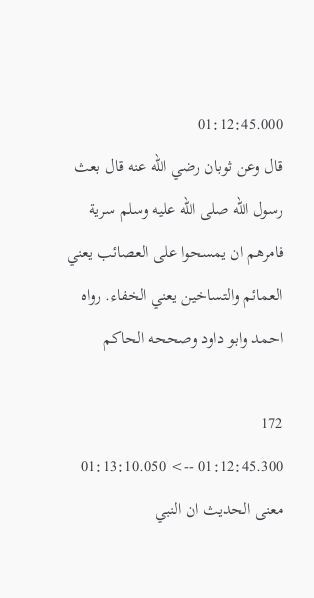01:12:45.000
قال وعن ثوبان رضي الله عنه قال بعث رسول الله صلى الله عليه وسلم سرية فامرهم ان يمسحوا على العصائب يعني العمائم والتساخين يعني الخفاء. رواه احمد وابو داود وصححه الحاكم

172
01:12:45.300 --> 01:13:10.050
معنى الحديث ان النبي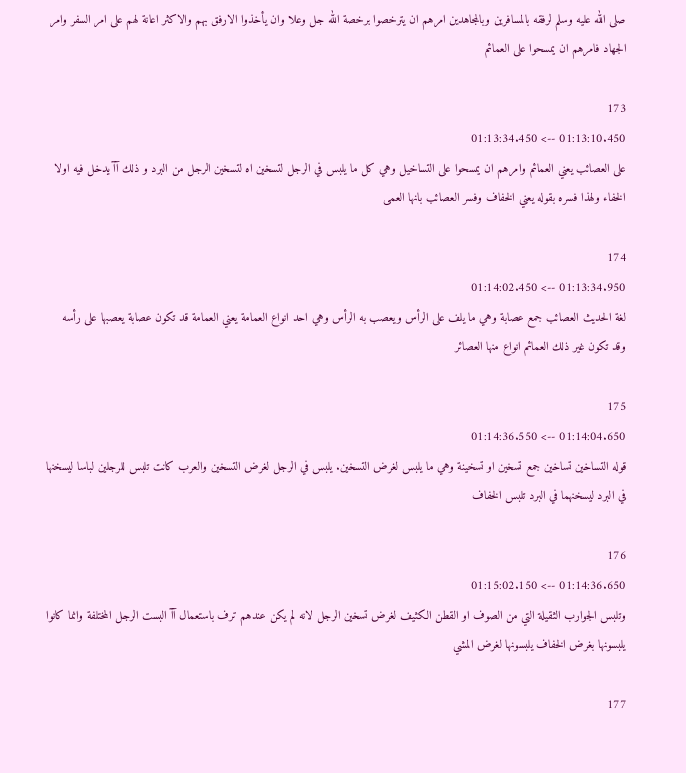صلى الله عليه وسلم لرفقه بالمسافرين وبالمجاهدين امرهم ان يترخصوا برخصة الله جل وعلا وان يأخذوا الارفق بهم والاكثر اعانة لهم على امر السفر وامر الجهاد فامرهم ان يمسحوا على العمائم

173
01:13:10.450 --> 01:13:34.450
على العصائب يعني العمائم وامرهم ان يمسحوا على التساخيل وهي كل ما يلبس في الرجل لتسخين اه لتسخين الرجل من البرد و ذلك آآ يدخل فيه اولا الخفاء ولهذا فسره بقوله يعني الخفاف وفسر العصائب بانها العمى

174
01:13:34.950 --> 01:14:02.450
لغة الحديث العصائب جمع عصابة وهي ما يلف على الرأس ويعصب به الرأس وهي احد انواع العمامة يعني العمامة قد تكون عصابة يعصبها على رأسه وقد تكون غير ذلك العمائم انواع منها العصائر

175
01:14:04.650 --> 01:14:36.550
قوله التساخين تساخين جمع تسخين او تسخينة وهي ما يلبس لغرض التسخين. يلبس في الرجل لغرض التسخين والعرب كانت تلبس للرجلين لباسا ليسخنها في البرد ليسخنهما في البرد تلبس الخفاف

176
01:14:36.650 --> 01:15:02.150
وتلبس الجوارب الثقيلة التي من الصوف او القطن الكثيف لغرض تسخين الرجل لانه لم يكن عندهم ترف باستعمال آآ البست الرجل المختلفة وانما كانوا يلبسونها بغرض الخفاف يلبسونها لغرض المشي

177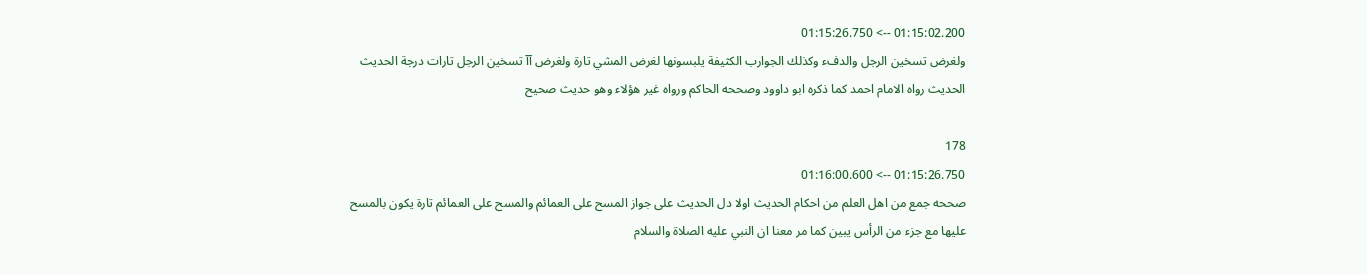01:15:02.200 --> 01:15:26.750
ولغرض تسخين الرجل والدفء وكذلك الجوارب الكثيفة يلبسونها لغرض المشي تارة ولغرض آآ تسخين الرجل تارات درجة الحديث الحديث رواه الامام احمد كما ذكره ابو داوود وصححه الحاكم ورواه غير هؤلاء وهو حديث صحيح

178
01:15:26.750 --> 01:16:00.600
صححه جمع من اهل العلم من احكام الحديث اولا دل الحديث على جواز المسح على العمائم والمسح على العمائم تارة يكون بالمسح عليها مع جزء من الرأس يبين كما مر معنا ان النبي عليه الصلاة والسلام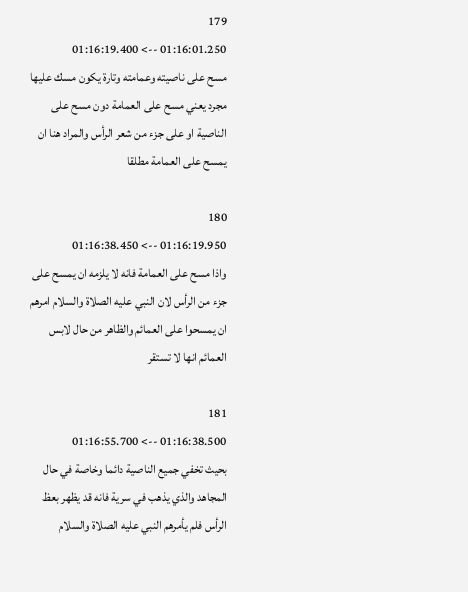179
01:16:01.250 --> 01:16:19.400
مسح على ناصيته وعمامته وتارة يكون مسك عليها مجرد يعني مسح على العمامة دون مسح على الناصية او على جزء من شعر الرأس والمراد هنا ان يمسح على العمامة مطلقا

180
01:16:19.950 --> 01:16:38.450
واذا مسح على العمامة فانه لا يلزمه ان يمسح على جزء من الرأس لان النبي عليه الصلاة والسلام امرهم ان يمسحوا على العمائم والظاهر من حال لابس العمائم انها لا تستقر

181
01:16:38.500 --> 01:16:55.700
بحيث تخفي جميع الناصية دائما وخاصة في حال المجاهد والذي يذهب في سرية فانه قد يظهر بعظ الرأس فلم يأمرهم النبي عليه الصلاة والسلام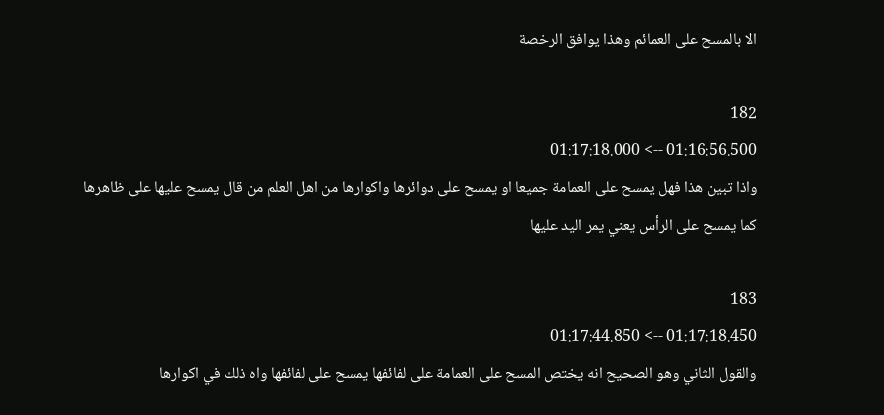الا بالمسح على العمائم وهذا يوافق الرخصة

182
01:16:56.500 --> 01:17:18.000
واذا تبين هذا فهل يمسح على العمامة جميعا او يمسح على دوائرها واكوارها من اهل العلم من قال يمسح عليها على ظاهرها كما يمسح على الرأس يعني يمر اليد عليها

183
01:17:18.450 --> 01:17:44.850
والقول الثاني وهو الصحيح انه يختص المسح على العمامة على لفائفها يمسح على لفائفها واه ذلك في اكوارها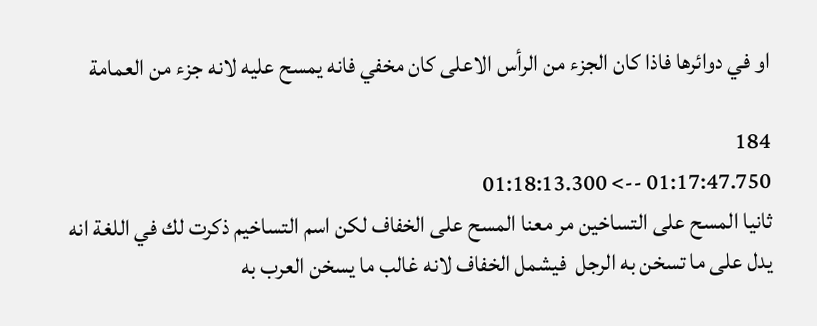او في دوائرها فاذا كان الجزء من الرأس الاعلى كان مخفي فانه يمسح عليه لانه جزء من العمامة

184
01:17:47.750 --> 01:18:13.300
ثانيا المسح على التساخين مر معنا المسح على الخفاف لكن اسم التساخيم ذكرت لك في اللغة انه يدل على ما تسخن به الرجل  فيشمل الخفاف لانه غالب ما يسخن العرب به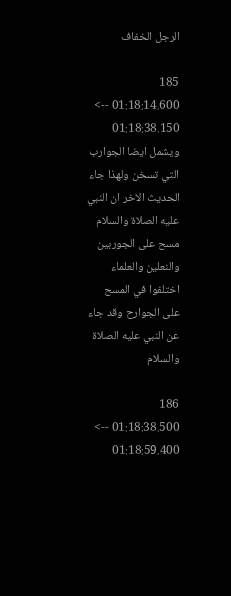الرجل الخفاف

185
01:18:14.600 --> 01:18:38.150
ويشمل ايضا الجوارب التي تسخن ولهذا جاء الحديث الاخر ان النبي عليه الصلاة والسلام مسح على الجوربين والنعلين والعلماء اختلفوا في المسح على الجوارح وقد جاء عن النبي عليه الصلاة والسلام

186
01:18:38.500 --> 01:18:59.400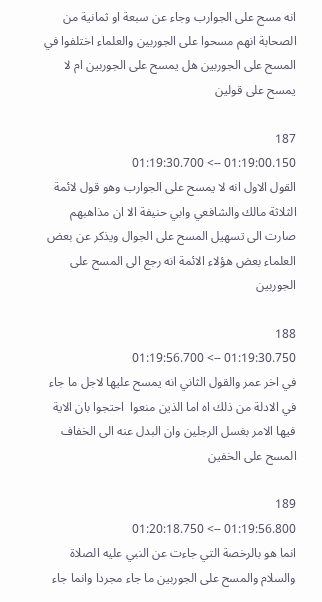انه مسح على الجوارب وجاء عن سبعة او ثمانية من الصحابة انهم مسحوا على الجوربين والعلماء اختلفوا في المسح على الجوربين هل يمسح على الجوربين ام لا يمسح على قولين

187
01:19:00.150 --> 01:19:30.700
القول الاول انه لا يمسح على الجوارب وهو قول لائمة الثلاثة مالك والشافعي وابي حنيفة الا ان مذاهبهم صارت الى تسهيل المسح على الجوال ويذكر عن بعض العلماء بعض هؤلاء الائمة انه رجع الى المسح على الجوربين

188
01:19:30.750 --> 01:19:56.700
في اخر عمر والقول الثاني انه يمسح عليها لاجل ما جاء في الادلة من ذلك اه اما الذين منعوا  احتجوا بان الاية فيها الامر بغسل الرجلين وان البدل عنه الى الخفاف المسح على الخفين

189
01:19:56.800 --> 01:20:18.750
انما هو بالرخصة التي جاءت عن النبي عليه الصلاة والسلام والمسح على الجوربين ما جاء مجردا وانما جاء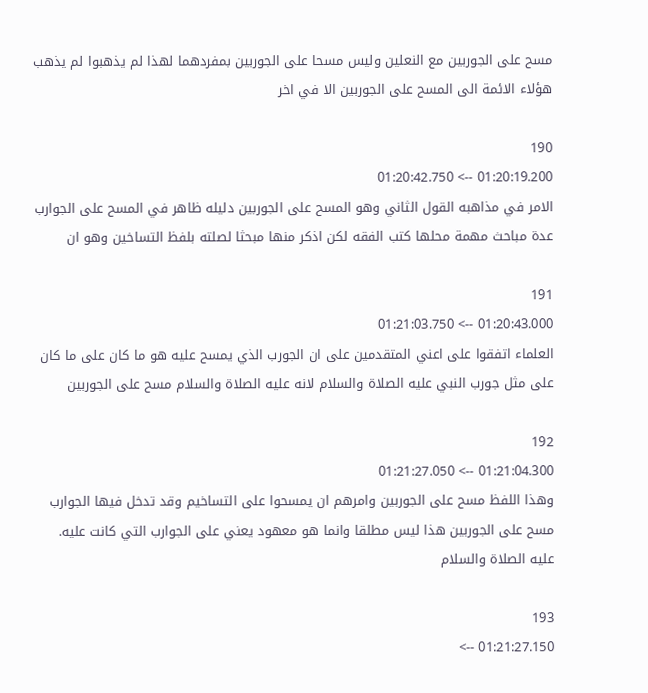مسح على الجوربين مع النعلين وليس مسحا على الجوربين بمفردهما لهذا لم يذهبوا لم يذهب هؤلاء الائمة الى المسح على الجوربين الا في اخر

190
01:20:19.200 --> 01:20:42.750
الامر في مذاهبه القول الثاني وهو المسح على الجوربين دليله ظاهر في المسح على الجوارب عدة مباحث مهمة محلها كتب الفقه لكن اذكر منها مبحثا لصلته بلفظ التساخين وهو ان

191
01:20:43.000 --> 01:21:03.750
العلماء اتفقوا على اعني المتقدمين على ان الجورب الذي يمسح عليه هو ما كان على ما كان على مثل جورب النبي عليه الصلاة والسلام لانه عليه الصلاة والسلام مسح على الجوربين

192
01:21:04.300 --> 01:21:27.050
وهذا اللفظ مسح على الجوربين وامرهم ان يمسحوا على التساخيم وقد تدخل فيها الجوارب مسح على الجوربين هذا ليس مطلقا وانما هو معهود يعني على الجوارب التي كانت عليه. عليه الصلاة والسلام

193
01:21:27.150 -->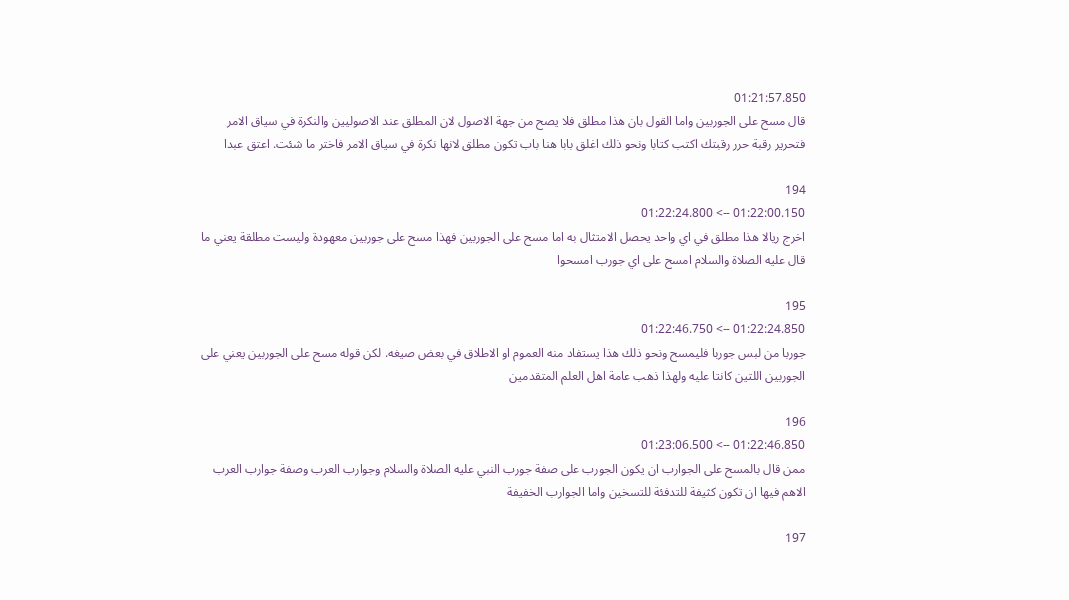01:21:57.850
قال مسح على الجوربين واما القول بان هذا مطلق فلا يصح من جهة الاصول لان المطلق عند الاصوليين والنكرة في سياق الامر فتحرير رقبة حرر رقبتك اكتب كتابا ونحو ذلك اغلق بابا هنا باب تكون مطلق لانها نكرة في سياق الامر فاختر ما شئت. اعتق عبدا

194
01:22:00.150 --> 01:22:24.800
اخرج ريالا هذا مطلق في اي واحد يحصل الامتثال به اما مسح على الجوربين فهذا مسح على جوربين معهودة وليست مطلقة يعني ما قال عليه الصلاة والسلام امسح على اي جورب امسحوا

195
01:22:24.850 --> 01:22:46.750
جوربا من لبس جوربا فليمسح ونحو ذلك هذا يستفاد منه العموم او الاطلاق في بعض صيغه. لكن قوله مسح على الجوربين يعني على الجوربين اللتين كانتا عليه ولهذا ذهب عامة اهل العلم المتقدمين

196
01:22:46.850 --> 01:23:06.500
ممن قال بالمسح على الجوارب ان يكون الجورب على صفة جورب النبي عليه الصلاة والسلام وجوارب العرب وصفة جوارب العرب الاهم فيها ان تكون كثيفة للتدفئة للتسخين واما الجوارب الخفيفة

197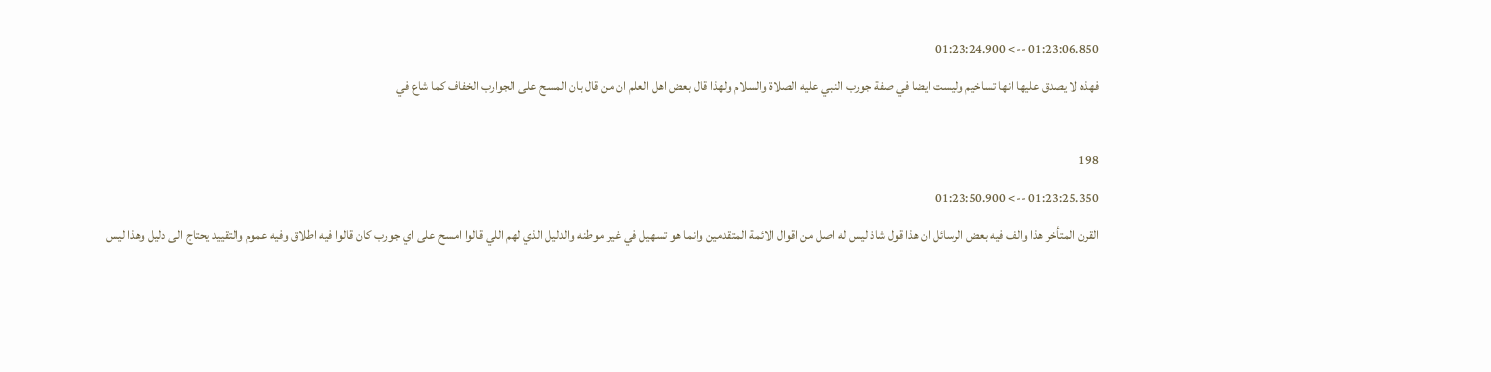01:23:06.850 --> 01:23:24.900
فهذه لا يصدق عليها انها تساخيم وليست ايضا في صفة جورب النبي عليه الصلاة والسلام ولهذا قال بعض اهل العلم ان من قال بان المسح على الجوارب الخفاف كما شاع في

198
01:23:25.350 --> 01:23:50.900
القرن المتأخر هذا والف فيه بعض الرسائل ان هذا قول شاذ ليس له اصل من اقوال الائمة المتقدمين وانما هو تسهيل في غير موطنه والدليل الذي لهم اللي قالوا امسح على اي جورب كان قالوا فيه اطلاق وفيه عموم والتقييد يحتاج الى دليل وهذا ليس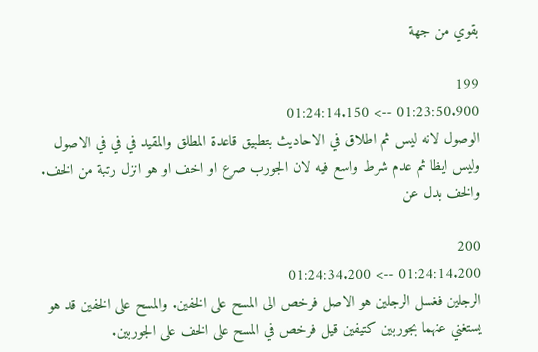بقوي من جهة

199
01:23:50.900 --> 01:24:14.150
الوصول لانه ليس ثم اطلاق في الاحاديث بتطبيق قاعدة المطلق والمقيد في في في الاصول وليس ايظا ثم عدم شرط واسع فيه لان الجورب صرع او اخف او هو انزل رتبة من الخف. والخف بدل عن

200
01:24:14.200 --> 01:24:34.200
الرجلين فغسل الرجلين هو الاصل فرخص الى المسح على الخفين. والمسح على الخفين قد هو يستغني عنهما بجوربين كتيفين قيل فرخص في المسح على الخف على الجوربين.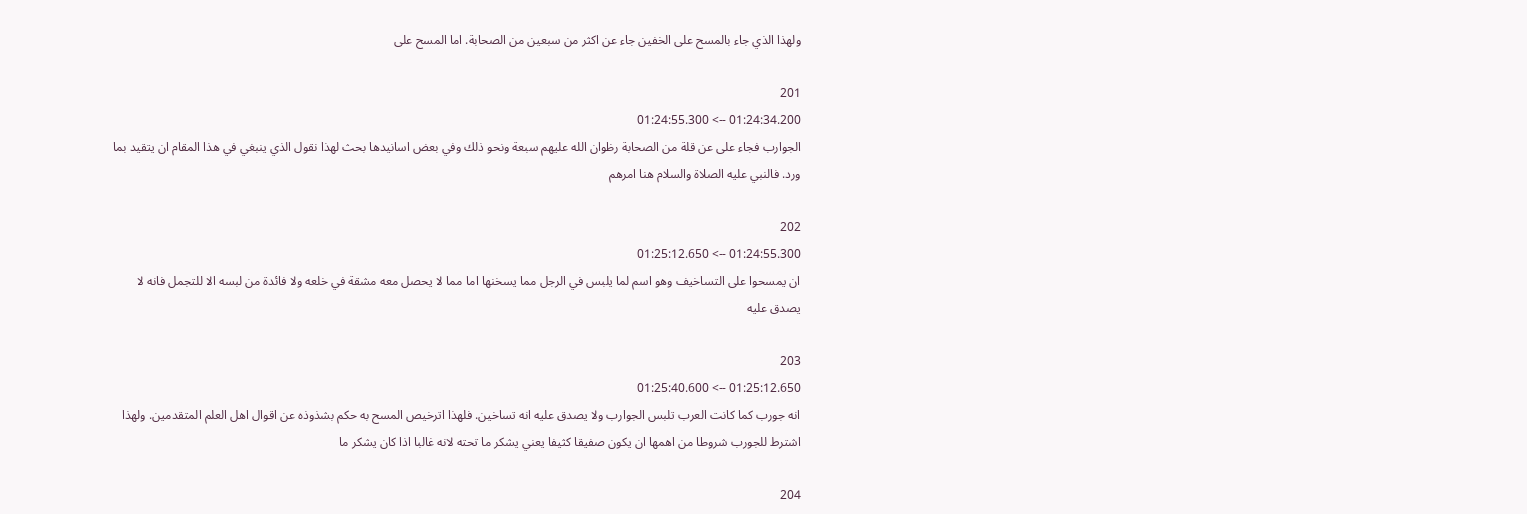ولهذا الذي جاء بالمسح على الخفين جاء عن اكثر من سبعين من الصحابة. اما المسح على

201
01:24:34.200 --> 01:24:55.300
الجوارب فجاء على عن قلة من الصحابة رظوان الله عليهم سبعة ونحو ذلك وفي بعض اسانيدها بحث لهذا نقول الذي ينبغي في هذا المقام ان يتقيد بما ورد. فالنبي عليه الصلاة والسلام هنا امرهم

202
01:24:55.300 --> 01:25:12.650
ان يمسحوا على التساخيف وهو اسم لما يلبس في الرجل مما يسخنها اما مما لا يحصل معه مشقة في خلعه ولا فائدة من لبسه الا للتجمل فانه لا يصدق عليه

203
01:25:12.650 --> 01:25:40.600
انه جورب كما كانت العرب تلبس الجوارب ولا يصدق عليه انه تساخين. فلهذا اترخيص المسح به حكم بشذوذه عن اقوال اهل العلم المتقدمين. ولهذا اشترط للجورب شروطا من اهمها ان يكون صفيقا كثيفا يعني يشكر ما تحته لانه غالبا اذا كان يشكر ما

204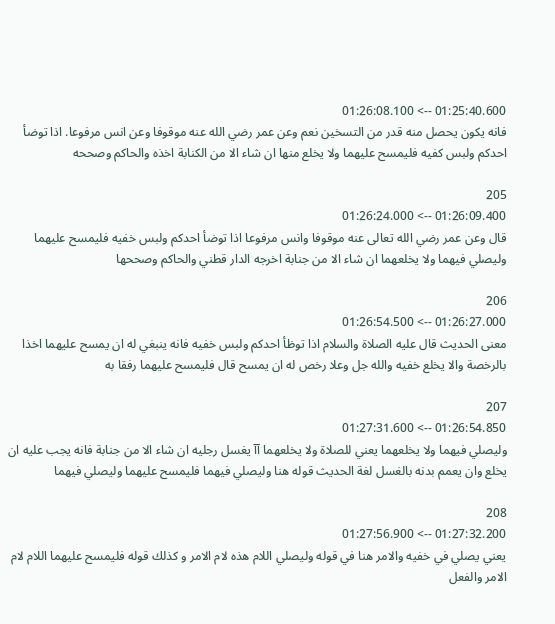01:25:40.600 --> 01:26:08.100
فانه يكون يحصل منه قدر من التسخين نعم وعن عمر رضي الله عنه موقوفا وعن انس مرفوعا. اذا توضأ احدكم ولبس كفيه فليمسح عليهما ولا يخلع منها ان شاء الا من الكنابة اخذه والحاكم وصححه

205
01:26:09.400 --> 01:26:24.000
قال وعن عمر رضي الله تعالى عنه موقوفا وانس مرفوعا اذا توضأ احدكم ولبس خفيه فليمسح عليهما وليصلي فيهما ولا يخلعهما ان شاء الا من جنابة اخرجه الدار قطني والحاكم وصححها

206
01:26:27.000 --> 01:26:54.500
معنى الحديث قال عليه الصلاة والسلام اذا توظأ احدكم ولبس خفيه فانه ينبغي له ان يمسح عليهما اخذا بالرخصة والا يخلع خفيه والله جل وعلا رخص له ان يمسح قال فليمسح عليهما رفقا به

207
01:26:54.850 --> 01:27:31.600
وليصلي فيهما ولا يخلعهما يعني للصلاة ولا يخلعهما آآ يغسل رجليه ان شاء الا من جنابة فانه يجب عليه ان يخلع وان يعمم بدنه بالغسل لغة الحديث قوله هنا وليصلي فيهما فليمسح عليهما وليصلي فيهما

208
01:27:32.200 --> 01:27:56.900
يعني يصلي في خفيه والامر هنا في قوله وليصلي اللام هذه لام الامر و كذلك قوله فليمسح عليهما اللام لام الامر والفعل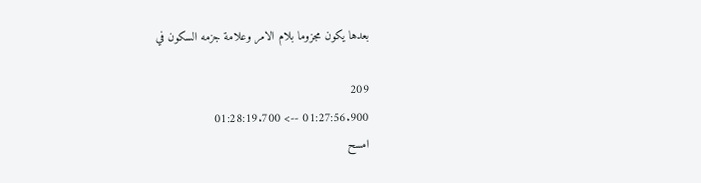بعدها يكون مجزوما بلام الامر وعلامة جزمه السكون في

209
01:27:56.900 --> 01:28:19.700
امسح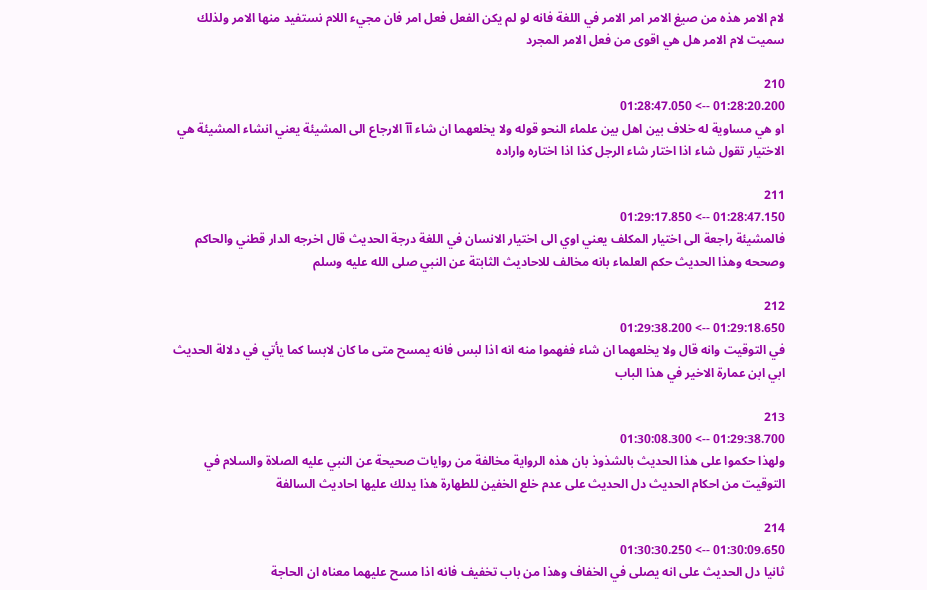لام الامر هذه من صيغ الامر امر الامر في اللغة فانه لو لم يكن الفعل فعل امر فان مجيء اللام نستفيد منها الامر ولذلك سميت لام الامر هل هي اقوى من فعل الامر المجرد

210
01:28:20.200 --> 01:28:47.050
او هي مساوية له خلاف بين اهل بين علماء النحو قوله ولا يخلعهما ان شاء آآ الارجاع الى المشيئة يعني انشاء المشيئة هي الاختيار تقول شاء اذا اختار شاء الرجل كذا اذا اختاره واراده

211
01:28:47.150 --> 01:29:17.850
فالمشيئة راجعة الى اختيار المكلف يعني اوي الى اختيار الانسان في اللغة درجة الحديث قال اخرجه الدار قطني والحاكم وصححه وهذا الحديث حكم العلماء بانه مخالف للاحاديث الثابتة عن النبي صلى الله عليه وسلم

212
01:29:18.650 --> 01:29:38.200
في التوقيت وانه قال ولا يخلعهما ان شاء ففهموا منه انه اذا لبس فانه يمسح متى ما كان لابسا كما يأتي في دلالة الحديث ابي ابن عمارة الاخير في هذا الباب

213
01:29:38.700 --> 01:30:08.300
ولهذا حكموا على هذا الحديث بالشذوذ بان هذه الرواية مخالفة من روايات صحيحة عن النبي عليه الصلاة والسلام في التوقيت من احكام الحديث دل الحديث على عدم خلع الخفين للطهارة هذا يدلك عليها احاديث السالفة

214
01:30:09.650 --> 01:30:30.250
ثانيا دل الحديث على انه يصلى في الخفاف وهذا من باب تخفيف فانه اذا مسح عليهما معناه ان الحاجة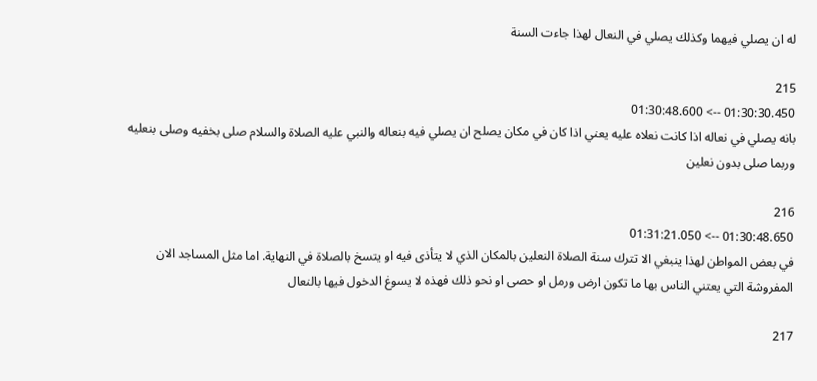له ان يصلي فيهما وكذلك يصلي في النعال لهذا جاءت السنة

215
01:30:30.450 --> 01:30:48.600
بانه يصلي في نعاله اذا كانت نعلاه عليه يعني اذا كان في مكان يصلح ان يصلي فيه بنعاله والنبي عليه الصلاة والسلام صلى بخفيه وصلى بنعليه وربما صلى بدون نعلين

216
01:30:48.650 --> 01:31:21.050
في بعض المواطن لهذا ينبغي الا تترك سنة الصلاة النعلين بالمكان الذي لا يتأذى فيه او يتسخ بالصلاة في النهاية. اما مثل المساجد الان المفروشة التي يعتني الناس بها ما تكون ارض ورمل او حصى او نحو ذلك فهذه لا يسوغ الدخول فيها بالنعال

217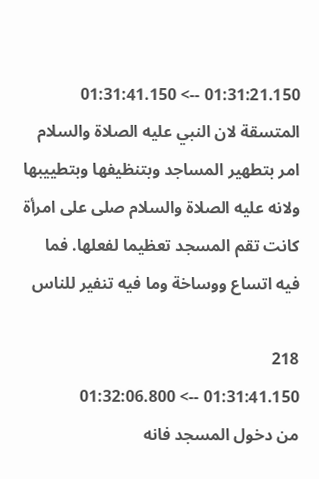01:31:21.150 --> 01:31:41.150
المتسقة لان النبي عليه الصلاة والسلام امر بتطهير المساجد وبتنظيفها وبتطييبها ولانه عليه الصلاة والسلام صلى على امرأة كانت تقم المسجد تعظيما لفعلها. فما فيه اتساع ووساخة وما فيه تنفير للناس

218
01:31:41.150 --> 01:32:06.800
من دخول المسجد فانه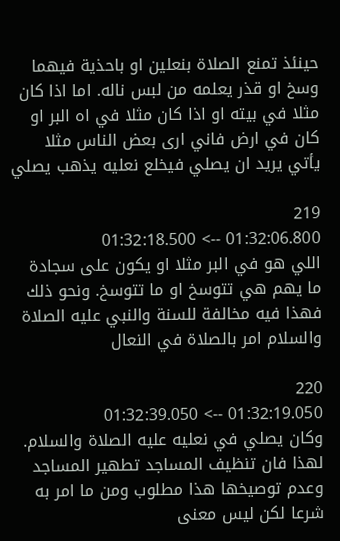حينئذ تمنع الصلاة بنعلين او باحذية فيهما وسخ او قذر يعلمه من لبس ناله. اما اذا كان مثلا في بيته او اذا كان مثلا في اه البر او كان في ارض فاني ارى بعض الناس مثلا يأتي يريد ان يصلي فيخلع نعليه يذهب يصلي

219
01:32:06.800 --> 01:32:18.500
اللي هو في البر مثلا او يكون على سجادة ما يهم هي تتوسخ او ما تتوسخ. ونحو ذلك فهذا فيه مخالفة للسنة والنبي عليه الصلاة والسلام امر بالصلاة في النعال

220
01:32:19.050 --> 01:32:39.050
وكان يصلي في نعليه عليه الصلاة والسلام. لهذا فان تنظيف المساجد تطهير المساجد وعدم توصيخها هذا مطلوب ومن ما امر به شرعا لكن ليس معنى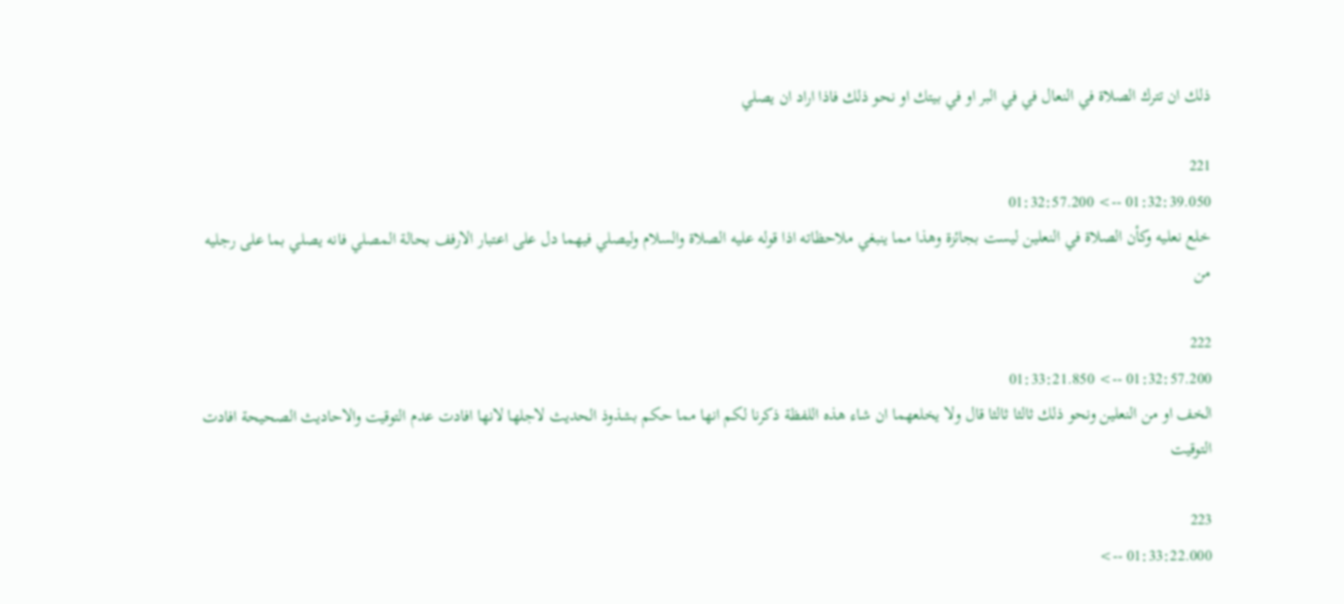ذلك ان تترك الصلاة في النعال في في البر او في بيتك او نحو ذلك فاذا اراد ان يصلي

221
01:32:39.050 --> 01:32:57.200
خلع نعليه وكأن الصلاة في النعلين ليست بجائزة وهذا مما ينبغي ملاحظاته اذا قوله عليه الصلاة والسلام وليصلي فيهما دل على اعتبار الارفف بحالة المصلي فانه يصلي بما على رجليه من

222
01:32:57.200 --> 01:33:21.850
الخف او من النعلين ونحو ذلك ثالثا ثالثا قال ولا يخلعهما ان شاء هذه اللفظة ذكرنا لكم انها مما حكم بشذوذ الحديث لاجلها لانها افادت عدم التوقيت والاحاديث الصحيحة افادت التوقيت

223
01:33:22.000 -->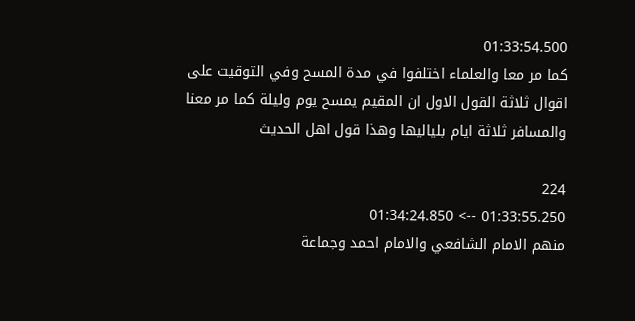01:33:54.500
كما مر معا والعلماء اختلفوا في مدة المسح وفي التوقيت على اقوال ثلاثة القول الاول ان المقيم يمسح يوم وليلة كما مر معنا والمسافر ثلاثة ايام بلياليها وهذا قول اهل الحديث

224
01:33:55.250 --> 01:34:24.850
منهم الامام الشافعي والامام احمد وجماعة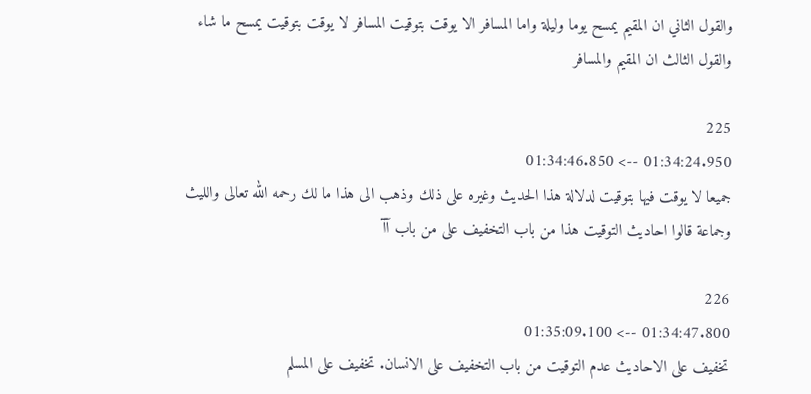والقول الثاني ان المقيم يمسح يوما وليلة واما المسافر الا يوقت بتوقيت المسافر لا يوقت بتوقيت يمسح ما شاء والقول الثالث ان المقيم والمسافر

225
01:34:24.950 --> 01:34:46.850
جميعا لا يوقت فيها بتوقيت لدلالة هذا الحديث وغيره على ذلك وذهب الى هذا ما لك رحمه الله تعالى والليث وجماعة قالوا احاديث التوقيت هذا من باب التخفيف على من باب آآ

226
01:34:47.800 --> 01:35:09.100
تخفيف على الاحاديث عدم التوقيت من باب التخفيف على الانسان. تخفيف على المسلم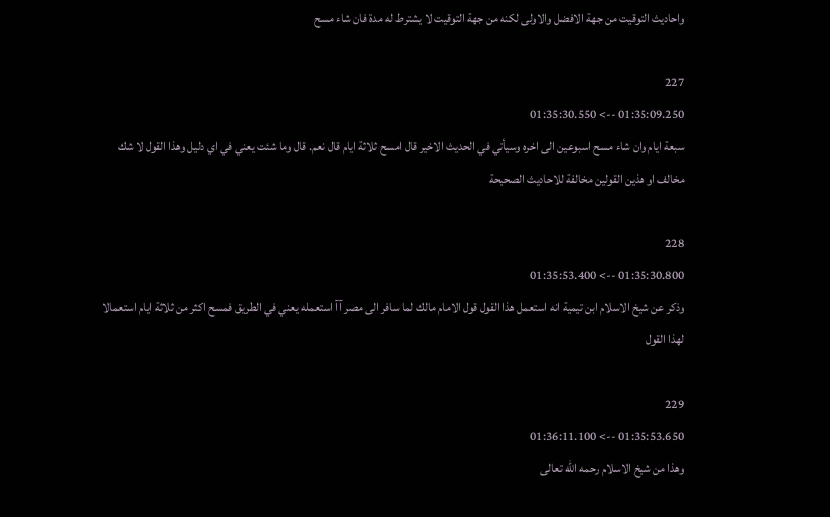واحاديث التوقيت من جهة الافضل والاولى لكنه من جهة التوقيت لا يشترط له مدة فان شاء مسح

227
01:35:09.250 --> 01:35:30.550
سبعة ايام وان شاء مسح اسبوعين الى اخره وسيأتي في الحديث الاخير قال امسح ثلاثة ايام قال نعم. قال وما شئت يعني في اي دليل وهذا القول لا شك مخالف او هذين القولين مخالفة للاحاديث الصحيحة

228
01:35:30.800 --> 01:35:53.400
وذكر عن شيخ الاسلام ابن تيمية انه استعمل هذا القول قول الامام مالك لما سافر الى مصر آآ استعمله يعني في الطريق فمسح اكثر من ثلاثة ايام استعمالا لهذا القول

229
01:35:53.650 --> 01:36:11.100
وهذا من شيخ الاسلام رحمه الله تعالى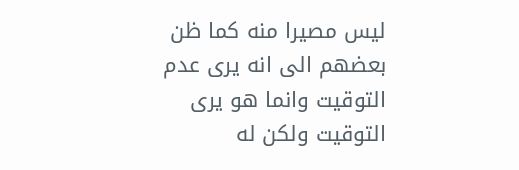ليس مصيرا منه كما ظن بعضهم الى انه يرى عدم التوقيت وانما هو يرى التوقيت ولكن له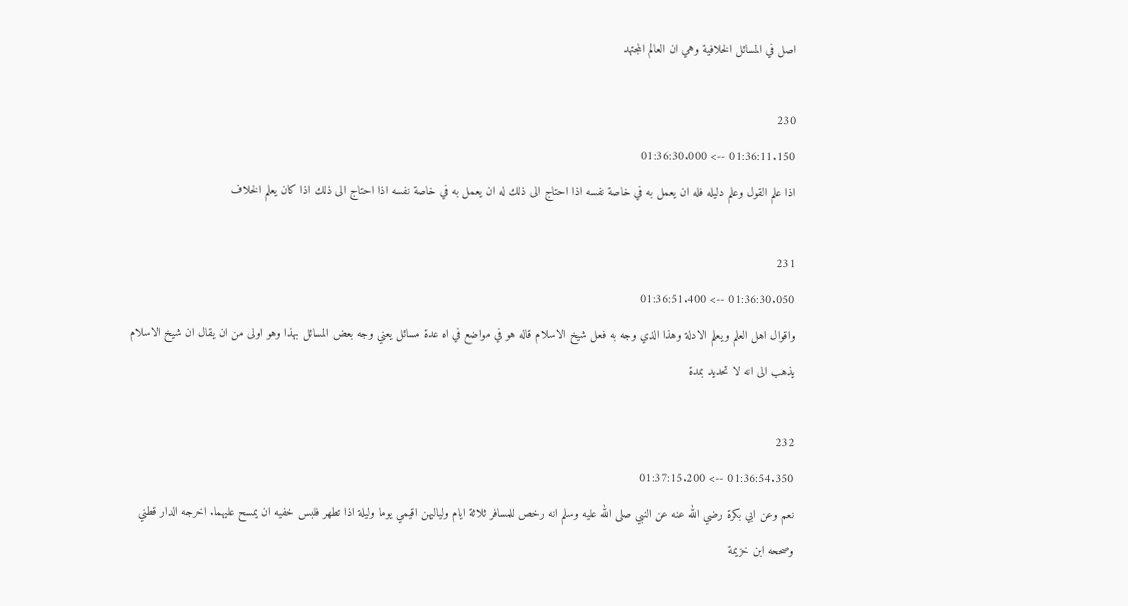اصل في المسائل الخلافية وهي ان العالم المجتهد

230
01:36:11.150 --> 01:36:30.000
اذا علم القول وعلم دليله فله ان يعمل به في خاصة نفسه اذا احتاج الى ذلك له ان يعمل به في خاصة نفسه اذا احتاج الى ذلك اذا كان يعلم الخلاف

231
01:36:30.050 --> 01:36:51.400
واقوال اهل العلم ويعلم الادلة وهذا الذي وجه به فعل شيخ الاسلام قاله هو في مواضع في اه عدة مسائل يعني وجه بعض المسائل بهذا وهو اولى من ان يقال ان شيخ الاسلام يذهب الى انه لا تحديد بمدة

232
01:36:54.350 --> 01:37:15.200
نعم وعن ابي بكرة رضي الله عنه عن النبي صلى الله عليه وسلم انه رخص للمسافر ثلاثة ايام ولياليهن اقيمي يوما وليلة اذا تطهر فلبس خفيه ان يمسح عليهما. اخرجه الدار قطني وصححه ابن خزيمة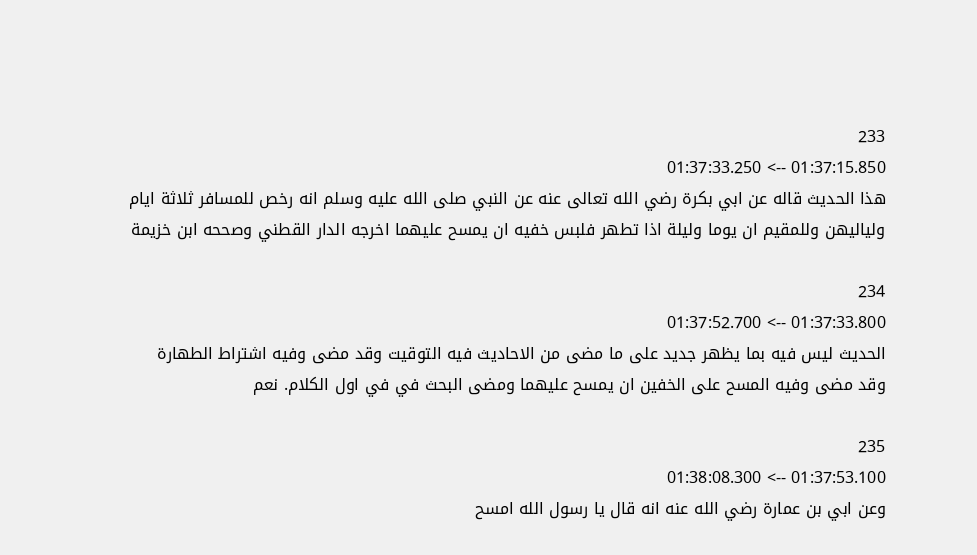233
01:37:15.850 --> 01:37:33.250
هذا الحديث قاله عن ابي بكرة رضي الله تعالى عنه عن النبي صلى الله عليه وسلم انه رخص للمسافر ثلاثة ايام ولياليهن وللمقيم ان يوما وليلة اذا تطهر فلبس خفيه ان يمسح عليهما اخرجه الدار القطني وصححه ابن خزيمة

234
01:37:33.800 --> 01:37:52.700
الحديث ليس فيه بما يظهر جديد على ما مضى من الاحاديث فيه التوقيت وقد مضى وفيه اشتراط الطهارة وقد مضى وفيه المسح على الخفين ان يمسح عليهما ومضى البحث في في اول الكلام. نعم

235
01:37:53.100 --> 01:38:08.300
وعن ابي بن عمارة رضي الله عنه انه قال يا رسول الله امسح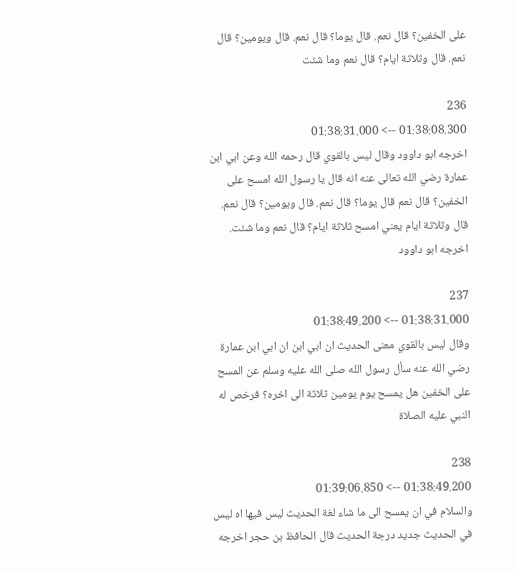على الخفين؟ قال نعم. قال يوما؟ قال نعم. قال ويومين؟ قال نعم. قال وثلاثة ايام؟ قال نعم وما شئت

236
01:38:08.300 --> 01:38:31.000
اخرجه ابو داوود وقال ليس بالقوي قال رحمه الله وعن ابي ابن عمارة رضي الله تعالى عنه انه قال يا رسول الله امسح على الخفين؟ قال نعم قال يوما؟ قال نعم. قال ويومين؟ قال نعم. قال وثلاثة ايام يعني امسح ثلاثة ايام؟ قال نعم وما شئت. اخرجه ابو داوود

237
01:38:31.000 --> 01:38:49.200
وقال ليس بالقوي معنى الحديث ان ابي ابن ان ابي ابن عمارة رضي الله عنه سأل رسول الله صلى الله عليه وسلم عن المسح على الخفين هل يمسح يوم يومين ثلاثة الى اخره؟ فرخص له النبي عليه الصلاة

238
01:38:49.200 --> 01:39:06.850
والسلام في ان يمسح الى ما شاء لغة الحديث ليس فيها اه ليس في الحديث جديد درجة الحديث قال الحافظ بن حجر اخرجه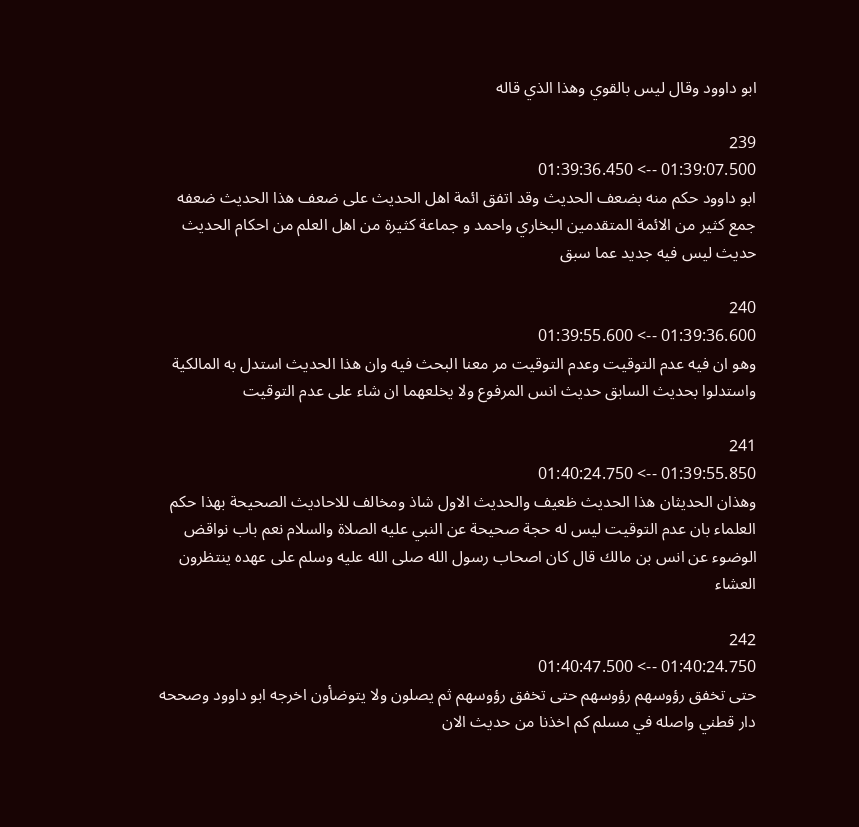ابو داوود وقال ليس بالقوي وهذا الذي قاله

239
01:39:07.500 --> 01:39:36.450
ابو داوود حكم منه بضعف الحديث وقد اتفق ائمة اهل الحديث على ضعف هذا الحديث ضعفه جمع كثير من الائمة المتقدمين البخاري واحمد و جماعة كثيرة من اهل العلم من احكام الحديث حديث ليس فيه جديد عما سبق

240
01:39:36.600 --> 01:39:55.600
وهو ان فيه عدم التوقيت وعدم التوقيت مر معنا البحث فيه وان هذا الحديث استدل به المالكية واستدلوا بحديث السابق حديث انس المرفوع ولا يخلعهما ان شاء على عدم التوقيت

241
01:39:55.850 --> 01:40:24.750
وهذان الحديثان هذا الحديث ظعيف والحديث الاول شاذ ومخالف للاحاديث الصحيحة بهذا حكم العلماء بان عدم التوقيت ليس له حجة صحيحة عن النبي عليه الصلاة والسلام نعم باب نواقض الوضوء عن انس بن مالك قال كان اصحاب رسول الله صلى الله عليه وسلم على عهده ينتظرون العشاء

242
01:40:24.750 --> 01:40:47.500
حتى تخفق رؤوسهم رؤوسهم حتى تخفق رؤوسهم ثم يصلون ولا يتوضأون اخرجه ابو داوود وصححه دار قطني واصله في مسلم كم اخذنا من حديث الان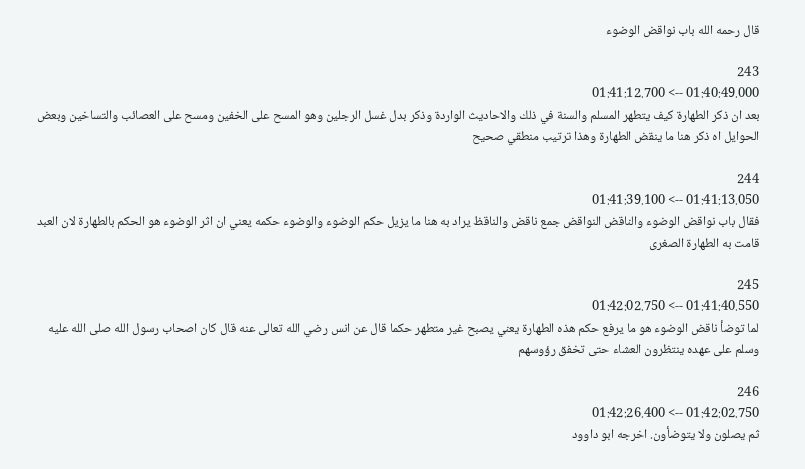قال رحمه الله باب نواقض الوضوء

243
01:40:49.000 --> 01:41:12.700
بعد ان ذكر الطهارة كيف يتطهر المسلم والسنة في ذلك والاحاديث الواردة وذكر بدل غسل الرجلين وهو المسح على الخفين ومسح على العصائب والتساخين وبعض الحوايل اه ذكر هنا ما ينقض الطهارة وهذا ترتيب منطقي صحيح

244
01:41:13.050 --> 01:41:39.100
فقال باب نواقض الوضوء والناقض النواقض جمع ناقض والناقظ يراد به هنا ما يزيل حكم الوضوء والوضوء حكمه يعني ان اثر الوضوء هو الحكم بالطهارة لان العبد قامت به الطهارة الصغرى

245
01:41:40.550 --> 01:42:02.750
لما توضأ ناقض الوضوء هو ما يرفع حكم هذه الطهارة يعني يصبح غير متطهر حكما قال عن انس رضي الله تعالى عنه قال كان اصحاب رسول الله صلى الله عليه وسلم على عهده ينتظرون العشاء حتى تخفق رؤوسهم

246
01:42:02.750 --> 01:42:26.400
ثم يصلون ولا يتوضأون. اخرجه ابو داوود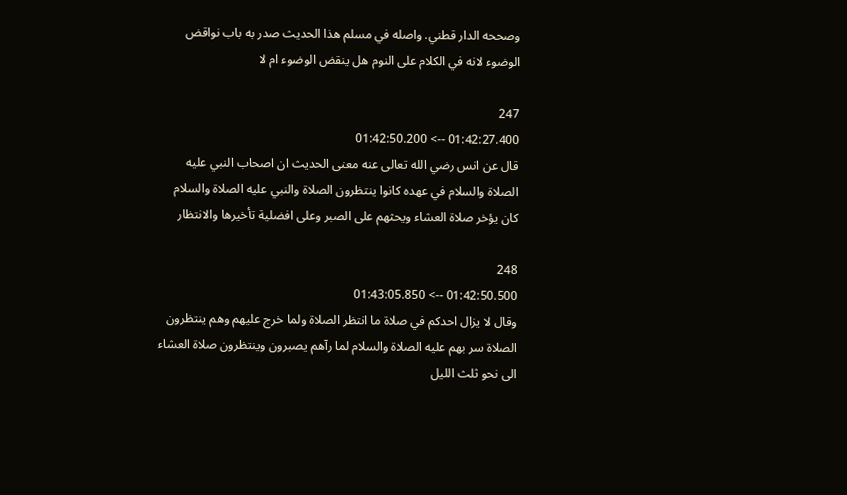وصححه الدار قطني. واصله في مسلم هذا الحديث صدر به باب نواقض الوضوء لانه في الكلام على النوم هل ينقض الوضوء ام لا

247
01:42:27.400 --> 01:42:50.200
قال عن انس رضي الله تعالى عنه معنى الحديث ان اصحاب النبي عليه الصلاة والسلام في عهده كانوا ينتظرون الصلاة والنبي عليه الصلاة والسلام كان يؤخر صلاة العشاء ويحثهم على الصبر وعلى افضلية تأخيرها والانتظار

248
01:42:50.500 --> 01:43:05.850
وقال لا يزال احدكم في صلاة ما انتظر الصلاة ولما خرج عليهم وهم ينتظرون الصلاة سر بهم عليه الصلاة والسلام لما رآهم يصبرون وينتظرون صلاة العشاء الى نحو ثلث الليل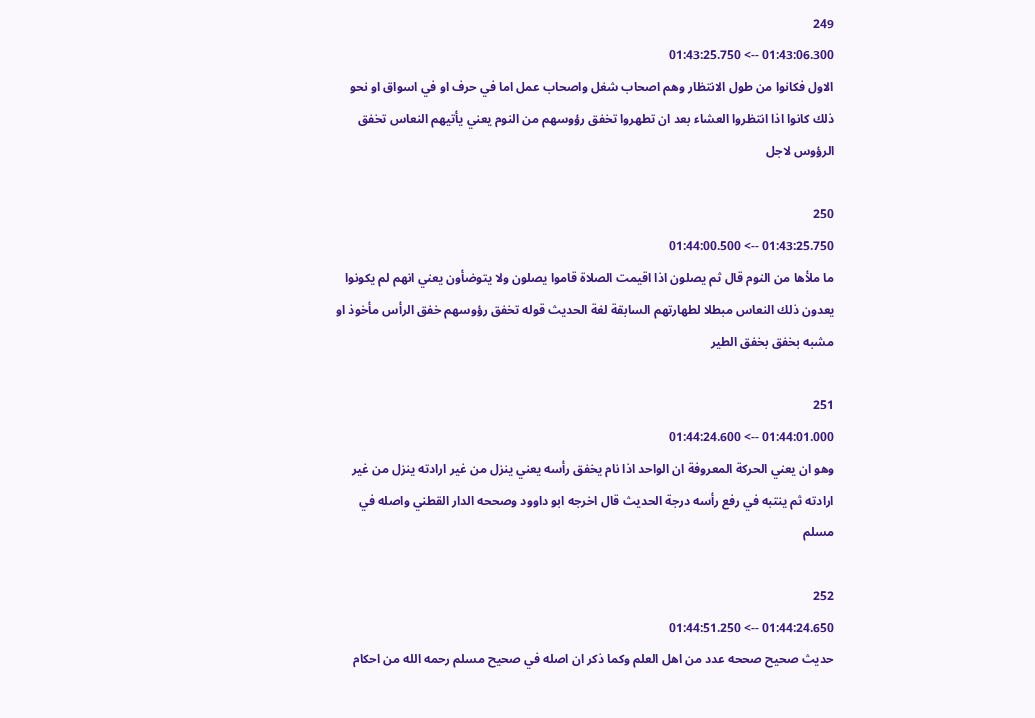249
01:43:06.300 --> 01:43:25.750
الاول فكانوا من طول الانتظار وهم اصحاب شغل واصحاب عمل اما في حرف او في اسواق او نحو ذلك كانوا اذا انتظروا العشاء بعد ان تطهروا تخفق رؤوسهم من النوم يعني يأتيهم النعاس تخفق الرؤوس لاجل

250
01:43:25.750 --> 01:44:00.500
ما ملأها من النوم قال ثم يصلون اذا اقيمت الصلاة قاموا يصلون ولا يتوضأون يعني انهم لم يكونوا يعدون ذلك النعاس مبطلا لطهارتهم السابقة لغة الحديث قوله تخفق رؤوسهم خفق الرأس مأخوذ او مشبه بخفق بخفق الطير

251
01:44:01.000 --> 01:44:24.600
وهو ان يعني الحركة المعروفة ان الواحد اذا نام يخفق رأسه يعني ينزل من غير ارادته ينزل من غير ارادته ثم ينتبه في رفع رأسه درجة الحديث قال اخرجه ابو داوود وصححه الدار القطني واصله في مسلم

252
01:44:24.650 --> 01:44:51.250
حديث صحيح صححه عدد من اهل العلم وكما ذكر ان اصله في صحيح مسلم رحمه الله من احكام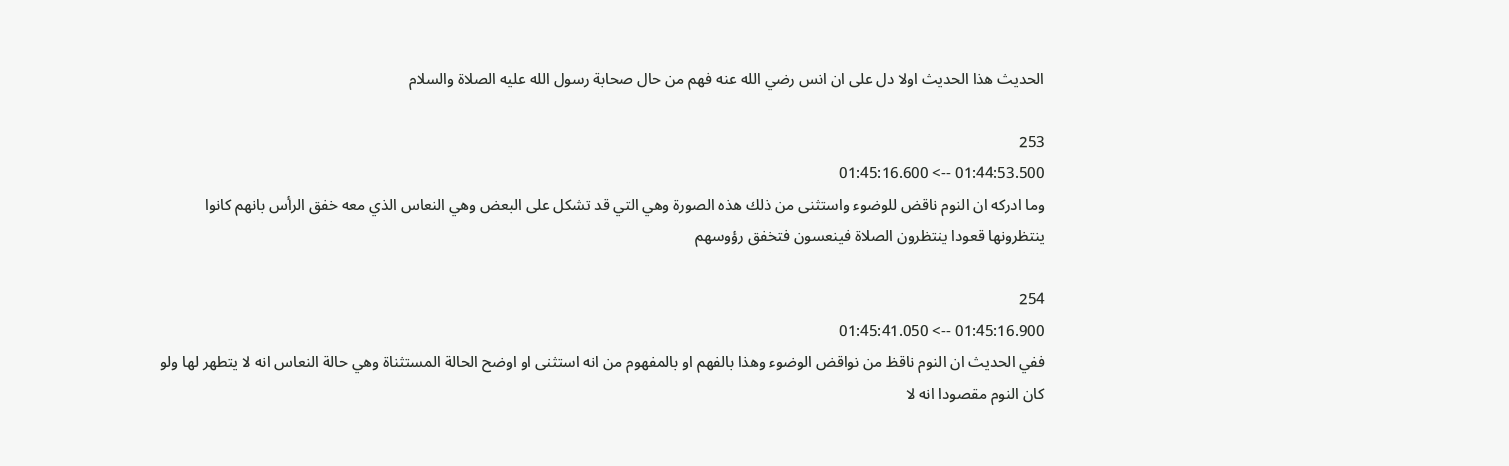الحديث هذا الحديث اولا دل على ان انس رضي الله عنه فهم من حال صحابة رسول الله عليه الصلاة والسلام

253
01:44:53.500 --> 01:45:16.600
وما ادركه ان النوم ناقض للوضوء واستثنى من ذلك هذه الصورة وهي التي قد تشكل على البعض وهي النعاس الذي معه خفق الرأس بانهم كانوا ينتظرونها قعودا ينتظرون الصلاة فينعسون فتخفق رؤوسهم

254
01:45:16.900 --> 01:45:41.050
ففي الحديث ان النوم ناقظ من نواقض الوضوء وهذا بالفهم او بالمفهوم من انه استثنى او اوضح الحالة المستثناة وهي حالة النعاس انه لا يتطهر لها ولو كان النوم مقصودا انه لا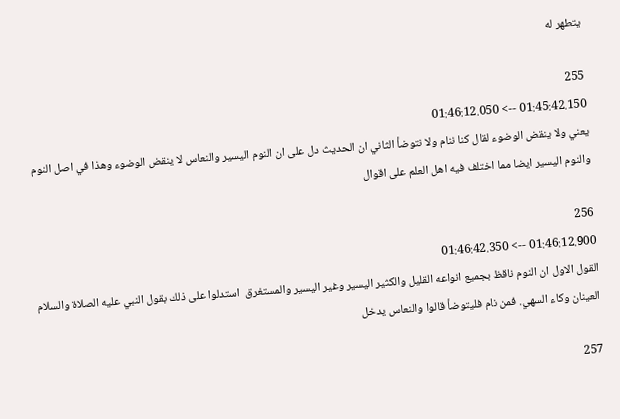يتطهر له

255
01:45:42.150 --> 01:46:12.050
يعني ولا ينقض الوضوء لقال كنا ننام ولا نتوضأ الثاني ان الحديث دل على ان النوم اليسير والنعاس لا ينقض الوضوء وهذا في اصل النوم والنوم اليسير ايضا مما اختلف فيه اهل العلم على اقوال

256
01:46:12.900 --> 01:46:42.350
القول الاول ان النوم ناقظ بجميع انواعه القليل والكثير اليسير وغير اليسير والمستغرق  استدلوا على ذلك بقول النبي عليه الصلاة والسلام العينان وكاء السهي. فمن نام فليتوضأ قالوا والنعاس يدخل

257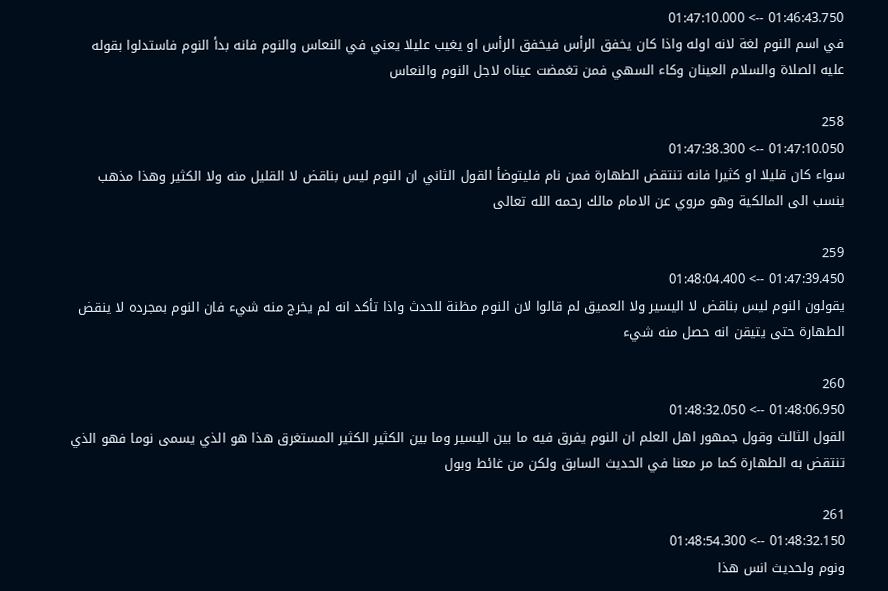01:46:43.750 --> 01:47:10.000
في اسم النوم لغة لانه اوله واذا كان يخفق الرأس فيخفق الرأس او يغيب عليلا يعني في النعاس والنوم فانه بدأ النوم فاستدلوا بقوله عليه الصلاة والسلام العينان وكاء السهي فمن تغمضت عيناه لاجل النوم والنعاس

258
01:47:10.050 --> 01:47:38.300
سواء كان قليلا او كثيرا فانه تنتقض الطهارة فمن نام فليتوضأ القول الثاني ان النوم ليس بناقض لا القليل منه ولا الكثير وهذا مذهب ينسب الى المالكية وهو مروي عن الامام مالك رحمه الله تعالى

259
01:47:39.450 --> 01:48:04.400
يقولون النوم ليس بناقض لا اليسير ولا العميق لم قالوا لان النوم مظنة للحدث واذا تأكد انه لم يخرج منه شيء فان النوم بمجرده لا ينقض الطهارة حتى يتيقن انه حصل منه شيء

260
01:48:06.950 --> 01:48:32.050
القول الثالث وقول جمهور اهل العلم ان النوم يفرق فيه ما بين اليسير وما بين الكثير الكثير المستغرق هذا هو الذي يسمى نوما فهو الذي تنتقض به الطهارة كما مر معنا في الحديث السابق ولكن من غائط وبول

261
01:48:32.150 --> 01:48:54.300
ونوم ولحديث انس هذا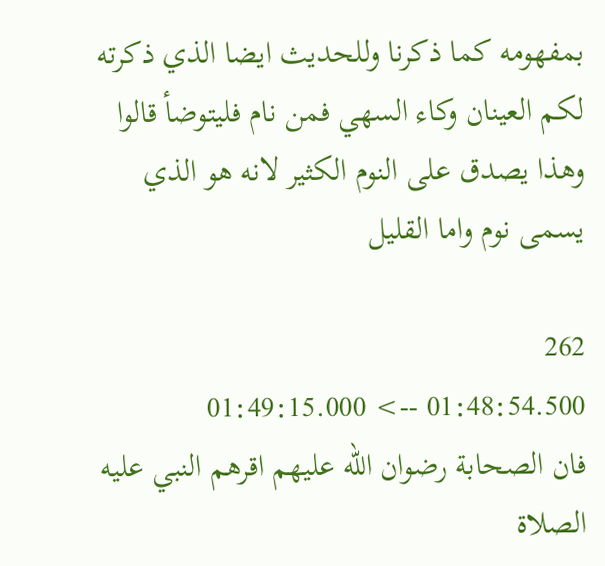بمفهومه كما ذكرنا وللحديث ايضا الذي ذكرته لكم العينان وكاء السهي فمن نام فليتوضأ قالوا وهذا يصدق على النوم الكثير لانه هو الذي يسمى نوم واما القليل

262
01:48:54.500 --> 01:49:15.000
فان الصحابة رضوان الله عليهم اقرهم النبي عليه الصلاة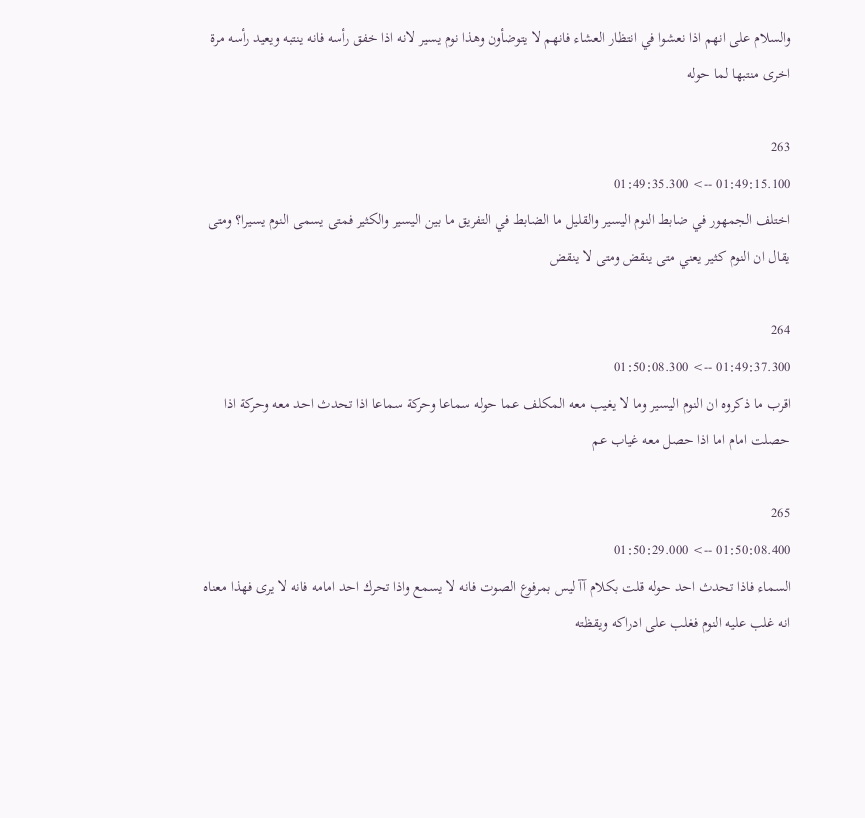والسلام على انهم اذا نعشوا في انتظار العشاء فانهم لا يتوضأون وهذا نوم يسير لانه اذا خفق رأسه فانه ينتبه ويعيد رأسه مرة اخرى منتبها لما حوله

263
01:49:15.100 --> 01:49:35.300
اختلف الجمهور في ضابط النوم اليسير والقليل ما الضابط في التفريق ما بين اليسير والكثير فمتى يسمى النوم يسيرا؟ ومتى يقال ان النوم كثير يعني متى ينقض ومتى لا ينقض

264
01:49:37.300 --> 01:50:08.300
اقرب ما ذكروه ان النوم اليسير وما لا يغيب معه المكلف عما حوله سماعا وحركة سماعا اذا تحدث احد معه وحركة اذا حصلت امام اما اذا حصل معه غياب عم

265
01:50:08.400 --> 01:50:29.000
السماء فاذا تحدث احد حوله قلت بكلام آآ ليس بمرفوع الصوت فانه لا يسمع واذا تحرك احد امامه فانه لا يرى فهذا معناه انه غلب عليه النوم فغلب على ادراكه ويقظته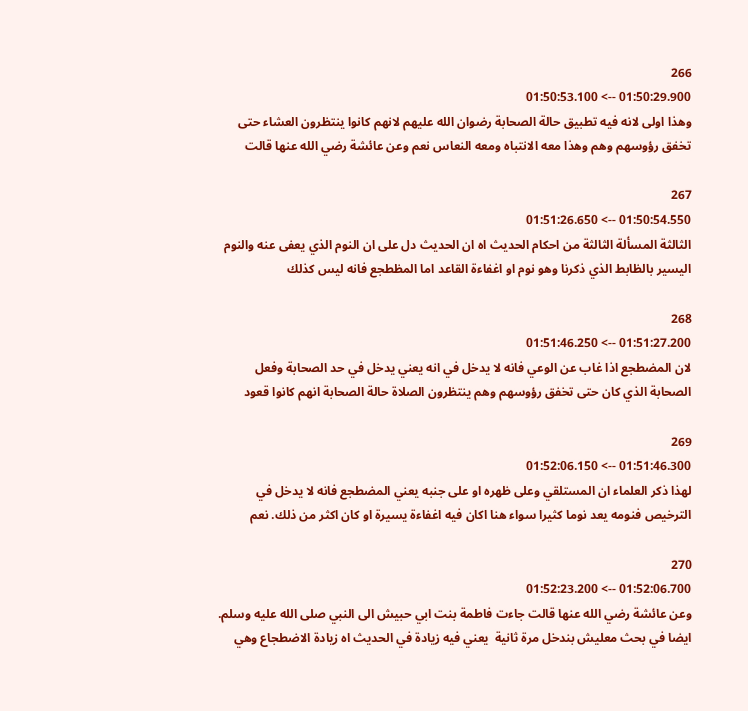266
01:50:29.900 --> 01:50:53.100
وهذا اولى لانه فيه تطبيق حالة الصحابة رضوان الله عليهم لانهم كانوا ينتظرون العشاء حتى تخفق رؤوسهم وهم وهذا معه الانتباه ومعه النعاس نعم وعن عائشة رضي الله عنها قالت

267
01:50:54.550 --> 01:51:26.650
الثالثة المسألة الثالثة من احكام الحديث اه ان الحديث دل على ان النوم الذي يعفى عنه والنوم اليسير بالظابط الذي ذكرنا وهو نوم او اغفاءة القاعد اما المظطجع فانه ليس كذلك

268
01:51:27.200 --> 01:51:46.250
لان المضطجع اذا غاب عن الوعي فانه لا يدخل في انه يعني يدخل في حد الصحابة وفعل الصحابة الذي كان حتى تخفق رؤوسهم وهم ينتظرون الصلاة حالة الصحابة انهم كانوا قعود

269
01:51:46.300 --> 01:52:06.150
لهذا ذكر العلماء ان المستلقي وعلى ظهره او على جنبه يعني المضطجع فانه لا يدخل في الترخيص فنومه يعد نوما كثيرا سواء هنا اكان فيه اغفاءة يسيرة او كان اكثر من ذلك. نعم

270
01:52:06.700 --> 01:52:23.200
وعن عائشة رضي الله عنها قالت جاءت فاطمة بنت ابي حبيش الى النبي صلى الله عليه وسلم. ايضا في بحث معليش بندخل مرة ثانية  يعني فيه زيادة في الحديث اه زيادة الاضطجاع وهي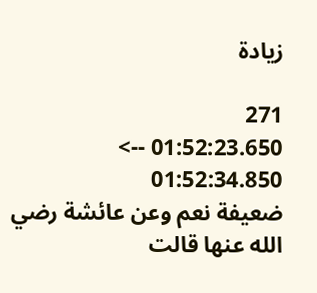زيادة

271
01:52:23.650 --> 01:52:34.850
ضعيفة نعم وعن عائشة رضي الله عنها قالت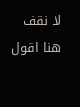لا نقف هنا اقول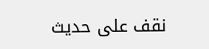نقف على حديث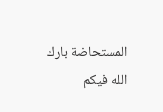المستحاضة بارك الله فيكم